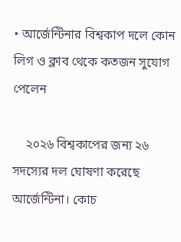• আর্জেন্টিনার বিশ্বকাপ দলে কোন লিগ ও ক্লাব থেকে কতজন সুযোগ পেলেন

    ২০২৬ বিশ্বকাপের জন্য ২৬ সদস্যের দল ঘোষণা করেছে আর্জেন্টিনা। কোচ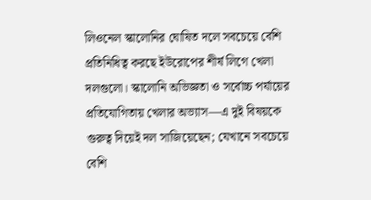লিওনেল স্কালোনির ঘোষিত দলে সবচেয়ে বেশি প্রতিনিধিত্ব করছে ইউরোপের শীর্ষ লিগে খেলা দলগুলো। স্কালোনি অভিজ্ঞতা ও সর্বোচ্চ পর্যায়ের প্রতিযোগিতায় খেলার অভ্যাস—এ দুই বিষয়কে গুরুত্ব দিয়েই দল সাজিয়েছেন; যেখানে সবচেয়ে বেশি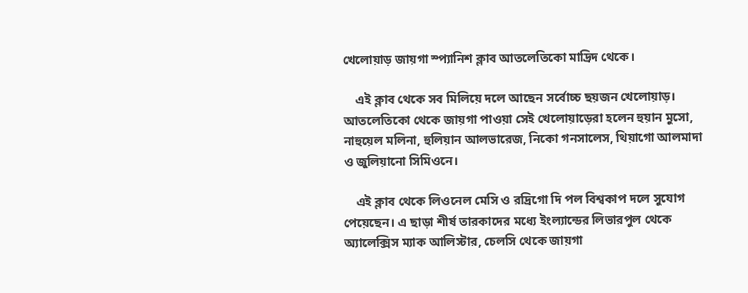খেলোয়াড় জায়গা স্প্যানিশ ক্লাব আতলেতিকো মাদ্রিদ থেকে।

    এই ক্লাব থেকে সব মিলিয়ে দলে আছেন সর্বোচ্চ ছয়জন খেলোয়াড়। আতলেতিকো থেকে জায়গা পাওয়া সেই খেলোয়াড়েরা হলেন হুয়ান মুসো, নাহুয়েল মলিনা, হুলিয়ান আলভারেজ, নিকো গনসালেস, থিয়াগো আলমাদা ও জুলিয়ানো সিমিওনে।

    এই ক্লাব থেকে লিওনেল মেসি ও রদ্রিগো দি পল বিশ্বকাপ দলে সুযোগ পেয়েছেন। এ ছাড়া শীর্ষ তারকাদের মধ্যে ইংল্যান্ডের লিভারপুল থেকে অ্যালেক্সিস ম্যাক আলিস্টার, চেলসি থেকে জায়গা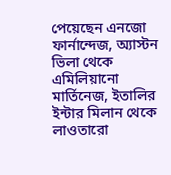পেয়েছেন এনজো ফার্নান্দেজ, অ্যাস্টন ভিলা থেকে এমিলিয়ানো মার্তিনেজ, ইতালির ইন্টার মিলান থেকে লাওতারো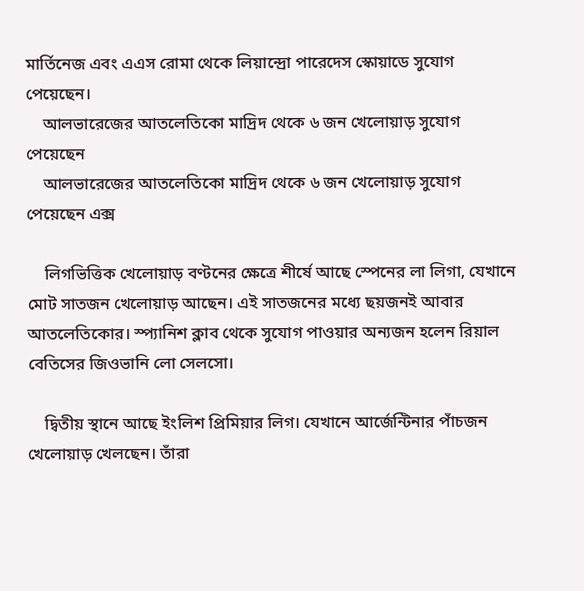মার্তিনেজ এবং এএস রোমা থেকে লিয়ান্দ্রো পারেদেস স্কোয়াডে সুযোগ পেয়েছেন।
    আলভারেজের আতলেতিকো মাদ্রিদ থেকে ৬ জন খেলোয়াড় সুযোগ পেয়েছেন
    আলভারেজের আতলেতিকো মাদ্রিদ থেকে ৬ জন খেলোয়াড় সুযোগ পেয়েছেন এক্স

    লিগভিত্তিক খেলোয়াড় বণ্টনের ক্ষেত্রে শীর্ষে আছে স্পেনের লা লিগা, যেখানে মোট সাতজন খেলোয়াড় আছেন। এই সাতজনের মধ্যে ছয়জনই আবার আতলেতিকোর। স্প্যানিশ ক্লাব থেকে সুযোগ পাওয়ার অন্যজন হলেন রিয়াল বেতিসের জিওভানি লো সেলসো।

    দ্বিতীয় স্থানে আছে ইংলিশ প্রিমিয়ার লিগ। যেখানে আর্জেন্টিনার পাঁচজন খেলোয়াড় খেলছেন। তাঁরা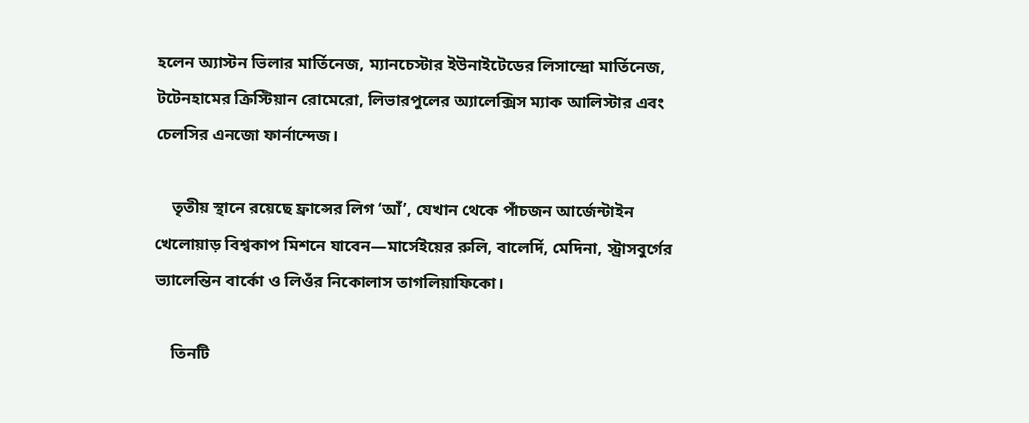হলেন অ্যাস্টন ভিলার মার্তিনেজ, ম্যানচেস্টার ইউনাইটেডের লিসান্দ্রো মার্তিনেজ, টটেনহামের ক্রিস্টিয়ান রোমেরো, লিভারপুলের অ্যালেক্সিস ম্যাক আলিস্টার এবং চেলসির এনজো ফার্নান্দেজ।

    তৃতীয় স্থানে রয়েছে ফ্রান্সের লিগ ‘আঁ’, যেখান থেকে পাঁচজন আর্জেন্টাইন খেলোয়াড় বিশ্বকাপ মিশনে যাবেন—মার্সেইয়ের রুলি, বালের্দি, মেদিনা, স্ট্রাসবুর্গের ভ্যালেন্তিন বার্কো ও লিওঁর নিকোলাস তাগলিয়াফিকো।

    তিনটি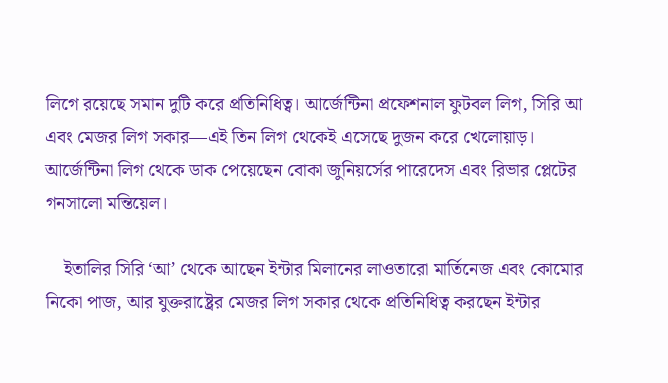লিগে রয়েছে সমান দুটি করে প্রতিনিধিত্ব। আর্জেন্টিনা প্রফেশনাল ফুটবল লিগ, সিরি আ এবং মেজর লিগ সকার—এই তিন লিগ থেকেই এসেছে দুজন করে খেলোয়াড়। আর্জেন্টিনা লিগ থেকে ডাক পেয়েছেন বোকা জুনিয়র্সের পারেদেস এবং রিভার প্লেটের গনসালো মন্তিয়েল।

    ইতালির সিরি ‘আ’ থেকে আছেন ইন্টার মিলানের লাওতারো মার্তিনেজ এবং কোমোর নিকো পাজ, আর যুক্তরাষ্ট্রের মেজর লিগ সকার থেকে প্রতিনিধিত্ব করছেন ইন্টার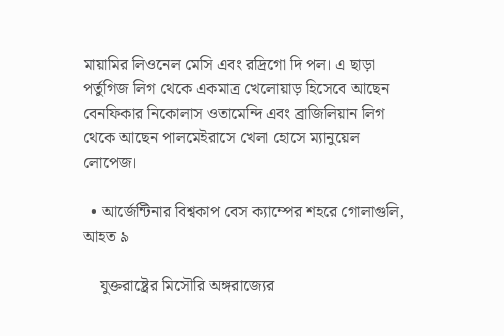মায়ামির লিওনেল মেসি এবং রদ্রিগো দি পল। এ ছাড়া পর্তুগিজ লিগ থেকে একমাত্র খেলোয়াড় হিসেবে আছেন বেনফিকার নিকোলাস ওতামেন্দি এবং ব্রাজিলিয়ান লিগ থেকে আছেন পালমেইরাসে খেলা হোসে ম্যানুয়েল লোপেজ।

  • আর্জেন্টিনার বিশ্বকাপ বেস ক্যাম্পের শহরে গোলাগুলি, আহত ৯

    যুক্তরাষ্ট্রের মিসৌরি অঙ্গরাজ্যের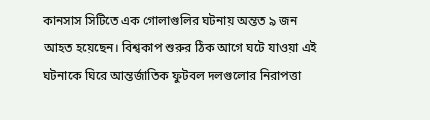কানসাস সিটিতে এক গোলাগুলির ঘটনায় অন্তত ৯ জন আহত হয়েছেন। বিশ্বকাপ শুরুর ঠিক আগে ঘটে যাওয়া এই ঘটনাকে ঘিরে আন্তর্জাতিক ফুটবল দলগুলোর নিরাপত্তা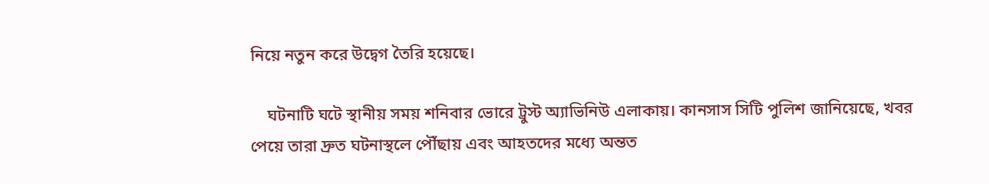নিয়ে নতুন করে উদ্বেগ তৈরি হয়েছে।

    ঘটনাটি ঘটে স্থানীয় সময় শনিবার ভোরে ট্রুস্ট অ্যাভিনিউ এলাকায়। কানসাস সিটি পুলিশ জানিয়েছে, খবর পেয়ে তারা দ্রুত ঘটনাস্থলে পৌঁছায় এবং আহতদের মধ্যে অন্তত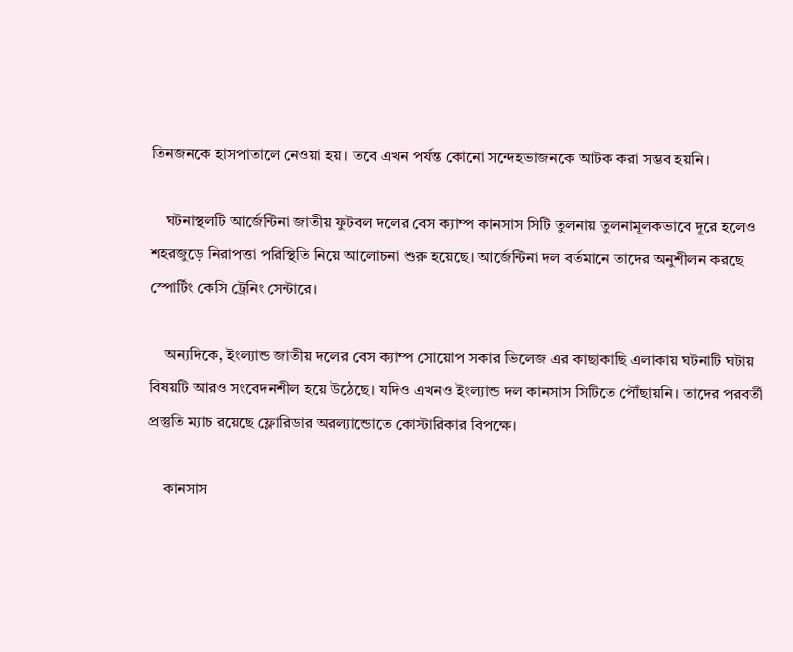তিনজনকে হাসপাতালে নেওয়া হয়। তবে এখন পর্যন্ত কোনো সন্দেহভাজনকে আটক করা সম্ভব হয়নি।

    ঘটনাস্থলটি আর্জেন্টিনা জাতীয় ফুটবল দলের বেস ক্যাম্প কানসাস সিটি তুলনায় তুলনামূলকভাবে দূরে হলেও শহরজুড়ে নিরাপত্তা পরিস্থিতি নিয়ে আলোচনা শুরু হয়েছে। আর্জেন্টিনা দল বর্তমানে তাদের অনুশীলন করছে স্পোর্টিং কেসি ট্রেনিং সেন্টারে।

    অন্যদিকে, ইংল্যান্ড জাতীয় দলের বেস ক্যাম্প সোয়োপ সকার ভিলেজ এর কাছাকাছি এলাকায় ঘটনাটি ঘটায় বিষয়টি আরও সংবেদনশীল হয়ে উঠেছে। যদিও এখনও ইংল্যান্ড দল কানসাস সিটিতে পৌঁছায়নি। তাদের পরবর্তী প্রস্তুতি ম্যাচ রয়েছে ফ্লোরিডার অরল্যান্ডোতে কোস্টারিকার বিপক্ষে।

    কানসাস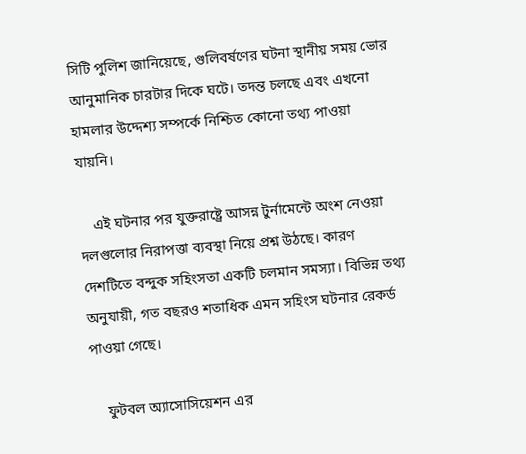সিটি পুলিশ জানিয়েছে, গুলিবর্ষণের ঘটনা স্থানীয় সময় ভোর আনুমানিক চারটার দিকে ঘটে। তদন্ত চলছে এবং এখনো হামলার উদ্দেশ্য সম্পর্কে নিশ্চিত কোনো তথ্য পাওয়া যায়নি।

    এই ঘটনার পর যুক্তরাষ্ট্রে আসন্ন টুর্নামেন্টে অংশ নেওয়া দলগুলোর নিরাপত্তা ব্যবস্থা নিয়ে প্রশ্ন উঠছে। কারণ দেশটিতে বন্দুক সহিংসতা একটি চলমান সমস্যা। বিভিন্ন তথ্য অনুযায়ী, গত বছরও শতাধিক এমন সহিংস ঘটনার রেকর্ড পাওয়া গেছে।

    ফুটবল অ্যাসোসিয়েশন এর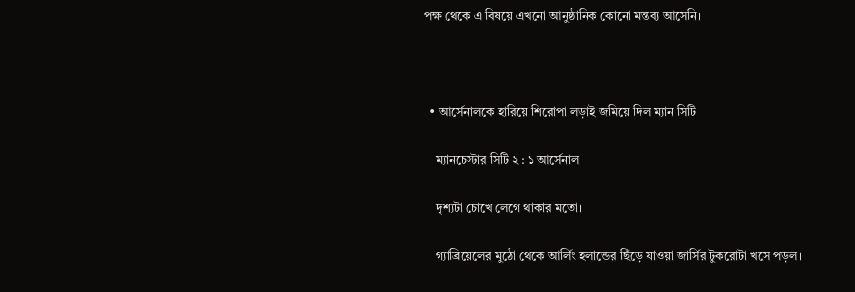পক্ষ থেকে এ বিষয়ে এখনো আনুষ্ঠানিক কোনো মন্তব্য আসেনি।



  • আর্সেনালকে হারিয়ে শিরোপা লড়াই জমিয়ে দিল ম্যান সিটি

    ম্যানচেস্টার সিটি ২ : ১ আর্সেনাল

    দৃশ্যটা চোখে লেগে থাকার মতো।

    গ্যাব্রিয়েলের মুঠো থেকে আর্লিং হলান্ডের ছিঁড়ে যাওয়া জার্সির টুকরোটা খসে পড়ল।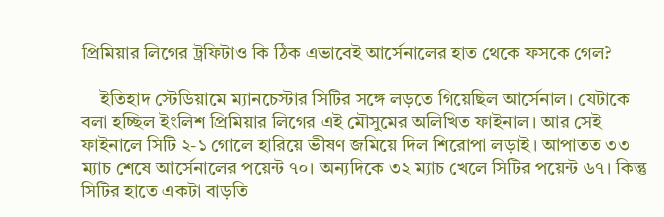প্রিমিয়ার লিগের ট্রফিটাও কি ঠিক এভাবেই আর্সেনালের হাত থেকে ফসকে গেল?

    ইতিহাদ স্টেডিয়ামে ম্যানচেস্টার সিটির সঙ্গে লড়তে গিয়েছিল আর্সেনাল। যেটাকে বলা হচ্ছিল ইংলিশ প্রিমিয়ার লিগের এই মৌসুমের অলিখিত ফাইনাল। আর সেই ফাইনালে সিটি ২-১ গোলে হারিয়ে ভীষণ জমিয়ে দিল শিরোপা লড়াই। আপাতত ৩৩ ম্যাচ শেষে আর্সেনালের পয়েন্ট ৭০। অন্যদিকে ৩২ ম্যাচ খেলে সিটির পয়েন্ট ৬৭। কিন্তু সিটির হাতে একটা বাড়তি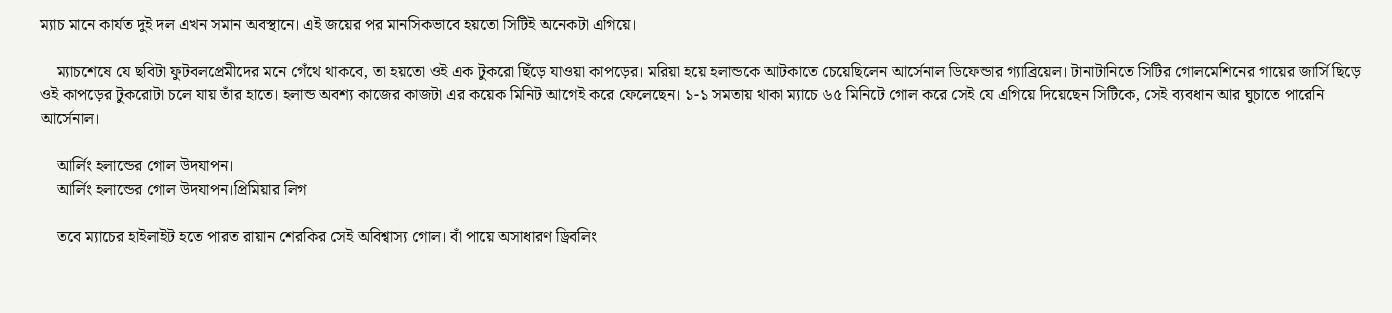ম্যাচ মানে কার্যত দুই দল এখন সমান অবস্থানে। এই জয়ের পর মানসিকভাবে হয়তো সিটিই অনেকটা এগিয়ে।

    ম্যাচশেষে যে ছবিটা ফুটবলপ্রেমীদের মনে গেঁথে থাকবে, তা হয়তো ওই এক টুকরো ছিঁড়ে যাওয়া কাপড়ের। মরিয়া হয়ে হলান্ডকে আটকাতে চেয়েছিলেন আর্সেনাল ডিফেন্ডার গ্যাব্রিয়েল। টানাটানিতে সিটির গোলমেশিনের গায়ের জার্সি ছিড়ে ওই কাপড়ের টুকরোটা চলে যায় তাঁর হাতে। হলান্ড অবশ্য কাজের কাজটা এর কয়েক মিনিট আগেই করে ফেলেছেন। ১-১ সমতায় থাকা ম্যাচে ৬৫ মিনিটে গোল করে সেই যে এগিয়ে দিয়েছেন সিটিকে, সেই ব্যবধান আর ঘুচাতে পারেনি আর্সেনাল।

    আর্লিং হলান্ডের গোল উদযাপন।
    আর্লিং হলান্ডের গোল উদযাপন।প্রিমিয়ার লিগ

    তবে ম্যাচের হাইলাইট হতে পারত রায়ান শেরকির সেই অবিশ্বাস্য গোল। বাঁ পায়ে অসাধারণ ড্রিবলিং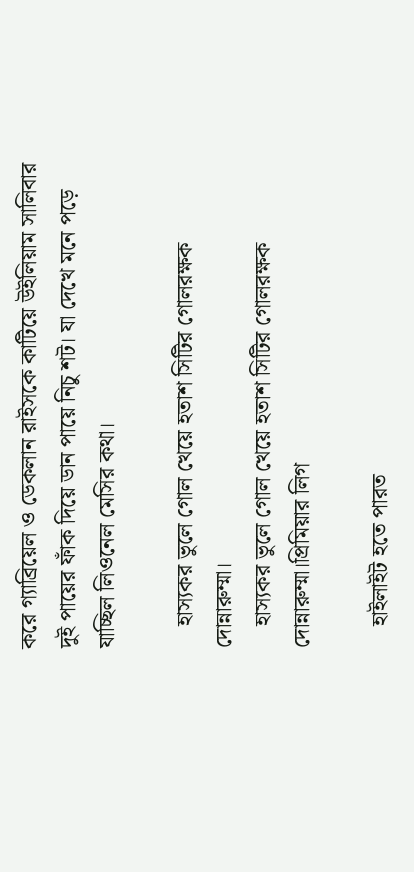করে গ্যাব্রিয়েল ও ডেকলান রাইসকে কাটিয়ে উইলিয়াম সালিবার দুই পায়ের ফাঁক দিয়ে ডান পায়ে নিচু শট। যা দেখে মনে পড়ে যাচ্ছিল লিওনেল মেসির কথা।

    হাস্যকর ভুলে গোল খেয়ে হতাশ সিটির গোলরক্ষক দোন্নারুম্মা।
    হাস্যকর ভুলে গোল খেয়ে হতাশ সিটির গোলরক্ষক দোন্নারুম্মা।প্রিমিয়ার লিগ

    হাইলাইট হতে পারত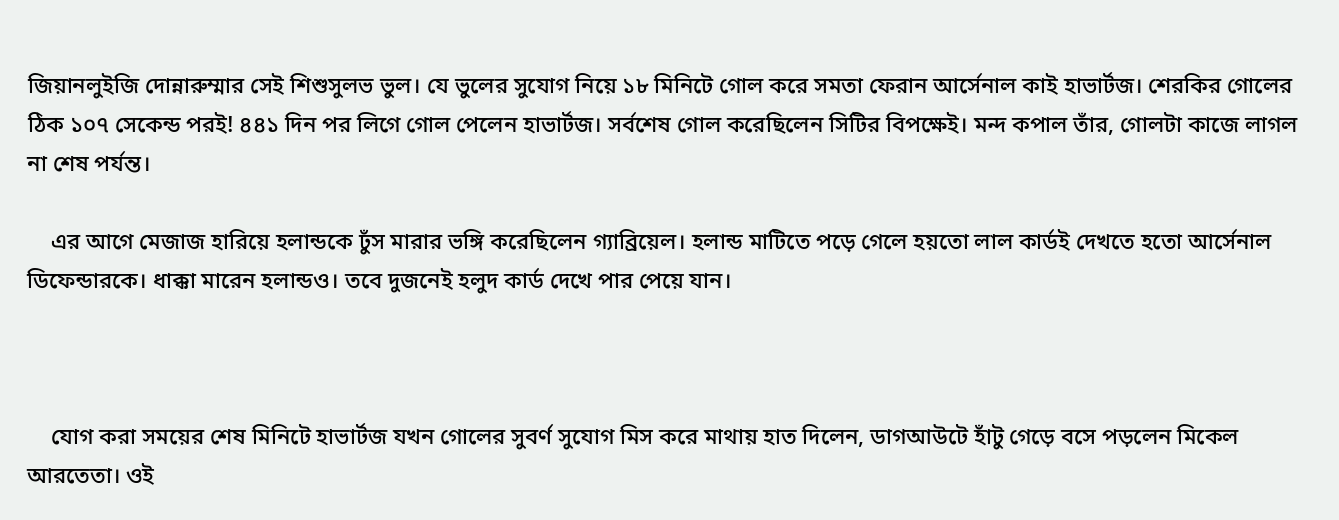জিয়ানলুইজি দোন্নারুম্মার সেই শিশুসুলভ ভুল। যে ভুলের সুযোগ নিয়ে ১৮ মিনিটে গোল করে সমতা ফেরান আর্সেনাল কাই হাভার্টজ। শেরকির গোলের ঠিক ১০৭ সেকেন্ড পরই! ৪৪১ দিন পর লিগে গোল পেলেন হাভার্টজ। সর্বশেষ গোল করেছিলেন সিটির বিপক্ষেই। মন্দ কপাল তাঁর, গোলটা কাজে লাগল না শেষ পর্যন্ত।

    এর আগে মেজাজ হারিয়ে হলান্ডকে ঢুঁস মারার ভঙ্গি করেছিলেন গ্যাব্রিয়েল। হলান্ড মাটিতে পড়ে গেলে হয়তো লাল কার্ডই দেখতে হতো আর্সেনাল ডিফেন্ডারকে। ধাক্কা মারেন হলান্ডও। তবে দুজনেই হলুদ কার্ড দেখে পার পেয়ে যান।



    যোগ করা সময়ের শেষ মিনিটে হাভার্টজ যখন গোলের সুবর্ণ সুযোগ মিস করে মাথায় হাত দিলেন, ডাগআউটে হাঁটু গেড়ে বসে পড়লেন মিকেল আরতেতা। ওই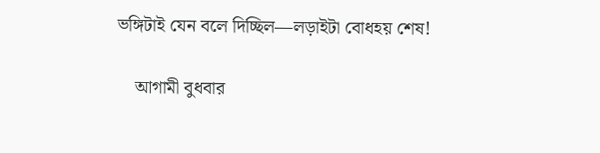ভঙ্গিটাই যেন বলে দিচ্ছিল—লড়াইটা বোধহয় শেষ!

    আগামী বুধবার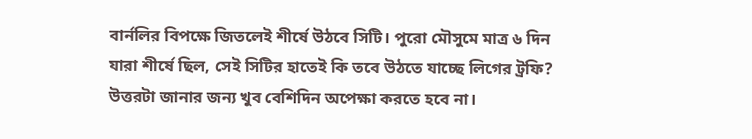বার্নলির বিপক্ষে জিতলেই শীর্ষে উঠবে সিটি। পুরো মৌসুমে মাত্র ৬ দিন যারা শীর্ষে ছিল, সেই সিটির হাতেই কি তবে উঠতে যাচ্ছে লিগের ট্রফি? উত্তরটা জানার জন্য খুব বেশিদিন অপেক্ষা করতে হবে না।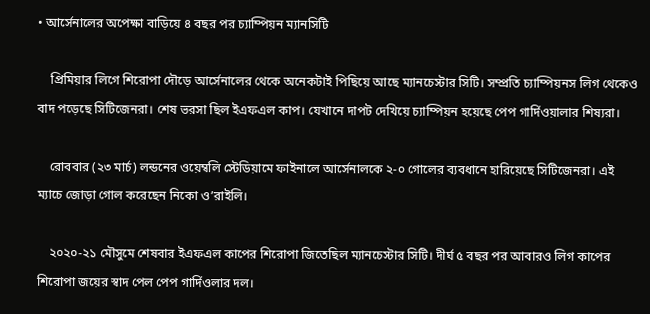• আর্সেনালের অপেক্ষা বাড়িয়ে ৪ বছর পর চ্যাম্পিয়ন ম্যানসিটি

    প্রিমিয়ার লিগে শিরোপা দৌড়ে আর্সেনালের থেকে অনেকটাই পিছিয়ে আছে ম্যানচেস্টার সিটি। সম্প্রতি চ্যাম্পিয়নস লিগ থেকেও বাদ পড়েছে সিটিজেনরা। শেষ ভরসা ছিল ইএফএল কাপ। যেখানে দাপট দেখিয়ে চ্যাম্পিয়ন হয়েছে পেপ গার্দিওয়ালার শিষ্যরা।

    রোববার (২৩ মার্চ) লন্ডনের ওয়েম্বলি স্টেডিয়ামে ফাইনালে আর্সেনালকে ২-০ গোলের ব্যবধানে হারিয়েছে সিটিজেনরা। এই ম্যাচে জোড়া গোল করেছেন নিকো ও’রাইলি।

    ২০২০-২১ মৌসুমে শেষবার ইএফএল কাপের শিরোপা জিতেছিল ম্যানচেস্টার সিটি। দীর্ঘ ৫ বছর পর আবারও লিগ কাপের শিরোপা জয়ের স্বাদ পেল পেপ গার্দিওলার দল।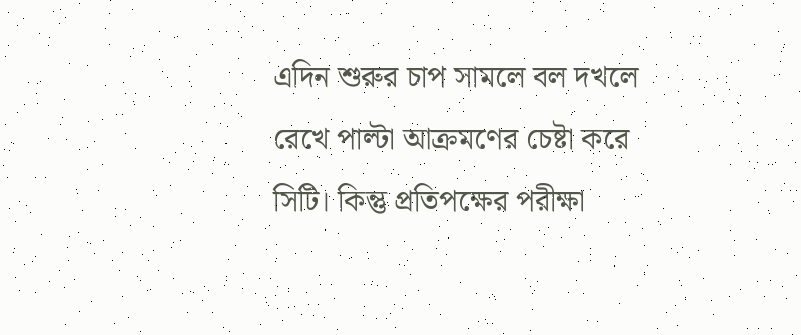এদিন শুরুর চাপ সামলে বল দখলে রেখে পাল্টা আক্রমণের চেষ্টা করে সিটি। কিন্তু প্রতিপক্ষের পরীক্ষা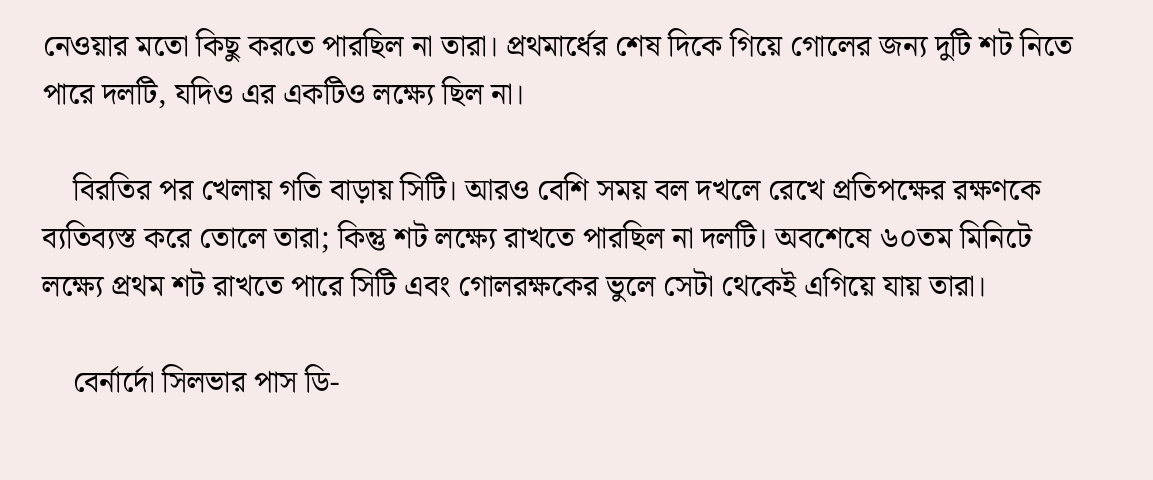নেওয়ার মতো কিছু করতে পারছিল না তারা। প্রথমার্ধের শেষ দিকে গিয়ে গোলের জন্য দুটি শট নিতে পারে দলটি, যদিও এর একটিও লক্ষ্যে ছিল না।

    বিরতির পর খেলায় গতি বাড়ায় সিটি। আরও বেশি সময় বল দখলে রেখে প্রতিপক্ষের রক্ষণকে ব্যতিব্যস্ত করে তোলে তারা; কিন্তু শট লক্ষ্যে রাখতে পারছিল না দলটি। অবশেষে ৬০তম মিনিটে লক্ষ্যে প্রথম শট রাখতে পারে সিটি এবং গোলরক্ষকের ভুলে সেটা থেকেই এগিয়ে যায় তারা।

    বের্নার্দো সিলভার পাস ডি-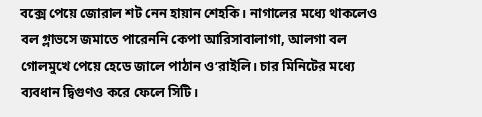বক্সে পেয়ে জোরাল শট নেন হায়ান শেহকি। নাগালের মধ্যে থাকলেও বল গ্লাভসে জমাতে পারেননি কেপা আরিসাবালাগা, আলগা বল গোলমুখে পেয়ে হেডে জালে পাঠান ও’রাইলি। চার মিনিটের মধ্যে ব্যবধান দ্বিগুণও করে ফেলে সিটি।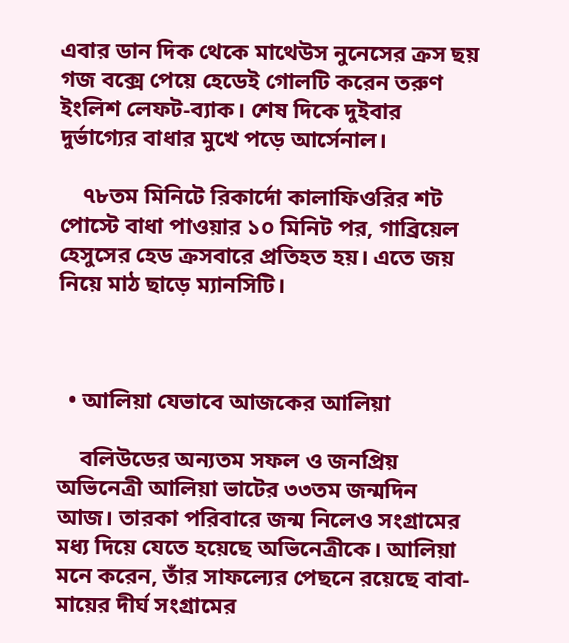এবার ডান দিক থেকে মাথেউস নুনেসের ক্রস ছয় গজ বক্সে পেয়ে হেডেই গোলটি করেন তরুণ ইংলিশ লেফট-ব্যাক। শেষ দিকে দুইবার দুর্ভাগ্যের বাধার মুখে পড়ে আর্সেনাল।

    ৭৮তম মিনিটে রিকার্দো কালাফিওরির শট পোস্টে বাধা পাওয়ার ১০ মিনিট পর, গাব্রিয়েল হেসুসের হেড ক্রসবারে প্রতিহত হয়। এতে জয় নিয়ে মাঠ ছাড়ে ম্যানসিটি।



  • আলিয়া যেভাবে আজকের আলিয়া

    বলিউডের অন্যতম সফল ও জনপ্রিয় অভিনেত্রী আলিয়া ভাটের ৩৩তম জন্মদিন আজ। তারকা পরিবারে জন্ম নিলেও সংগ্রামের মধ্য দিয়ে যেতে হয়েছে অভিনেত্রীকে। আলিয়া মনে করেন, তাঁর সাফল্যের পেছনে রয়েছে বাবা-মায়ের দীর্ঘ সংগ্রামের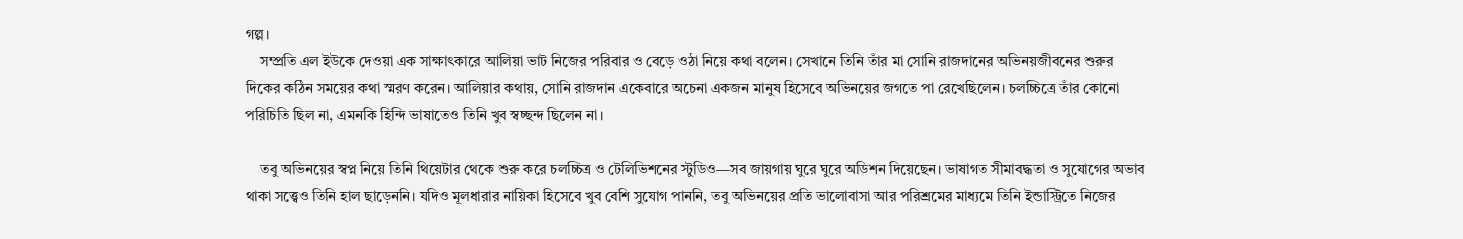গল্প।
    সম্প্রতি এল ইউকে দেওয়া এক সাক্ষাৎকারে আলিয়া ভাট নিজের পরিবার ও বেড়ে ওঠা নিয়ে কথা বলেন। সেখানে তিনি তাঁর মা সোনি রাজদানের অভিনয়জীবনের শুরুর দিকের কঠিন সময়ের কথা স্মরণ করেন। আলিয়ার কথায়, সোনি রাজদান একেবারে অচেনা একজন মানুষ হিসেবে অভিনয়ের জগতে পা রেখেছিলেন। চলচ্চিত্রে তাঁর কোনো পরিচিতি ছিল না, এমনকি হিন্দি ভাষাতেও তিনি খুব স্বচ্ছন্দ ছিলেন না।

    তবু অভিনয়ের স্বপ্ন নিয়ে তিনি থিয়েটার থেকে শুরু করে চলচ্চিত্র ও টেলিভিশনের স্টুডিও—সব জায়গায় ঘুরে ঘুরে অডিশন দিয়েছেন। ভাষাগত সীমাবদ্ধতা ও সুযোগের অভাব থাকা সত্ত্বেও তিনি হাল ছাড়েননি। যদিও মূলধারার নায়িকা হিসেবে খুব বেশি সুযোগ পাননি, তবু অভিনয়ের প্রতি ভালোবাসা আর পরিশ্রমের মাধ্যমে তিনি ইন্ডাস্ট্রিতে নিজের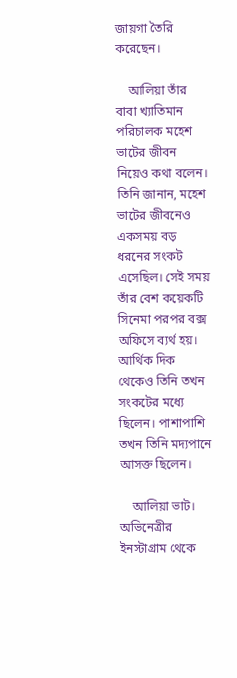জায়গা তৈরি করেছেন।

    আলিয়া তাঁর বাবা খ্যাতিমান পরিচালক মহেশ ভাটের জীবন নিয়েও কথা বলেন। তিনি জানান, মহেশ ভাটের জীবনেও একসময় বড় ধরনের সংকট এসেছিল। সেই সময় তাঁর বেশ কয়েকটি সিনেমা পরপর বক্স অফিসে ব্যর্থ হয়। আর্থিক দিক থেকেও তিনি তখন সংকটের মধ্যে ছিলেন। পাশাপাশি তখন তিনি মদ্যপানে আসক্ত ছিলেন।

    আলিয়া ভাট। অভিনেত্রীর ইনস্টাগ্রাম থেকে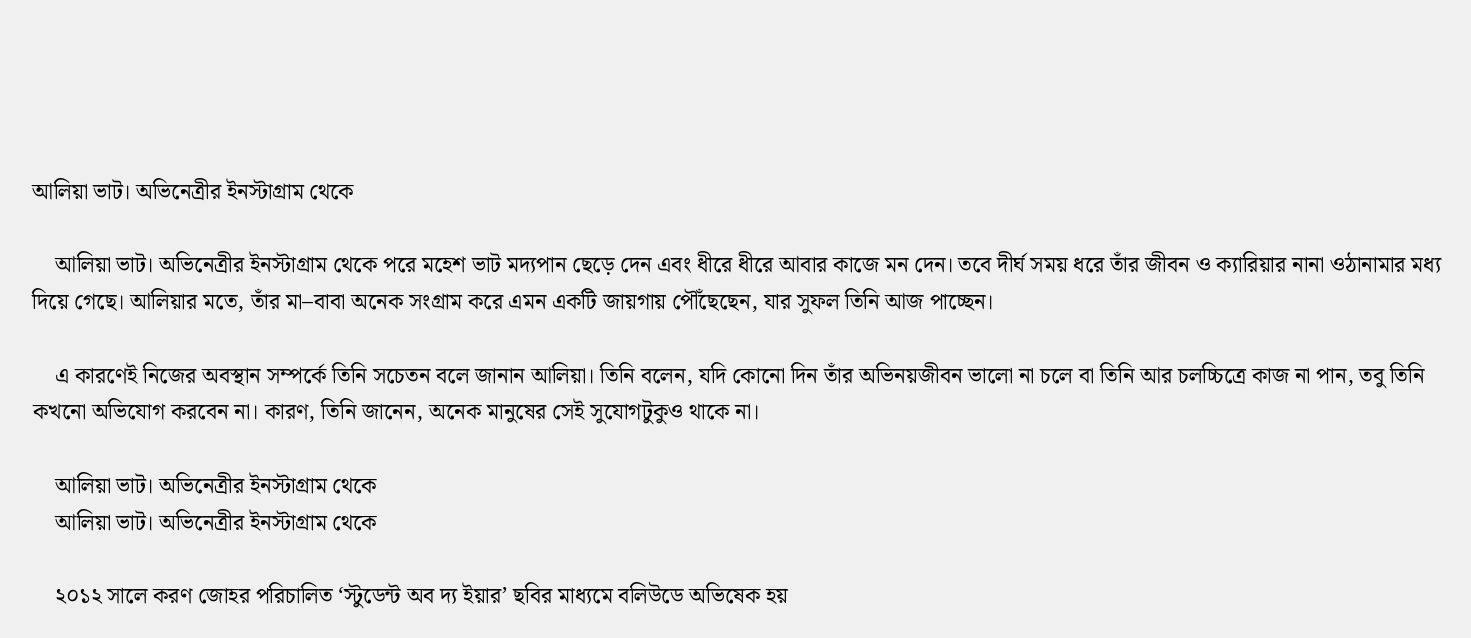আলিয়া ভাট। অভিনেত্রীর ইনস্টাগ্রাম থেকে

    আলিয়া ভাট। অভিনেত্রীর ইনস্টাগ্রাম থেকে পরে মহেশ ভাট মদ্যপান ছেড়ে দেন এবং ধীরে ধীরে আবার কাজে মন দেন। তবে দীর্ঘ সময় ধরে তাঁর জীবন ও ক্যারিয়ার নানা ওঠানামার মধ্য দিয়ে গেছে। আলিয়ার মতে, তাঁর মা–বাবা অনেক সংগ্রাম করে এমন একটি জায়গায় পৌঁছেছেন, যার সুফল তিনি আজ পাচ্ছেন।

    এ কারণেই নিজের অবস্থান সম্পর্কে তিনি সচেতন বলে জানান আলিয়া। তিনি বলেন, যদি কোনো দিন তাঁর অভিনয়জীবন ভালো না চলে বা তিনি আর চলচ্চিত্রে কাজ না পান, তবু তিনি কখনো অভিযোগ করবেন না। কারণ, তিনি জানেন, অনেক মানুষের সেই সুযোগটুকুও থাকে না।

    আলিয়া ভাট। অভিনেত্রীর ইনস্টাগ্রাম থেকে
    আলিয়া ভাট। অভিনেত্রীর ইনস্টাগ্রাম থেকে

    ২০১২ সালে করণ জোহর পরিচালিত ‘স্টুডেন্ট অব দ্য ইয়ার’ ছবির মাধ্যমে বলিউডে অভিষেক হয়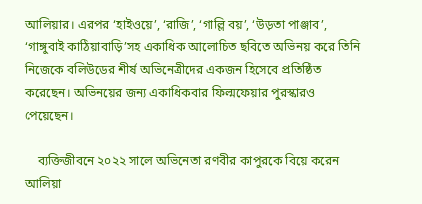আলিয়ার। এরপর ‘হাইওয়ে’, ‘রাজি’, ‘গাল্লি বয়’, ‘উড়তা পাঞ্জাব’, ‘গাঙ্গুবাই কাঠিয়াবাড়ি’সহ একাধিক আলোচিত ছবিতে অভিনয় করে তিনি নিজেকে বলিউডের শীর্ষ অভিনেত্রীদের একজন হিসেবে প্রতিষ্ঠিত করেছেন। অভিনয়ের জন্য একাধিকবার ফিল্মফেয়ার পুরস্কারও পেয়েছেন।

    ব্যক্তিজীবনে ২০২২ সালে অভিনেতা রণবীর কাপুরকে বিয়ে করেন আলিয়া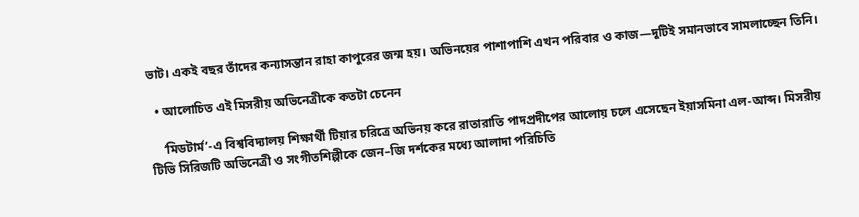ভাট। একই বছর তাঁদের কন্যাসন্তান রাহা কাপুরের জন্ম হয়। অভিনয়ের পাশাপাশি এখন পরিবার ও কাজ—দুটিই সমানভাবে সামলাচ্ছেন তিনি।

  • আলোচিত এই মিসরীয় অভিনেত্রীকে কতটা চেনেন

    ‘মিডটার্ম’-এ বিশ্ববিদ্যালয় শিক্ষার্থী টিয়ার চরিত্রে অভিনয় করে রাতারাতি পাদপ্রদীপের আলোয় চলে এসেছেন ইয়াসমিনা এল-আব্দ। মিসরীয় টিভি সিরিজটি অভিনেত্রী ও সংগীতশিল্পীকে জেন–জি দর্শকের মধ্যে আলাদা পরিচিতি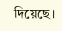দিয়েছে।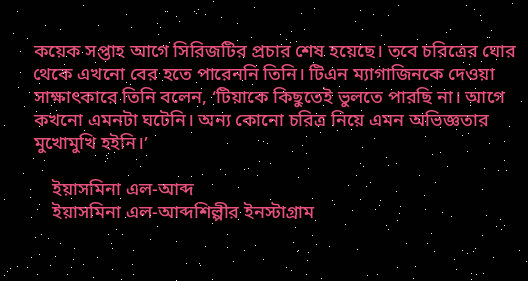কয়েক সপ্তাহ আগে সিরিজটির প্রচার শেষ হয়েছে। তবে চরিত্রের ঘোর থেকে এখনো বের হতে পারেননি তিনি। টিএন ম্যাগাজিনকে দেওয়া সাক্ষাৎকারে তিনি বলেন, ‘টিয়াকে কিছুতেই ভুলতে পারছি না। আগে কখনো এমনটা ঘটেনি। অন্য কোনো চরিত্র নিয়ে এমন অভিজ্ঞতার মুখোমুখি হইনি।’

    ইয়াসমিনা এল-আব্দ
    ইয়াসমিনা এল-আব্দশিল্পীর ইনস্টাগ্রাম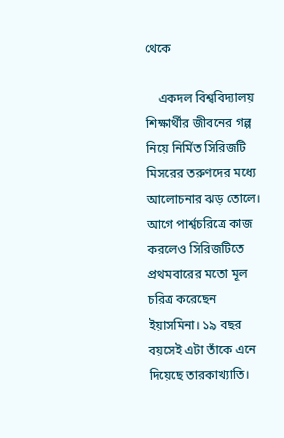থেকে

    একদল বিশ্ববিদ্যালয় শিক্ষার্থীর জীবনের গল্প নিয়ে নির্মিত সিরিজটি মিসরের তরুণদের মধ্যে আলোচনার ঝড় তোলে। আগে পার্শ্বচরিত্রে কাজ করলেও সিরিজটিতে প্রথমবারের মতো মূল চরিত্র করেছেন ইয়াসমিনা। ১৯ বছর বয়সেই এটা তাঁকে এনে দিয়েছে তারকাখ্যাতি।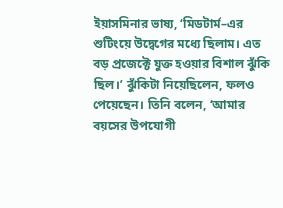ইয়াসমিনার ভাষ্য, ‘মিডটার্ম–এর শুটিংয়ে উদ্বেগের মধ্যে ছিলাম। এত বড় প্রজেক্টে যুক্ত হওয়ার বিশাল ঝুঁকি ছিল।’ ঝুঁকিটা নিয়েছিলেন, ফলও পেয়েছেন। তিনি বলেন, ‘আমার বয়সের উপযোগী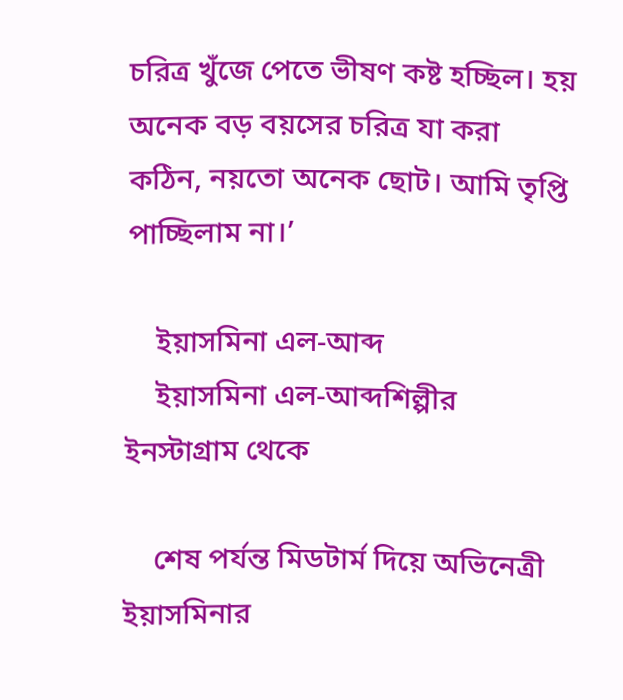চরিত্র খুঁজে পেতে ভীষণ কষ্ট হচ্ছিল। হয় অনেক বড় বয়সের চরিত্র যা করা কঠিন, নয়তো অনেক ছোট। আমি তৃপ্তি পাচ্ছিলাম না।’

    ইয়াসমিনা এল-আব্দ
    ইয়াসমিনা এল-আব্দশিল্পীর ইনস্টাগ্রাম থেকে

    শেষ পর্যন্ত মিডটার্ম দিয়ে অভিনেত্রী ইয়াসমিনার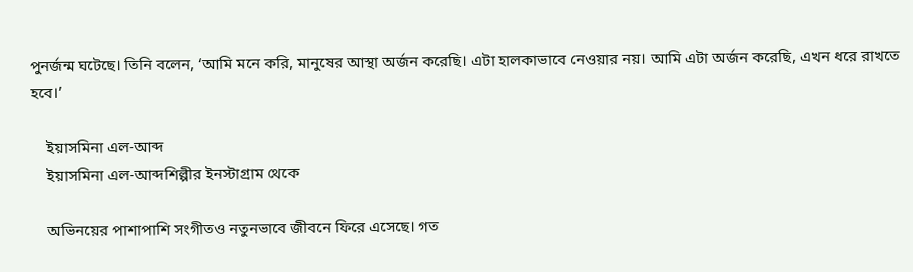পুনর্জন্ম ঘটেছে। তিনি বলেন, ‘আমি মনে করি, মানুষের আস্থা অর্জন করেছি। এটা হালকাভাবে নেওয়ার নয়। আমি এটা অর্জন করেছি, এখন ধরে রাখতে হবে।’

    ইয়াসমিনা এল-আব্দ
    ইয়াসমিনা এল-আব্দশিল্পীর ইনস্টাগ্রাম থেকে

    অভিনয়ের পাশাপাশি সংগীতও নতুনভাবে জীবনে ফিরে এসেছে। গত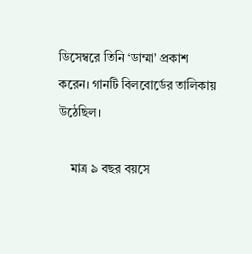ডিসেম্বরে তিনি ‘ডাম্মা’ প্রকাশ করেন। গানটি বিলবোর্ডের তালিকায় উঠেছিল।

    মাত্র ৯ বছর বয়সে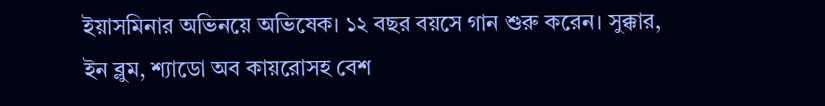ইয়াসমিনার অভিনয়ে অভিষেক। ১২ বছর বয়সে গান শুরু করেন। সুক্কার, ইন ব্লুম, শ্যাডো অব কায়রোসহ বেশ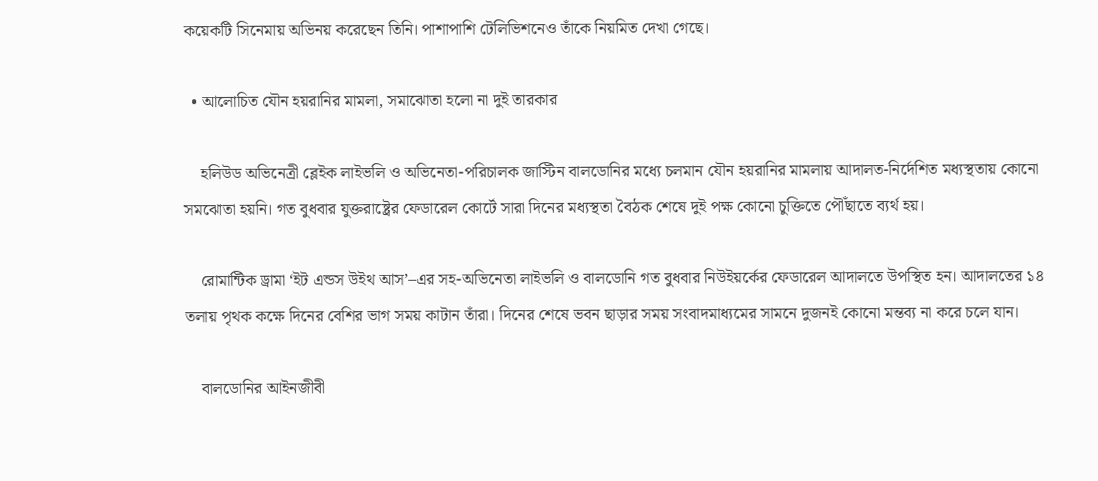কয়েকটি সিনেমায় অভিনয় করেছেন তিনি। পাশাপাশি টেলিভিশনেও তাঁকে নিয়মিত দেখা গেছে।

  • আলোচিত যৌন হয়রানির মামলা, সমাঝোতা হলো না দুই তারকার

    হলিউড অভিনেত্রী ব্লেইক লাইভলি ও অভিনেতা-পরিচালক জাস্টিন বালডোনির মধ্যে চলমান যৌন হয়রানির মামলায় আদালত-নির্দেশিত মধ্যস্থতায় কোনো সমঝোতা হয়নি। গত বুধবার যুক্তরাষ্ট্রের ফেডারেল কোর্টে সারা দিনের মধ্যস্থতা বৈঠক শেষে দুই পক্ষ কোনো চুক্তিতে পৌঁছাতে ব্যর্থ হয়।

    রোমান্টিক ড্রামা ‘ইট এন্ডস উইথ আস’–এর সহ-অভিনেতা লাইভলি ও বালডোনি গত বুধবার নিউইয়র্কের ফেডারেল আদালতে উপস্থিত হন। আদালতের ১৪ তলায় পৃথক কক্ষে দিনের বেশির ভাগ সময় কাটান তাঁরা। দিনের শেষে ভবন ছাড়ার সময় সংবাদমাধ্যমের সামনে দুজনই কোনো মন্তব্য না করে চলে যান।

    বালডোনির আইনজীবী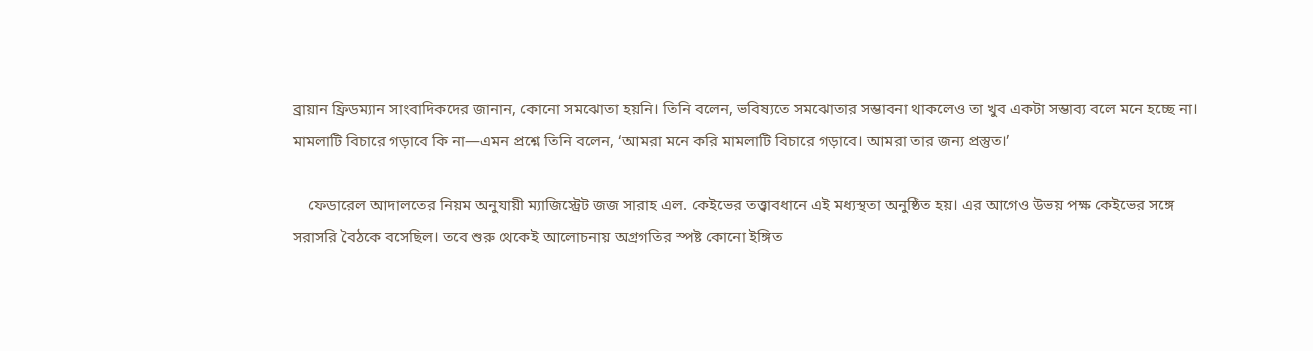ব্রায়ান ফ্রিডম্যান সাংবাদিকদের জানান, কোনো সমঝোতা হয়নি। তিনি বলেন, ভবিষ্যতে সমঝোতার সম্ভাবনা থাকলেও তা খুব একটা সম্ভাব্য বলে মনে হচ্ছে না। মামলাটি বিচারে গড়াবে কি না—এমন প্রশ্নে তিনি বলেন, ‘আমরা মনে করি মামলাটি বিচারে গড়াবে। আমরা তার জন্য প্রস্তুত।’

    ফেডারেল আদালতের নিয়ম অনুযায়ী ম্যাজিস্ট্রেট জজ সারাহ এল. কেইভের তত্ত্বাবধানে এই মধ্যস্থতা অনুষ্ঠিত হয়। এর আগেও উভয় পক্ষ কেইভের সঙ্গে সরাসরি বৈঠকে বসেছিল। তবে শুরু থেকেই আলোচনায় অগ্রগতির স্পষ্ট কোনো ইঙ্গিত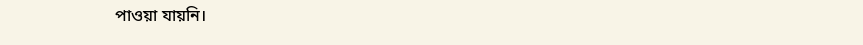পাওয়া যায়নি।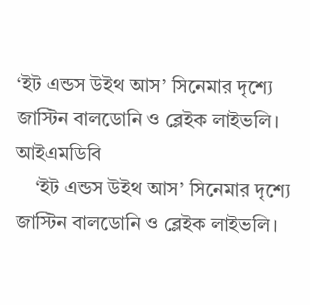‘ইট এন্ডস উইথ আস’ সিনেমার দৃশ্যে জাস্টিন বালডোনি ও ব্লেইক লাইভলি। আইএমডিবি
    ‘ইট এন্ডস উইথ আস’ সিনেমার দৃশ্যে জাস্টিন বালডোনি ও ব্লেইক লাইভলি।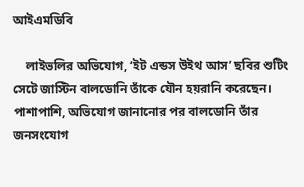আইএমডিবি

    লাইভলির অভিযোগ, ‘ইট এন্ডস উইথ আস’ ছবির শুটিং সেটে জাস্টিন বালডোনি তাঁকে যৌন হয়রানি করেছেন। পাশাপাশি, অভিযোগ জানানোর পর বালডোনি তাঁর জনসংযোগ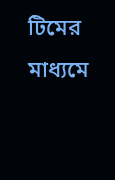টিমের মাধ্যমে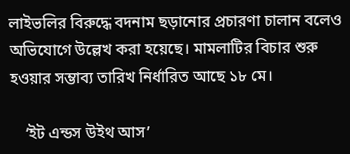লাইভলির বিরুদ্ধে বদনাম ছড়ানোর প্রচারণা চালান বলেও অভিযোগে উল্লেখ করা হয়েছে। মামলাটির বিচার শুরু হওয়ার সম্ভাব্য তারিখ নির্ধারিত আছে ১৮ মে।

    ‘ইট এন্ডস উইথ আস’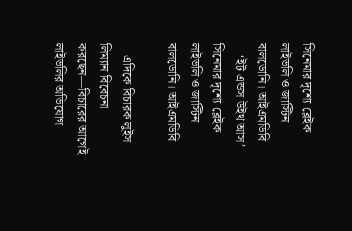সিনেমার দৃশ্যে ব্লেইক লাইভলি ও জাস্টিন বালডোনি। আইএমডিবি
    ‘ইট এন্ডস উইথ আস’ সিনেমার দৃশ্যে ব্লেইক লাইভলি ও জাস্টিন বালডোনি। আইএমডিবি

    এদিকে বিচারক লুইস লিম্যান বিবেচনা করছেন—বিচারের আগেই লাইভলির অভিযোগ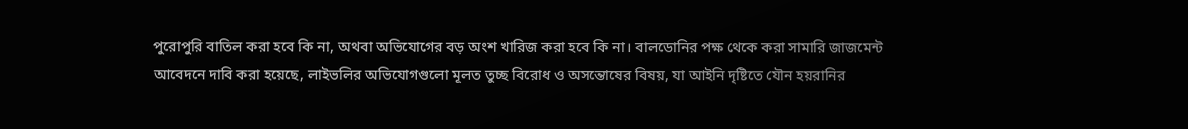পুরোপুরি বাতিল করা হবে কি না, অথবা অভিযোগের বড় অংশ খারিজ করা হবে কি না। বালডোনির পক্ষ থেকে করা সামারি জাজমেন্ট আবেদনে দাবি করা হয়েছে, লাইভলির অভিযোগগুলো মূলত তুচ্ছ বিরোধ ও অসন্তোষের বিষয়, যা আইনি দৃষ্টিতে যৌন হয়রানির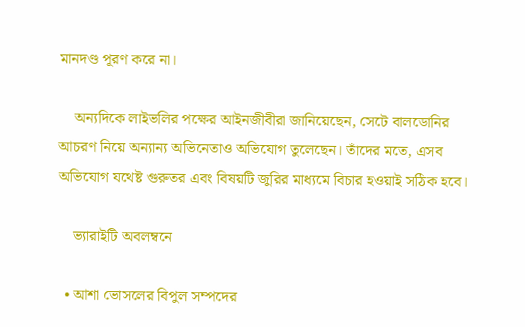মানদণ্ড পূরণ করে না।

    অন্যদিকে লাইভলির পক্ষের আইনজীবীরা জানিয়েছেন, সেটে বালডোনির আচরণ নিয়ে অন্যান্য অভিনেতাও অভিযোগ তুলেছেন। তাঁদের মতে, এসব অভিযোগ যথেষ্ট গুরুতর এবং বিষয়টি জুরির মাধ্যমে বিচার হওয়াই সঠিক হবে।

    ভ্যারাইটি অবলম্বনে

  • আশা ভোসলের বিপুল সম্পদের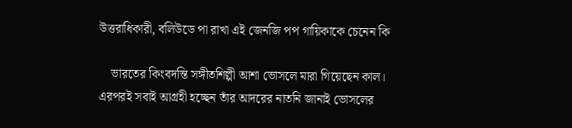উত্তরাধিকারী, বলিউডে পা রাখা এই জেনজি পপ গায়িকাকে চেনেন কি

    ভারতের কিংবদন্তি সঙ্গীতশিল্পী আশা ভোসলে মারা গিয়েছেন কাল। এরপরই সবাই আগ্রহী হচ্ছেন তাঁর আদরের নাতনি জানাই ভোসলের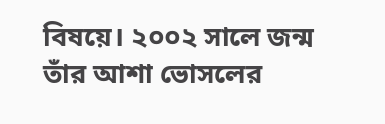বিষয়ে। ২০০২ সালে জন্ম তাঁর আশা ভোসলের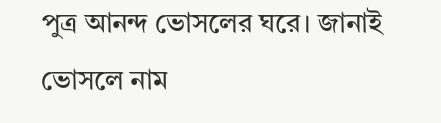পুত্র আনন্দ ভোসলের ঘরে। জানাই ভোসলে নাম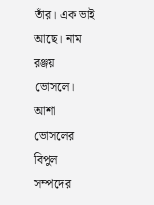তাঁর। এক ভাই আছে। নাম রঞ্জয় ভোসলে। আশা ভোসলের বিপুল সম্পদের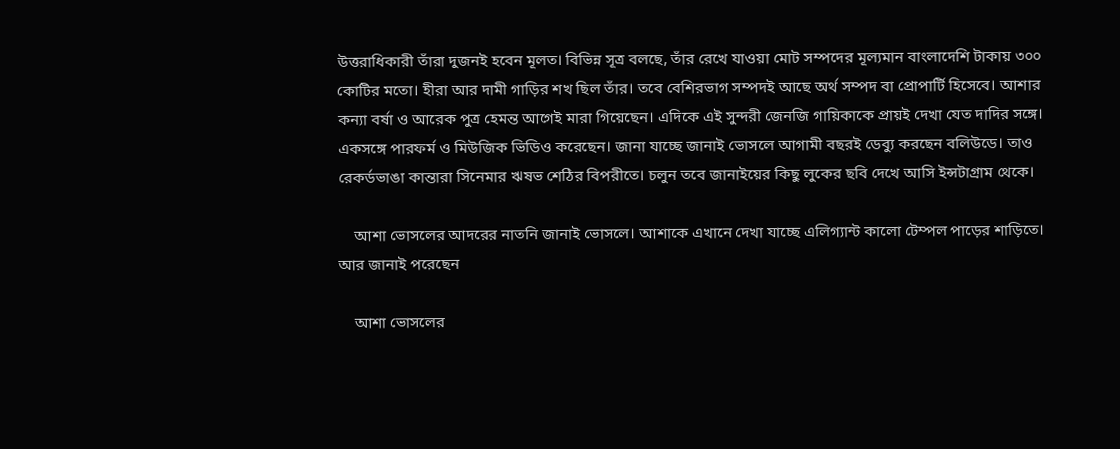উত্তরাধিকারী তাঁরা দুজনই হবেন মূলত। বিভিন্ন সূত্র বলছে, তাঁর রেখে যাওয়া মোট সম্পদের মূল্যমান বাংলাদেশি টাকায় ৩০০ কোটির মতো। হীরা আর দামী গাড়ির শখ ছিল তাঁর। তবে বেশিরভাগ সম্পদই আছে অর্থ সম্পদ বা প্রোপার্টি হিসেবে। আশার কন্যা বর্ষা ও আরেক পুত্র হেমন্ত আগেই মারা গিয়েছেন। এদিকে এই সুন্দরী জেনজি গায়িকাকে প্রায়ই দেখা যেত দাদির সঙ্গে। একসঙ্গে পারফর্ম ও মিউজিক ভিডিও করেছেন। জানা যাচ্ছে জানাই ভোসলে আগামী বছরই ডেব্যু করছেন বলিউডে। তাও রেকর্ডভাঙা কান্তারা সিনেমার ঋষভ শেঠির বিপরীতে। চলুন তবে জানাইয়ের কিছু লুকের ছবি দেখে আসি ইন্সটাগ্রাম থেকে।

    আশা ভোসলের আদরের নাতনি জানাই ভোসলে। আশাকে এখানে দেখা যাচ্ছে এলিগ্যান্ট কালো টেম্পল পাড়ের শাড়িতে। আর জানাই পরেছেন

    আশা ভোসলের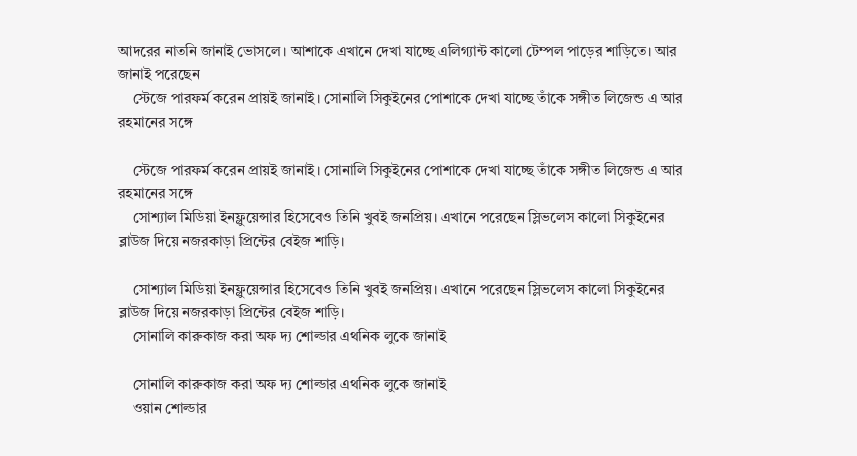আদরের নাতনি জানাই ভোসলে। আশাকে এখানে দেখা যাচ্ছে এলিগ্যান্ট কালো টেম্পল পাড়ের শাড়িতে। আর জানাই পরেছেন
    স্টেজে পারফর্ম করেন প্রায়ই জানাই। সোনালি সিকুইনের পোশাকে দেখা যাচ্ছে তাঁকে সঙ্গীত লিজেন্ড এ আর রহমানের সঙ্গে

    স্টেজে পারফর্ম করেন প্রায়ই জানাই। সোনালি সিকুইনের পোশাকে দেখা যাচ্ছে তাঁকে সঙ্গীত লিজেন্ড এ আর রহমানের সঙ্গে
    সোশ্যাল মিডিয়া ইনফ্লুয়েন্সার হিসেবেও তিনি খুবই জনপ্রিয়। এখানে পরেছেন স্লিভলেস কালো সিকুইনের ব্লাউজ দিয়ে নজরকাড়া প্রিন্টের বেইজ শাড়ি।

    সোশ্যাল মিডিয়া ইনফ্লুয়েন্সার হিসেবেও তিনি খুবই জনপ্রিয়। এখানে পরেছেন স্লিভলেস কালো সিকুইনের ব্লাউজ দিয়ে নজরকাড়া প্রিন্টের বেইজ শাড়ি।
    সোনালি কারুকাজ করা অফ দ্য শোল্ডার এথনিক লুকে জানাই

    সোনালি কারুকাজ করা অফ দ্য শোল্ডার এথনিক লুকে জানাই
    ওয়ান শোল্ডার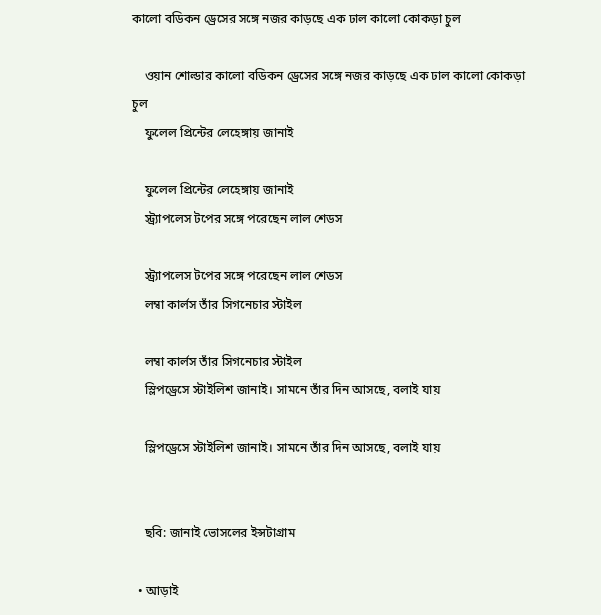কালো বডিকন ড্রেসের সঙ্গে নজর কাড়ছে এক ঢাল কালো কোকড়া চুল

    ওয়ান শোল্ডার কালো বডিকন ড্রেসের সঙ্গে নজর কাড়ছে এক ঢাল কালো কোকড়া চুল
    ফুলেল প্রিন্টের লেহেঙ্গায় জানাই

    ফুলেল প্রিন্টের লেহেঙ্গায় জানাই
    স্ট্র্যাপলেস টপের সঙ্গে পরেছেন লাল শেডস

    স্ট্র্যাপলেস টপের সঙ্গে পরেছেন লাল শেডস
    লম্বা কার্লস তাঁর সিগনেচার স্টাইল

    লম্বা কার্লস তাঁর সিগনেচার স্টাইল
    স্লিপড্রেসে স্টাইলিশ জানাই। সামনে তাঁর দিন আসছে, বলাই যায়

    স্লিপড্রেসে স্টাইলিশ জানাই। সামনে তাঁর দিন আসছে, বলাই যায়


    ছবি: জানাই ভোসলের ইন্সটাগ্রাম

  • আড়াই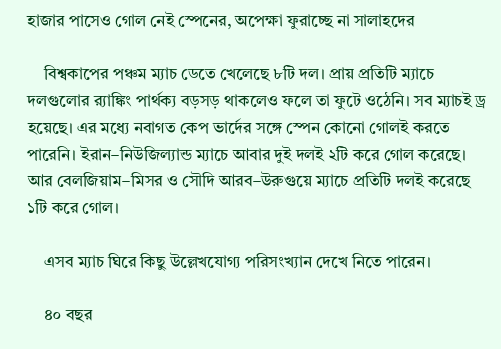হাজার পাসেও গোল নেই স্পেনের, অপেক্ষা ফুরাচ্ছে না সালাহদের

    বিশ্বকাপের পঞ্চম ম্যাচ ডেতে খেলেছে ৮টি দল। প্রায় প্রতিটি ম্যাচে দলগুলোর র‍্যাঙ্কিং পার্থক্য বড়সড় থাকলেও ফলে তা ফুটে ওঠেনি। সব ম্যাচই ড্র হয়েছে। এর মধ্যে নবাগত কেপ ভার্দের সঙ্গে স্পেন কোনো গোলই করতে পারেনি। ইরান–নিউজিল্যান্ড ম্যাচে আবার দুই দলই ২টি করে গোল করেছে। আর বেলজিয়াম–মিসর ও সৌদি আরব–উরুগুয়ে ম্যাচে প্রতিটি দলই করেছে ১টি করে গোল।

    এসব ম্যাচ ঘিরে কিছু উল্লেখযোগ্য পরিসংখ্যান দেখে নিতে পারেন।

    ৪০ বছর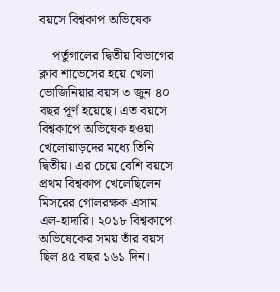বয়সে বিশ্বকাপ অভিষেক

    পর্তুগালের দ্বিতীয় বিভাগের ক্লাব শাভেসের হয়ে খেলা ভোজিনিয়ার বয়স ৩ জুন ৪০ বছর পূর্ণ হয়েছে। এত বয়সে বিশ্বকাপে অভিষেক হওয়া খেলোয়াড়দের মধ্যে তিনি দ্বিতীয়। এর চেয়ে বেশি বয়সে প্রথম বিশ্বকাপ খেলেছিলেন মিসরের গোলরক্ষক এসাম এল-হাদারি। ২০১৮ বিশ্বকাপে অভিষেকের সময় তাঁর বয়স ছিল ৪৫ বছর ১৬১ দিন।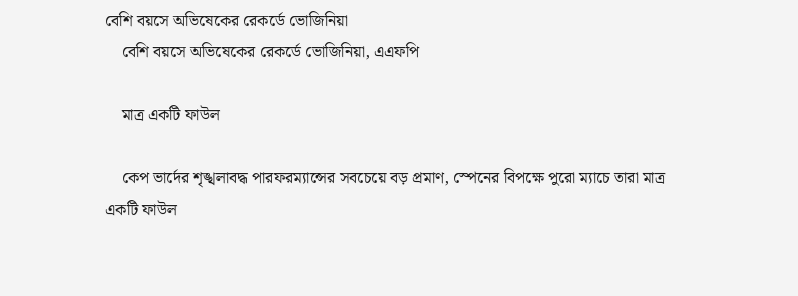বেশি বয়সে অভিষেকের রেকর্ডে ভোজিনিয়া
    বেশি বয়সে অভিষেকের রেকর্ডে ভোজিনিয়া, এএফপি

    মাত্র একটি ফাউল

    কেপ ভার্দের শৃঙ্খলাবদ্ধ পারফরম্যান্সের সবচেয়ে বড় প্রমাণ, স্পেনের বিপক্ষে পুরো ম্যাচে তারা মাত্র একটি ফাউল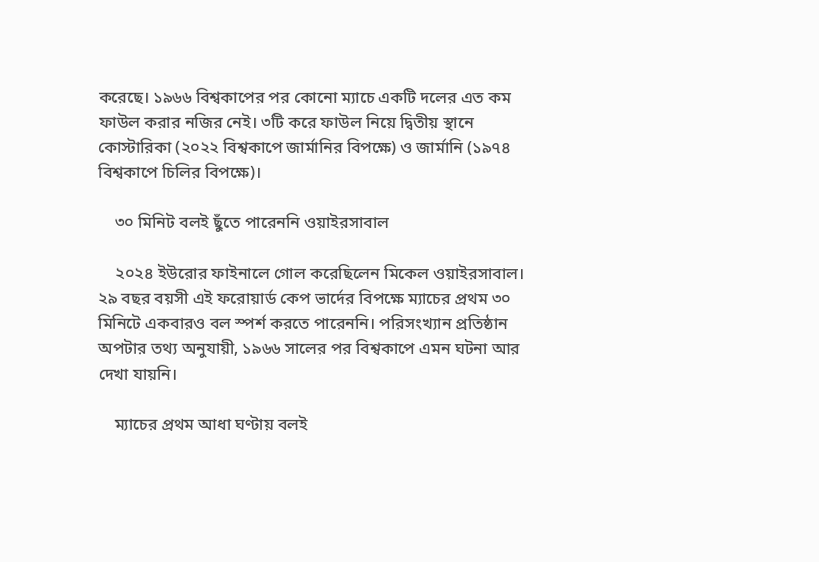করেছে। ১৯৬৬ বিশ্বকাপের পর কোনো ম্যাচে একটি দলের এত কম ফাউল করার নজির নেই। ৩টি করে ফাউল নিয়ে দ্বিতীয় স্থানে কোস্টারিকা (২০২২ বিশ্বকাপে জার্মানির বিপক্ষে) ও জার্মানি (১৯৭৪ বিশ্বকাপে চিলির বিপক্ষে)।

    ৩০ মিনিট বলই ছুঁতে পারেননি ওয়াইরসাবাল

    ২০২৪ ইউরোর ফাইনালে গোল করেছিলেন মিকেল ওয়াইরসাবাল। ২৯ বছর বয়সী এই ফরোয়ার্ড কেপ ভার্দের বিপক্ষে ম্যাচের প্রথম ৩০ মিনিটে একবারও বল স্পর্শ করতে পারেননি। পরিসংখ্যান প্রতিষ্ঠান অপটার তথ্য অনুযায়ী, ১৯৬৬ সালের পর বিশ্বকাপে এমন ঘটনা আর দেখা যায়নি।

    ম্যাচের প্রথম আধা ঘণ্টায় বলই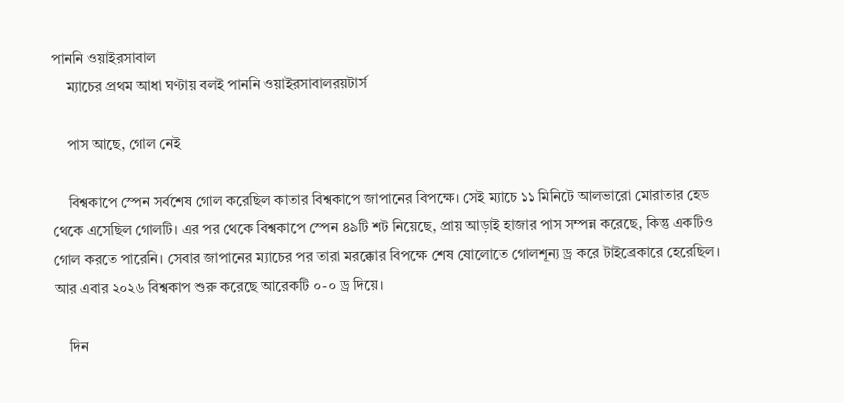পাননি ওয়াইরসাবাল
    ম্যাচের প্রথম আধা ঘণ্টায় বলই পাননি ওয়াইরসাবালরয়টার্স

    পাস আছে, গোল নেই

    বিশ্বকাপে স্পেন সর্বশেষ গোল করেছিল কাতার বিশ্বকাপে জাপানের বিপক্ষে। সেই ম্যাচে ১১ মিনিটে আলভারো মোরাতার হেড থেকে এসেছিল গোলটি। এর পর থেকে বিশ্বকাপে স্পেন ৪৯টি শট নিয়েছে, প্রায় আড়াই হাজার পাস সম্পন্ন করেছে, কিন্তু একটিও গোল করতে পারেনি। সেবার জাপানের ম্যাচের পর তারা মরক্কোর বিপক্ষে শেষ ষোলোতে গোলশূন্য ড্র করে টাইব্রেকারে হেরেছিল। আর এবার ২০২৬ বিশ্বকাপ শুরু করেছে আরেকটি ০-০ ড্র দিয়ে।

    দিন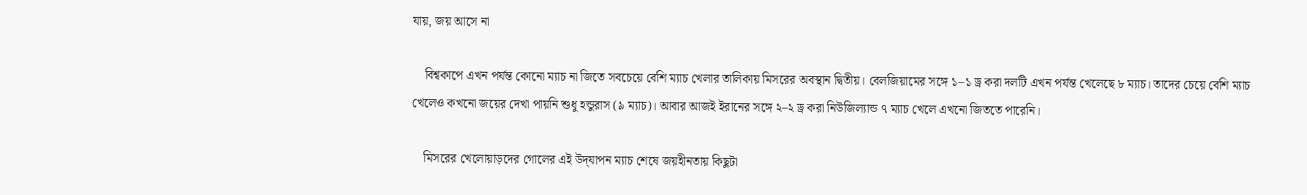যায়, জয় আসে না

    বিশ্বকাপে এখন পর্যন্ত কোনো ম্যাচ না জিতে সবচেয়ে বেশি ম্যাচ খেলার তালিকায় মিসরের অবস্থান দ্বিতীয়। বেলজিয়ামের সঙ্গে ১–১ ড্র করা দলটি এখন পর্যন্ত খেলেছে ৮ ম্যাচ। তাদের চেয়ে বেশি ম্যাচ খেলেও কখনো জয়ের দেখা পায়নি শুধু হন্ডুরাস (৯ ম্যাচ)। আবার আজই ইরানের সঙ্গে ২–২ ড্র করা নিউজিল্যান্ড ৭ ম্যাচ খেলে এখনো জিততে পারেনি।

    মিসরের খেলোয়াড়দের গোলের এই উদ্‌যাপন ম্যাচ শেষে জয়হীনতায় কিছুটা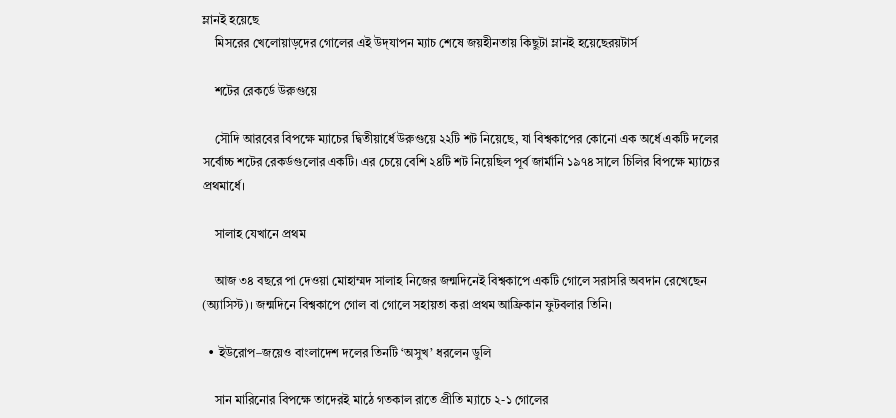ম্লানই হয়েছে
    মিসরের খেলোয়াড়দের গোলের এই উদ্‌যাপন ম্যাচ শেষে জয়হীনতায় কিছুটা ম্লানই হয়েছেরয়টার্স

    শটের রেকর্ডে উরুগুয়ে

    সৌদি আরবের বিপক্ষে ম্যাচের দ্বিতীয়ার্ধে উরুগুয়ে ২২টি শট নিয়েছে, যা বিশ্বকাপের কোনো এক অর্ধে একটি দলের সর্বোচ্চ শটের রেকর্ডগুলোর একটি। এর চেয়ে বেশি ২৪টি শট নিয়েছিল পূর্ব জার্মানি ১৯৭৪ সালে চিলির বিপক্ষে ম্যাচের প্রথমার্ধে।

    সালাহ যেখানে প্রথম

    আজ ৩৪ বছরে পা দেওয়া মোহাম্মদ সালাহ নিজের জন্মদিনেই বিশ্বকাপে একটি গোলে সরাসরি অবদান রেখেছেন (অ্যাসিস্ট)। জন্মদিনে বিশ্বকাপে গোল বা গোলে সহায়তা করা প্রথম আফ্রিকান ফুটবলার তিনি।

  • ইউরোপ–জয়েও বাংলাদেশ দলের তিনটি ‘অসুখ’ ধরলেন ডুলি

    সান মারিনোর বিপক্ষে তাদেরই মাঠে গতকাল রাতে প্রীতি ম্যাচে ২-১ গোলের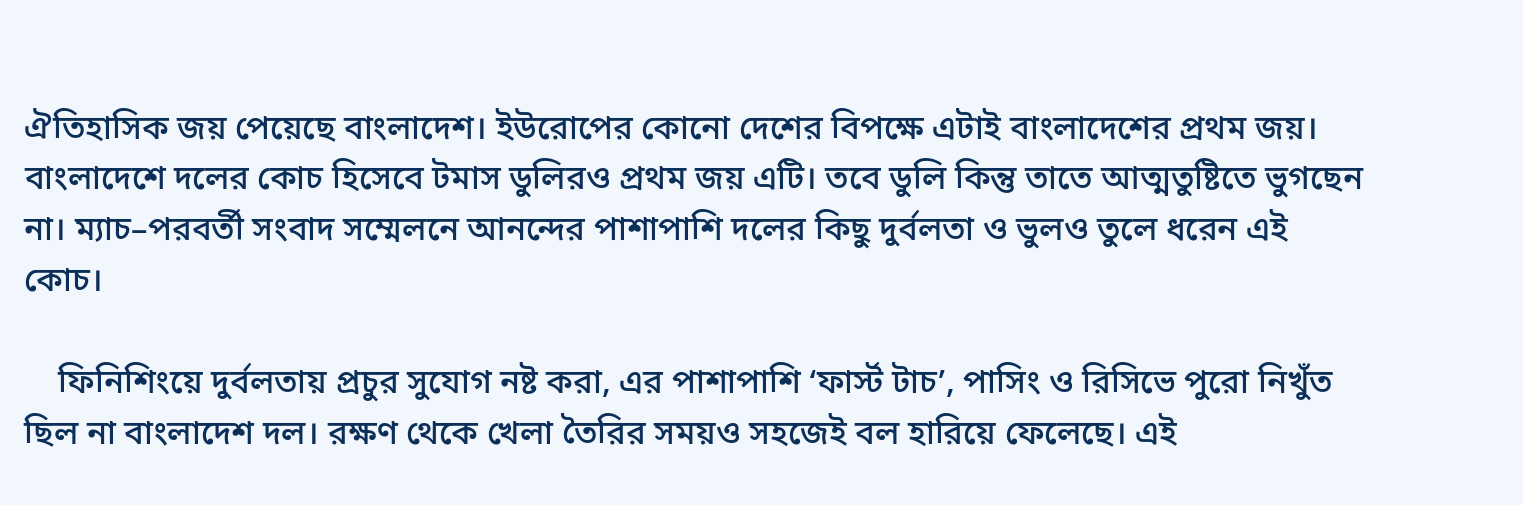ঐতিহাসিক জয় পেয়েছে বাংলাদেশ। ইউরোপের কোনো দেশের বিপক্ষে এটাই বাংলাদেশের প্রথম জয়। বাংলাদেশে দলের কোচ হিসেবে টমাস ডুলিরও প্রথম জয় এটি। তবে ডুলি কিন্তু তাতে আত্মতুষ্টিতে ভুগছেন না। ম্যাচ–পরবর্তী সংবাদ সম্মেলনে আনন্দের পাশাপাশি দলের কিছু দুর্বলতা ও ভুলও তুলে ধরেন এই কোচ।

    ফিনিশিংয়ে দুর্বলতায় প্রচুর সুযোগ নষ্ট করা, এর পাশাপাশি ‘ফার্স্ট টাচ’, পাসিং ও রিসিভে পুরো নিখুঁত ছিল না বাংলাদেশ দল। রক্ষণ থেকে খেলা তৈরির সময়ও সহজেই বল হারিয়ে ফেলেছে। এই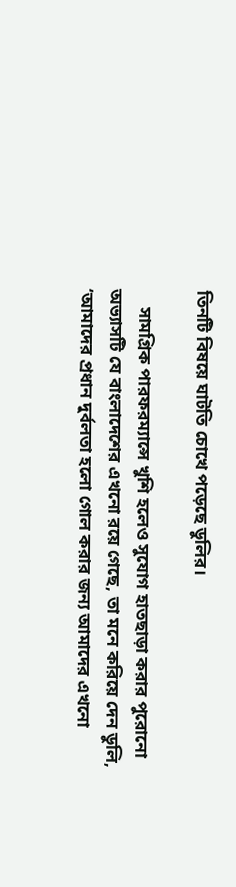তিনটি বিষয়ে ঘাটতি চোখে পড়েছে ডুলির।

    সামগ্রিক পারফরম্যান্সে খুশি হলেও সুযোগ হাতছাড়া করার পুরোনো অভ্যাসটি যে বাংলাদেশের এখনো রয়ে গেছে, তা মনে করিয়ে দেন ডুলি, ‘আমাদের প্রধান দুর্বলতা হলো গোল করার জন্য আমাদের এখনো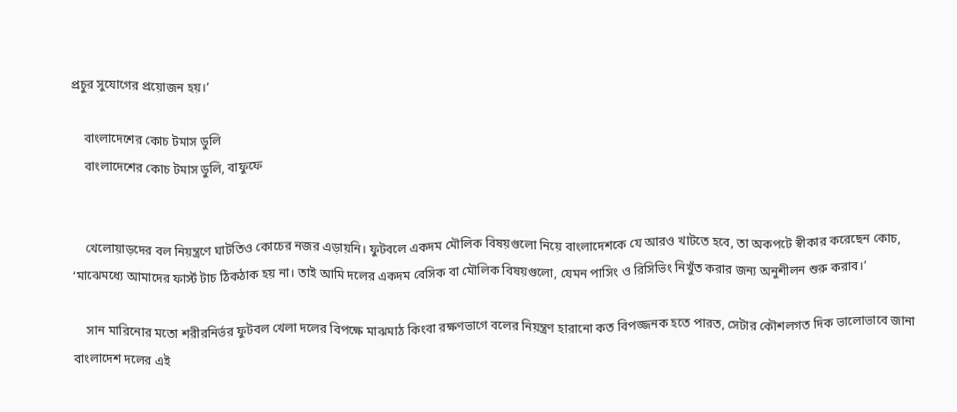প্রচুর সুযোগের প্রয়োজন হয়।’

    বাংলাদেশের কোচ টমাস ডুলি
    বাংলাদেশের কোচ টমাস ডুলি, বাফুফে


    খেলোয়াড়দের বল নিয়ন্ত্রণে ঘাটতিও কোচের নজর এড়ায়নি। ফুটবলে একদম মৌলিক বিষয়গুলো নিয়ে বাংলাদেশকে যে আরও খাটতে হবে, তা অকপটে স্বীকার করেছেন কোচ, ‘মাঝেমধ্যে আমাদের ফার্স্ট টাচ ঠিকঠাক হয় না। তাই আমি দলের একদম বেসিক বা মৌলিক বিষয়গুলো, যেমন পাসিং ও রিসিভিং নিখুঁত করার জন্য অনুশীলন শুরু করাব।’

    সান মারিনোর মতো শরীরনির্ভর ফুটবল খেলা দলের বিপক্ষে মাঝমাঠ কিংবা রক্ষণভাগে বলের নিয়ন্ত্রণ হারানো কত বিপজ্জনক হতে পারত, সেটার কৌশলগত দিক ভালোভাবে জানা বাংলাদেশ দলের এই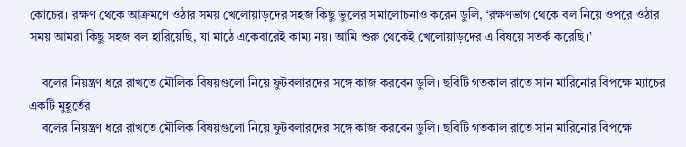কোচের। রক্ষণ থেকে আক্রমণে ওঠার সময় খেলোয়াড়দের সহজ কিছু ভুলের সমালোচনাও করেন ডুলি, ‘রক্ষণভাগ থেকে বল নিয়ে ওপরে ওঠার সময় আমরা কিছু সহজ বল হারিয়েছি, যা মাঠে একেবারেই কাম্য নয়। আমি শুরু থেকেই খেলোয়াড়দের এ বিষয়ে সতর্ক করেছি।’

    বলের নিয়ন্ত্রণ ধরে রাখতে মৌলিক বিষয়গুলো নিয়ে ফুটবলারদের সঙ্গে কাজ করবেন ডুলি। ছবিটি গতকাল রাতে সান মারিনোর বিপক্ষে ম্যাচের একটি মুহূর্তের
    বলের নিয়ন্ত্রণ ধরে রাখতে মৌলিক বিষয়গুলো নিয়ে ফুটবলারদের সঙ্গে কাজ করবেন ডুলি। ছবিটি গতকাল রাতে সান মারিনোর বিপক্ষে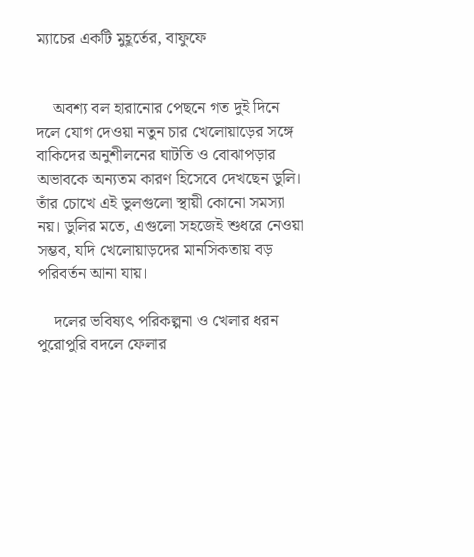ম্যাচের একটি মুহূর্তের, বাফুফে


    অবশ্য বল হারানোর পেছনে গত দুই দিনে দলে যোগ দেওয়া নতুন চার খেলোয়াড়ের সঙ্গে বাকিদের অনুশীলনের ঘাটতি ও বোঝাপড়ার অভাবকে অন্যতম কারণ হিসেবে দেখছেন ডুলি। তাঁর চোখে এই ভুলগুলো স্থায়ী কোনো সমস্যা নয়। ডুলির মতে, এগুলো সহজেই শুধরে নেওয়া সম্ভব, যদি খেলোয়াড়দের মানসিকতায় বড় পরিবর্তন আনা যায়।

    দলের ভবিষ্যৎ পরিকল্পনা ও খেলার ধরন পুরোপুরি বদলে ফেলার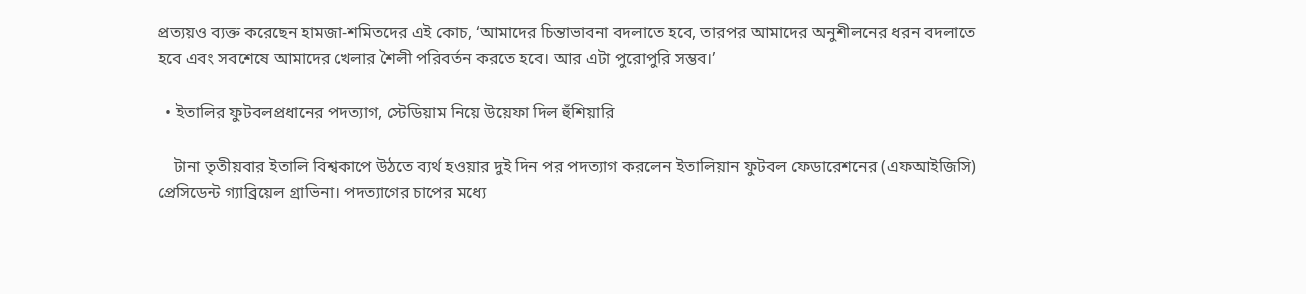প্রত্যয়ও ব্যক্ত করেছেন হামজা-শমিতদের এই কোচ, ‘আমাদের চিন্তাভাবনা বদলাতে হবে, তারপর আমাদের অনুশীলনের ধরন বদলাতে হবে এবং সবশেষে আমাদের খেলার শৈলী পরিবর্তন করতে হবে। আর এটা পুরোপুরি সম্ভব।’

  • ইতালির ফুটবলপ্রধানের পদত্যাগ, স্টেডিয়াম নিয়ে উয়েফা দিল হুঁশিয়ারি

    টানা তৃতীয়বার ইতালি বিশ্বকাপে উঠতে ব্যর্থ হওয়ার দুই দিন পর পদত্যাগ করলেন ইতালিয়ান ফুটবল ফেডারেশনের (এফআইজিসি) প্রেসিডেন্ট গ্যাব্রিয়েল গ্রাভিনা। পদত্যাগের চাপের মধ্যে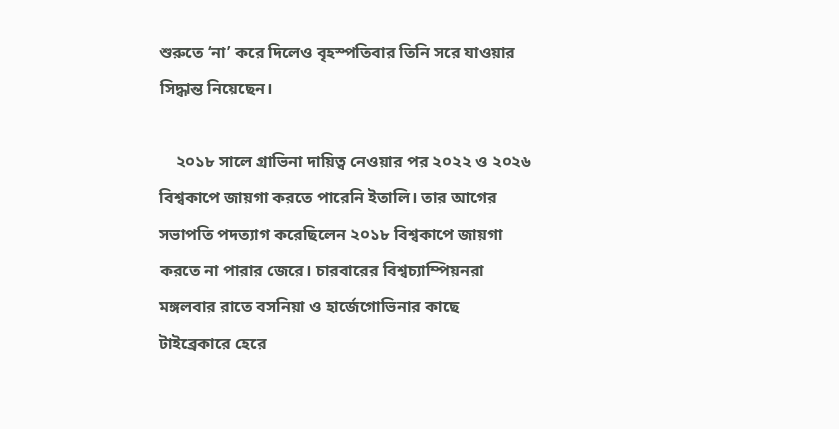শুরুতে ‘না’ করে দিলেও বৃহস্পতিবার তিনি সরে যাওয়ার সিদ্ধান্ত নিয়েছেন।

    ২০১৮ সালে গ্রাভিনা দায়িত্ব নেওয়ার পর ২০২২ ও ২০২৬ বিশ্বকাপে জায়গা করতে পারেনি ইতালি। তার আগের সভাপতি পদত্যাগ করেছিলেন ২০১৮ বিশ্বকাপে জায়গা করতে না পারার জেরে। চারবারের বিশ্বচ্যাম্পিয়নরা মঙ্গলবার রাতে বসনিয়া ও হার্জেগোভিনার কাছে টাইব্রেকারে হেরে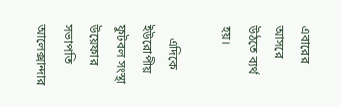এবারের আসরে উঠতে ব্যর্থ হয়।

    এদিকে ইউরোপীয় ফুটবল সংস্থা উয়েফার সভাপতি আলেক্সান্দার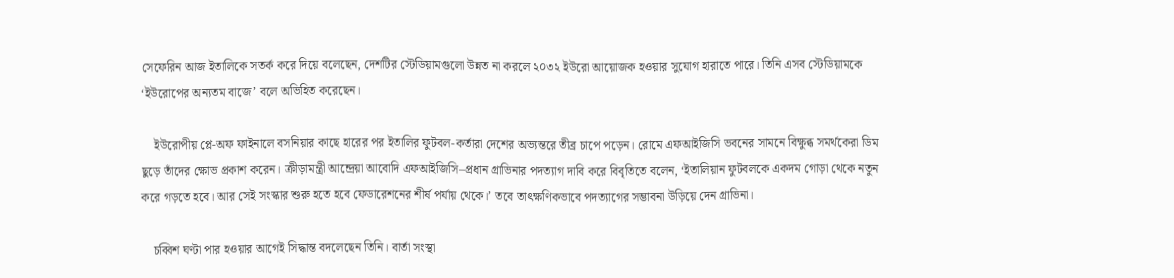সেফেরিন আজ ইতালিকে সতর্ক করে দিয়ে বলেছেন, দেশটির স্টেডিয়ামগুলো উন্নত না করলে ২০৩২ ইউরো আয়োজক হওয়ার সুযোগ হারাতে পারে। তিনি এসব স্টেডিয়ামকে ‘ইউরোপের অন্যতম বাজে’ বলে অভিহিত করেছেন।

    ইউরোপীয় প্লে-অফ ফাইনালে বসনিয়ার কাছে হারের পর ইতালির ফুটবল-কর্তারা দেশের অভ্যন্তরে তীব্র চাপে পড়েন। রোমে এফআইজিসি ভবনের সামনে বিক্ষুব্ধ সমর্থকেরা ডিম ছুড়ে তাঁদের ক্ষোভ প্রকাশ করেন। ক্রীড়ামন্ত্রী আন্দ্রেয়া আবোদি এফআইজিসি–প্রধান গ্রাভিনার পদত্যাগ দাবি করে বিবৃতিতে বলেন, ‘ইতালিয়ান ফুটবলকে একদম গোড়া থেকে নতুন করে গড়তে হবে। আর সেই সংস্কার শুরু হতে হবে ফেডারেশনের শীর্ষ পর্যায় থেকে।’ তবে তাৎক্ষণিকভাবে পদত্যাগের সম্ভাবনা উড়িয়ে দেন গ্রাভিনা।

    চব্বিশ ঘণ্টা পার হওয়ার আগেই সিদ্ধান্ত বদলেছেন তিনি। বার্তা সংস্থা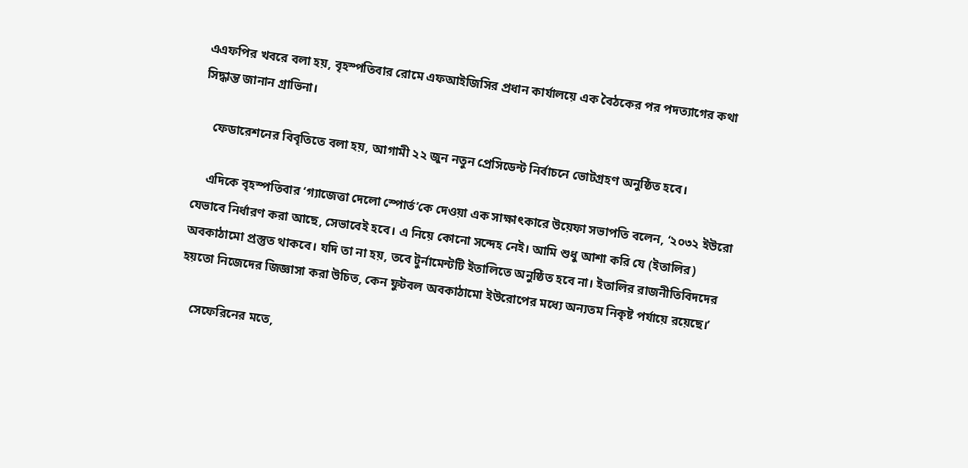এএফপির খবরে বলা হয়, বৃহস্পতিবার রোমে এফআইজিসির প্রধান কার্যালয়ে এক বৈঠকের পর পদত্যাগের কথা সিদ্ধান্ত জানান গ্রাভিনা।

    ফেডারেশনের বিবৃতিতে বলা হয়, আগামী ২২ জুন নতুন প্রেসিডেন্ট নির্বাচনে ভোটগ্রহণ অনুষ্ঠিত হবে।

    এদিকে বৃহস্পতিবার ‘গ্যাজেত্তা দেলো স্পোর্ত’কে দেওয়া এক সাক্ষাৎকারে উয়েফা সভাপতি বলেন, ‘২০৩২ ইউরো যেভাবে নির্ধারণ করা আছে, সেভাবেই হবে। এ নিয়ে কোনো সন্দেহ নেই। আমি শুধু আশা করি যে (ইতালির) অবকাঠামো প্রস্তুত থাকবে। যদি তা না হয়, তবে টুর্নামেন্টটি ইতালিতে অনুষ্ঠিত হবে না। ইতালির রাজনীতিবিদদের হয়তো নিজেদের জিজ্ঞাসা করা উচিত, কেন ফুটবল অবকাঠামো ইউরোপের মধ্যে অন্যতম নিকৃষ্ট পর্যায়ে রয়েছে।’

    সেফেরিনের মতে,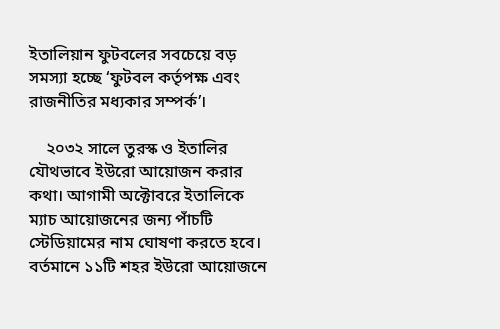ইতালিয়ান ফুটবলের সবচেয়ে বড় সমস্যা হচ্ছে ‘ফুটবল কর্তৃপক্ষ এবং রাজনীতির মধ্যকার সম্পর্ক’।

    ২০৩২ সালে তুরস্ক ও ইতালির যৌথভাবে ইউরো আয়োজন করার কথা। আগামী অক্টোবরে ইতালিকে ম্যাচ আয়োজনের জন্য পাঁচটি স্টেডিয়ামের নাম ঘোষণা করতে হবে। বর্তমানে ১১টি শহর ইউরো আয়োজনে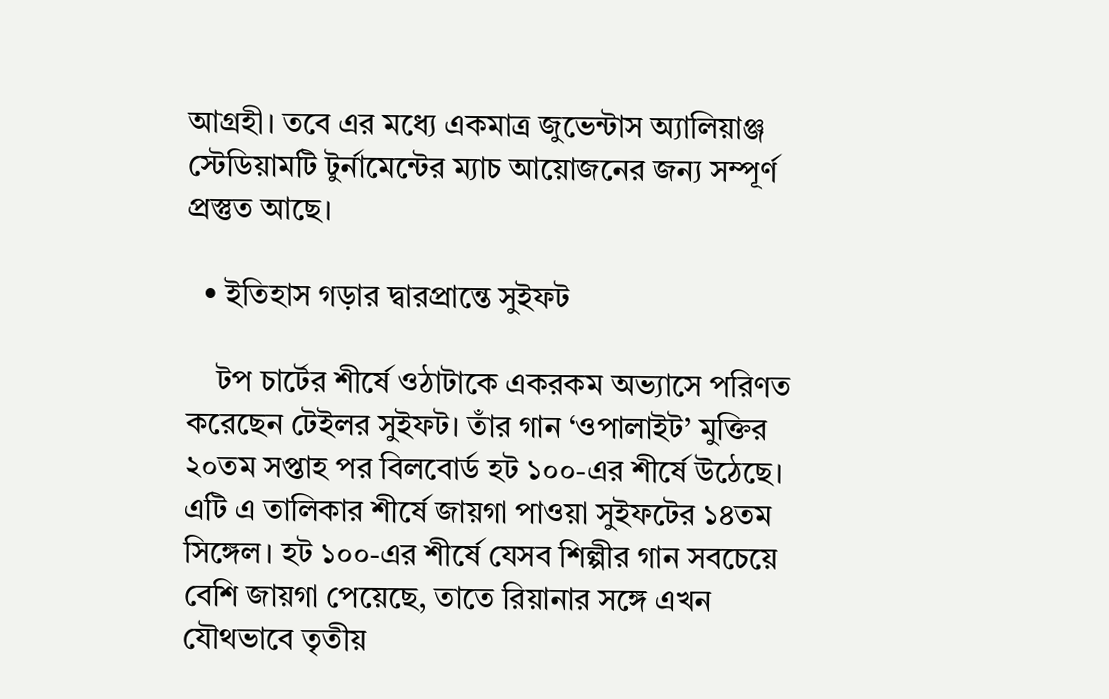আগ্রহী। তবে এর মধ্যে একমাত্র জুভেন্টাস অ্যালিয়াঞ্জ স্টেডিয়ামটি টুর্নামেন্টের ম্যাচ আয়োজনের জন্য সম্পূর্ণ প্রস্তুত আছে।

  • ইতিহাস গড়ার দ্বারপ্রান্তে সুইফট

    টপ চার্টের শীর্ষে ওঠাটাকে একরকম অভ্যাসে পরিণত করেছেন টেইলর সুইফট। তাঁর গান ‘ওপালাইট’ মুক্তির ২০তম সপ্তাহ পর বিলবোর্ড হট ১০০-এর শীর্ষে উঠেছে। এটি এ তালিকার শীর্ষে জায়গা পাওয়া সুইফটের ১৪তম সিঙ্গেল। হট ১০০-এর শীর্ষে যেসব শিল্পীর গান সবচেয়ে বেশি জায়গা পেয়েছে, তাতে রিয়ানার সঙ্গে এখন যৌথভাবে তৃতীয়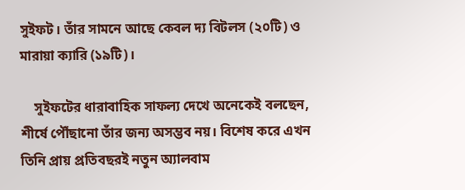সুইফট। তাঁর সামনে আছে কেবল দ্য বিটলস (২০টি) ও মারায়া ক্যারি (১৯টি)।

    সুইফটের ধারাবাহিক সাফল্য দেখে অনেকেই বলছেন, শীর্ষে পৌঁছানো তাঁর জন্য অসম্ভব নয়। বিশেষ করে এখন তিনি প্রায় প্রতিবছরই নতুন অ্যালবাম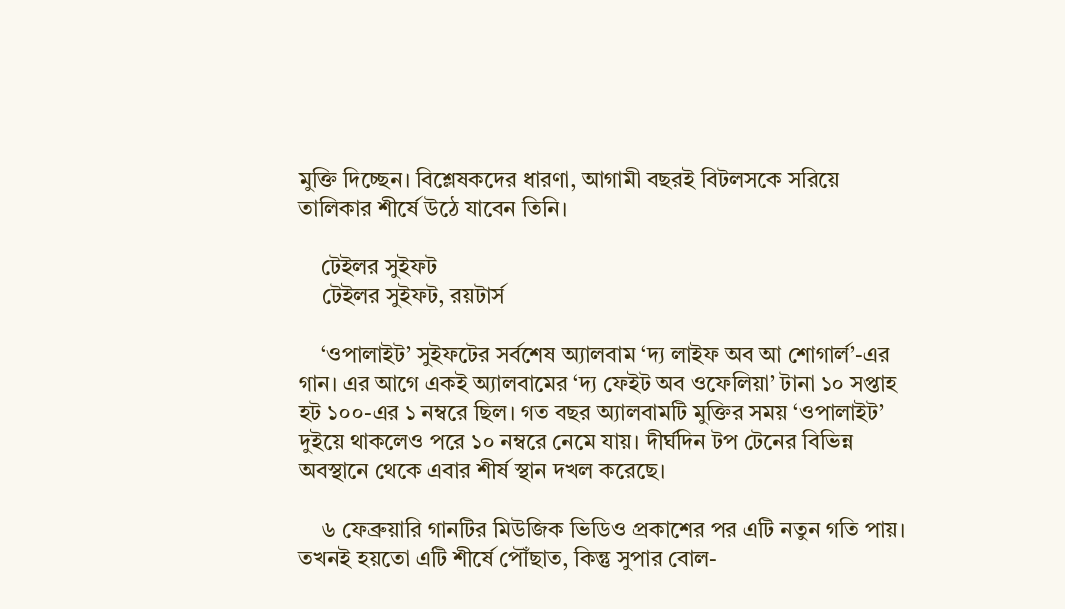মুক্তি দিচ্ছেন। বিশ্লেষকদের ধারণা, আগামী বছরই বিটলসকে সরিয়ে তালিকার শীর্ষে উঠে যাবেন তিনি।

    টেইলর সুইফট
    টেইলর সুইফট, রয়টার্স

    ‘ওপালাইট’ সুইফটের সর্বশেষ অ্যালবাম ‘দ্য লাইফ অব আ শোগার্ল’-এর গান। এর আগে একই অ্যালবামের ‘দ্য ফেইট অব ওফেলিয়া’ টানা ১০ সপ্তাহ হট ১০০-এর ১ নম্বরে ছিল। গত বছর অ্যালবামটি মুক্তির সময় ‘ওপালাইট’ দুইয়ে থাকলেও পরে ১০ নম্বরে নেমে যায়। দীর্ঘদিন টপ টেনের বিভিন্ন অবস্থানে থেকে এবার শীর্ষ স্থান দখল করেছে।

    ৬ ফেব্রুয়ারি গানটির মিউজিক ভিডিও প্রকাশের পর এটি নতুন গতি পায়। তখনই হয়তো এটি শীর্ষে পৌঁছাত, কিন্তু সুপার বোল-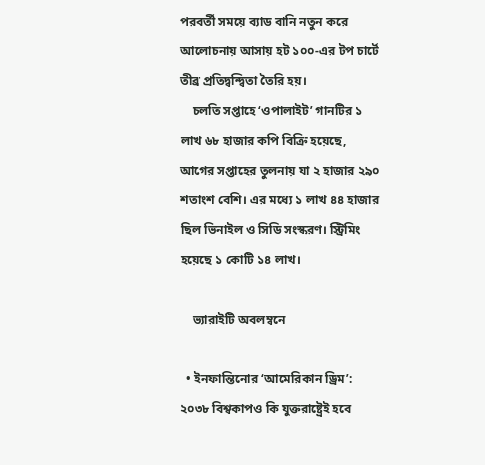পরবর্তী সময়ে ব্যাড বানি নতুন করে আলোচনায় আসায় হট ১০০-এর টপ চার্টে তীব্র প্রতিদ্বন্দ্বিতা তৈরি হয়।
    চলতি সপ্তাহে ‘ওপালাইট’ গানটির ১ লাখ ৬৮ হাজার কপি বিক্রি হয়েছে, আগের সপ্তাহের তুলনায় যা ২ হাজার ২৯০ শতাংশ বেশি। এর মধ্যে ১ লাখ ৪৪ হাজার ছিল ভিনাইল ও সিডি সংস্করণ। স্ট্রিমিং হয়েছে ১ কোটি ১৪ লাখ।

    ভ্যারাইটি অবলম্বনে

  • ইনফান্তিনোর ‘আমেরিকান ড্রিম’: ২০৩৮ বিশ্বকাপও কি যুক্তরাষ্ট্রেই হবে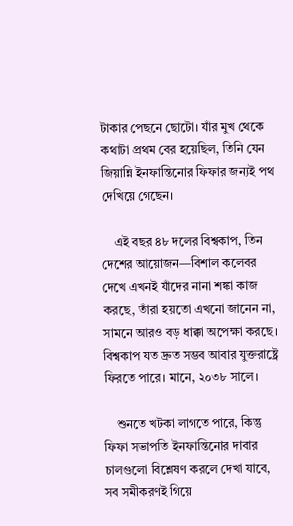টাকার পেছনে ছোটো। যাঁর মুখ থেকে কথাটা প্রথম বের হয়েছিল, তিনি যেন জিয়ান্নি ইনফান্তিনোর ফিফার জন্যই পথ দেখিয়ে গেছেন।

    এই বছর ৪৮ দলের বিশ্বকাপ, তিন দেশের আয়োজন—বিশাল কলেবর দেখে এখনই যাঁদের নানা শঙ্কা কাজ করছে, তাঁরা হয়তো এখনো জানেন না, সামনে আরও বড় ধাক্কা অপেক্ষা করছে। বিশ্বকাপ যত দ্রুত সম্ভব আবার যুক্তরাষ্ট্রে ফিরতে পারে। মানে, ২০৩৮ সালে।

    শুনতে খটকা লাগতে পারে, কিন্তু ফিফা সভাপতি ইনফান্তিনোর দাবার চালগুলো বিশ্লেষণ করলে দেখা যাবে, সব সমীকরণই গিয়ে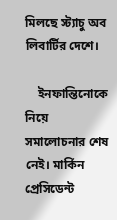মিলছে স্ট্যাচু অব লিবার্টির দেশে।

    ইনফান্তিনোকে নিয়ে সমালোচনার শেষ নেই। মার্কিন প্রেসিডেন্ট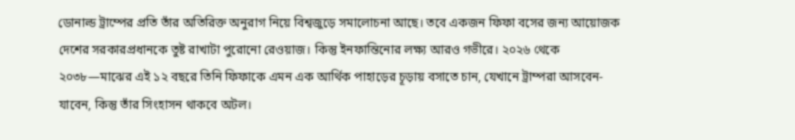ডোনাল্ড ট্রাম্পের প্রতি তাঁর অতিরিক্ত অনুরাগ নিয়ে বিশ্বজুড়ে সমালোচনা আছে। তবে একজন ফিফা বসের জন্য আয়োজক দেশের সরকারপ্রধানকে তুষ্ট রাখাটা পুরোনো রেওয়াজ। কিন্তু ইনফান্তিনোর লক্ষ্য আরও গভীরে। ২০২৬ থেকে ২০৩৮—মাঝের এই ১২ বছরে তিনি ফিফাকে এমন এক আর্থিক পাহাড়ের চূড়ায় বসাতে চান, যেখানে ট্রাম্পরা আসবেন-যাবেন, কিন্তু তাঁর সিংহাসন থাকবে অটল।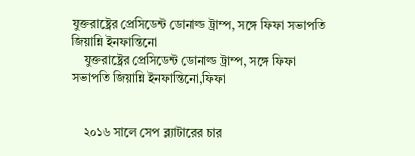যুক্তরাষ্ট্রের প্রেসিডেন্ট ডোনাল্ড ট্রাম্প, সঙ্গে ফিফা সভাপতি জিয়ান্নি ইনফান্তিনো
    যুক্তরাষ্ট্রের প্রেসিডেন্ট ডোনাল্ড ট্রাম্প, সঙ্গে ফিফা সভাপতি জিয়ান্নি ইনফান্তিনো,ফিফা


    ২০১৬ সালে সেপ ব্ল্যাটারের চার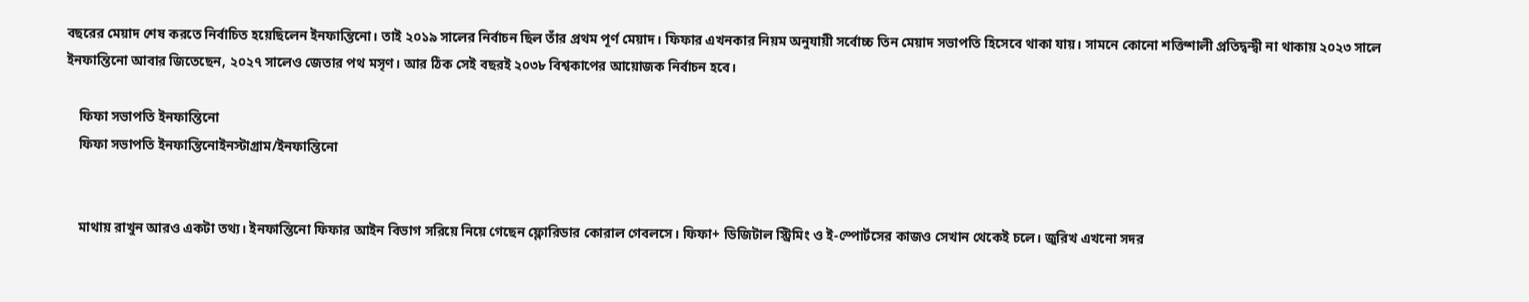বছরের মেয়াদ শেষ করতে নির্বাচিত হয়েছিলেন ইনফান্তিনো। তাই ২০১৯ সালের নির্বাচন ছিল তাঁর প্রথম পূর্ণ মেয়াদ। ফিফার এখনকার নিয়ম অনুযায়ী সর্বোচ্চ তিন মেয়াদ সভাপতি হিসেবে থাকা যায়। সামনে কোনো শক্তিশালী প্রতিদ্বন্দ্বী না থাকায় ২০২৩ সালে ইনফান্তিনো আবার জিতেছেন, ২০২৭ সালেও জেতার পথ মসৃণ। আর ঠিক সেই বছরই ২০৩৮ বিশ্বকাপের আয়োজক নির্বাচন হবে।

    ফিফা সভাপতি ইনফান্তিনো
    ফিফা সভাপতি ইনফান্তিনোইনস্টাগ্রাম/ইনফান্তিনো


    মাথায় রাখুন আরও একটা তথ্য। ইনফান্তিনো ফিফার আইন বিভাগ সরিয়ে নিয়ে গেছেন ফ্লোরিডার কোরাল গেবলসে। ফিফা+ ডিজিটাল স্ট্রিমিং ও ই-স্পোর্টসের কাজও সেখান থেকেই চলে। জুরিখ এখনো সদর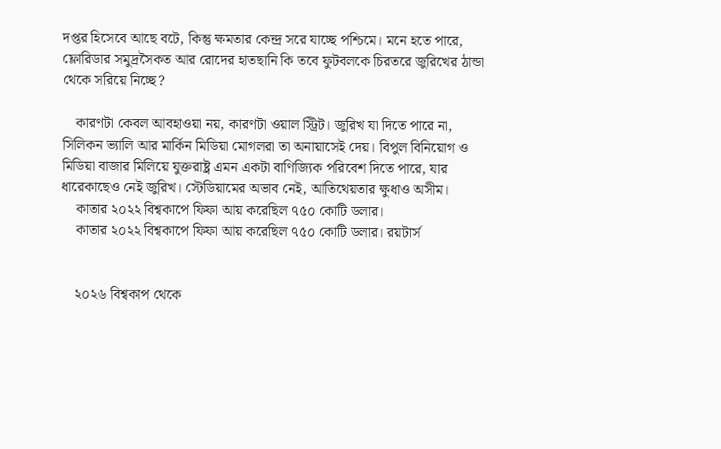দপ্তর হিসেবে আছে বটে, কিন্তু ক্ষমতার কেন্দ্র সরে যাচ্ছে পশ্চিমে। মনে হতে পারে, ফ্লোরিডার সমুদ্রসৈকত আর রোদের হাতছানি কি তবে ফুটবলকে চিরতরে জুরিখের ঠান্ডা থেকে সরিয়ে নিচ্ছে?

    কারণটা কেবল আবহাওয়া নয়, কারণটা ওয়াল স্ট্রিট। জুরিখ যা দিতে পারে না, সিলিকন ভ্যালি আর মার্কিন মিডিয়া মোগলরা তা অনায়াসেই দেয়। বিপুল বিনিয়োগ ও মিডিয়া বাজার মিলিয়ে যুক্তরাষ্ট্র এমন একটা বাণিজ্যিক পরিবেশ দিতে পারে, যার ধারেকাছেও নেই জুরিখ। স্টেডিয়ামের অভাব নেই, আতিথেয়তার ক্ষুধাও অসীম।
    কাতার ২০২২ বিশ্বকাপে ফিফা আয় করেছিল ৭৫০ কোটি ডলার।
    কাতার ২০২২ বিশ্বকাপে ফিফা আয় করেছিল ৭৫০ কোটি ডলার। রয়টার্স


    ২০২৬ বিশ্বকাপ থেকে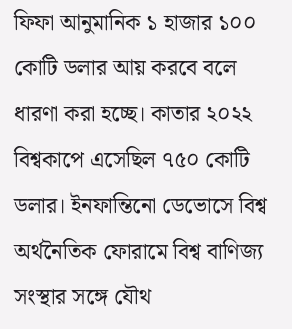ফিফা আনুমানিক ১ হাজার ১০০ কোটি ডলার আয় করবে বলে ধারণা করা হচ্ছে। কাতার ২০২২ বিশ্বকাপে এসেছিল ৭৫০ কোটি ডলার। ইনফান্তিনো ডেভোসে বিশ্ব অর্থনৈতিক ফোরামে বিশ্ব বাণিজ্য সংস্থার সঙ্গে যৌথ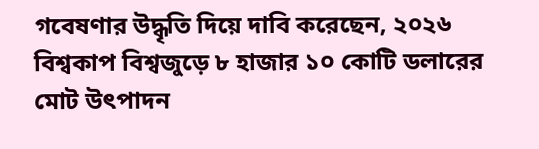গবেষণার উদ্ধৃতি দিয়ে দাবি করেছেন, ২০২৬ বিশ্বকাপ বিশ্বজুড়ে ৮ হাজার ১০ কোটি ডলারের মোট উৎপাদন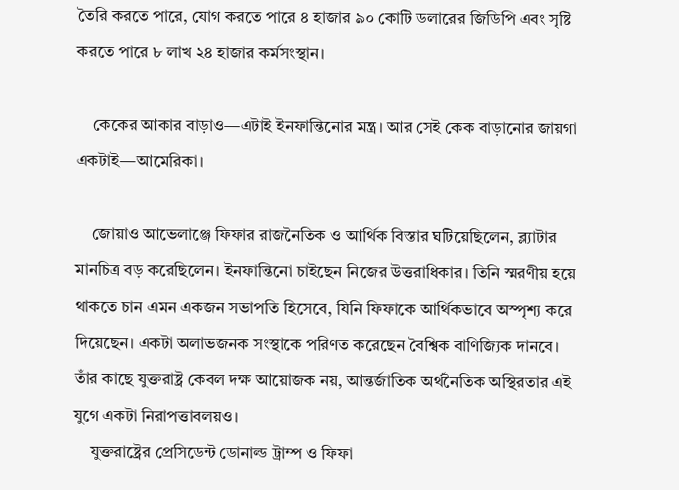তৈরি করতে পারে, যোগ করতে পারে ৪ হাজার ৯০ কোটি ডলারের জিডিপি এবং সৃষ্টি করতে পারে ৮ লাখ ২৪ হাজার কর্মসংস্থান।

    কেকের আকার বাড়াও—এটাই ইনফান্তিনোর মন্ত্র। আর সেই কেক বাড়ানোর জায়গা একটাই—আমেরিকা।

    জোয়াও আভেলাঞ্জে ফিফার রাজনৈতিক ও আর্থিক বিস্তার ঘটিয়েছিলেন, ব্ল্যাটার মানচিত্র বড় করেছিলেন। ইনফান্তিনো চাইছেন নিজের উত্তরাধিকার। তিনি স্মরণীয় হয়ে থাকতে চান এমন একজন সভাপতি হিসেবে, যিনি ফিফাকে আর্থিকভাবে অস্পৃশ্য করে দিয়েছেন। একটা অলাভজনক সংস্থাকে পরিণত করেছেন বৈশ্বিক বাণিজ্যিক দানবে। তাঁর কাছে যুক্তরাষ্ট্র কেবল দক্ষ আয়োজক নয়, আন্তর্জাতিক অর্থনৈতিক অস্থিরতার এই যুগে একটা নিরাপত্তাবলয়ও।
    যুক্তরাষ্ট্রের প্রেসিডেন্ট ডোনাল্ড ট্রাম্প ও ফিফা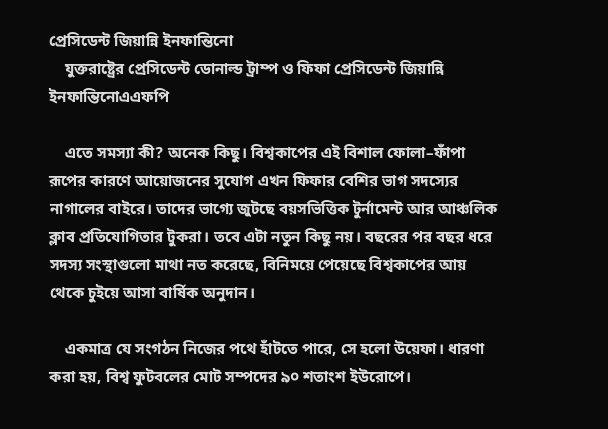প্রেসিডেন্ট জিয়ান্নি ইনফান্তিনো
    যুক্তরাষ্ট্রের প্রেসিডেন্ট ডোনাল্ড ট্রাম্প ও ফিফা প্রেসিডেন্ট জিয়ান্নি ইনফান্তিনোএএফপি

    এতে সমস্যা কী? অনেক কিছু। বিশ্বকাপের এই বিশাল ফোলা–ফাঁপা রূপের কারণে আয়োজনের সুযোগ এখন ফিফার বেশির ভাগ সদস্যের নাগালের বাইরে। তাদের ভাগ্যে জুটছে বয়সভিত্তিক টুর্নামেন্ট আর আঞ্চলিক ক্লাব প্রতিযোগিতার টুকরা। তবে এটা নতুন কিছু নয়। বছরের পর বছর ধরে সদস্য সংস্থাগুলো মাথা নত করেছে, বিনিময়ে পেয়েছে বিশ্বকাপের আয় থেকে চুইয়ে আসা বার্ষিক অনুদান।

    একমাত্র যে সংগঠন নিজের পথে হাঁটতে পারে, সে হলো উয়েফা। ধারণা করা হয়, বিশ্ব ফুটবলের মোট সম্পদের ৯০ শতাংশ ইউরোপে।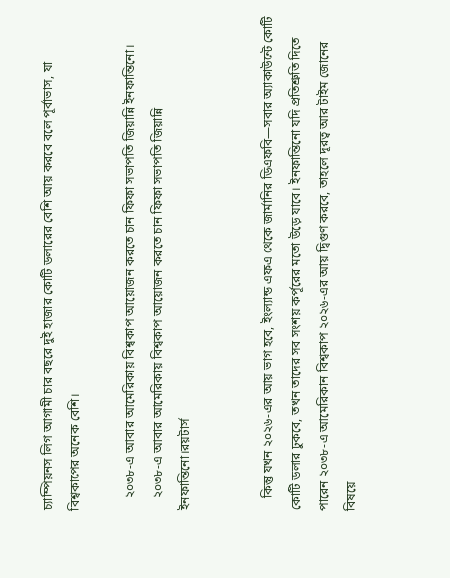চ্যাম্পিয়নস লিগ আগামী চার বছরে দুই হাজার কোটি ডলারের বেশি আয় করবে বলে পূর্বাভাস, যা বিশ্বকাপের অনেক বেশি।

    ২০৩৮-এ আবার আমেরিকায় বিশ্বকাপ আয়োজন করতে চান ফিফা সভাপতি জিয়ান্নি ইনফান্তিনো।
    ২০৩৮-এ আবার আমেরিকায় বিশ্বকাপ আয়োজন করতে চান ফিফা সভাপতি জিয়ান্নি ইনফান্তিনো।রয়টার্স


    কিন্তু যখন ২০২৬-এর আয় ভাগ হবে, ইংল্যান্ড এফএ থেকে জার্মানির ডিএফবি—সবার অ্যাকাউন্টে কোটি কোটি ডলার ঢুকবে, তখন তাদের সব সংশয় কর্পূরের মতো উড়ে যাবে। ইনফান্তিনো যদি প্রতিশ্রুতি দিতে পারেন ২০৩৮-এ আমেরিকান বিশ্বকাপ ২০২৬-এর আয় দ্বিগুণ করবে, তাহলে দূরত্ব আর টাইম জোনের বিষয়ে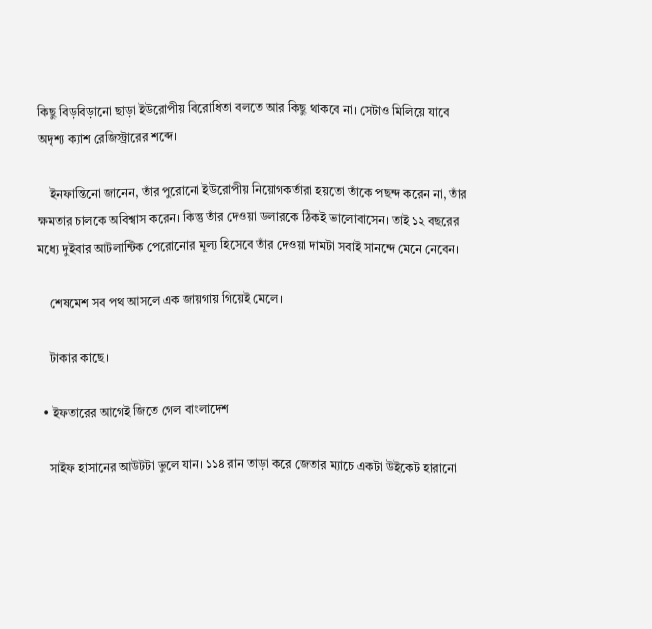কিছু বিড়বিড়ানো ছাড়া ইউরোপীয় বিরোধিতা বলতে আর কিছু থাকবে না। সেটাও মিলিয়ে যাবে অদৃশ্য ক্যাশ রেজিস্ট্রারের শব্দে।

    ইনফান্তিনো জানেন, তাঁর পুরোনো ইউরোপীয় নিয়োগকর্তারা হয়তো তাঁকে পছন্দ করেন না, তাঁর ক্ষমতার চালকে অবিশ্বাস করেন। কিন্তু তাঁর দেওয়া ডলারকে ঠিকই ভালোবাসেন। তাই ১২ বছরের মধ্যে দুইবার আটলান্টিক পেরোনোর মূল্য হিসেবে তাঁর দেওয়া দামটা সবাই সানন্দে মেনে নেবেন।

    শেষমেশ সব পথ আসলে এক জায়গায় গিয়েই মেলে।

    টাকার কাছে।

  • ইফতারের আগেই জিতে গেল বাংলাদেশ

    সাইফ হাসানের আউটটা ভুলে যান। ১১৪ রান তাড়া করে জেতার ম্যাচে একটা উইকেট হারানো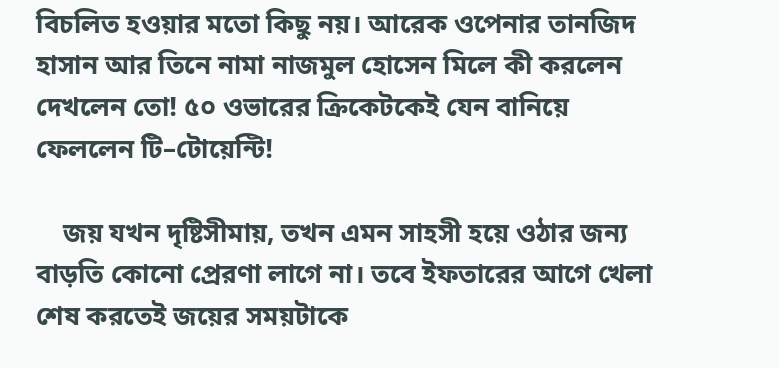বিচলিত হওয়ার মতো কিছু নয়। আরেক ওপেনার তানজিদ হাসান আর তিনে নামা নাজমুল হোসেন মিলে কী করলেন দেখলেন তো! ৫০ ওভারের ক্রিকেটকেই যেন বানিয়ে ফেললেন টি–টোয়েন্টি!

    জয় যখন দৃষ্টিসীমায়, তখন এমন সাহসী হয়ে ওঠার জন্য বাড়তি কোনো প্রেরণা লাগে না। তবে ইফতারের আগে খেলা শেষ করতেই জয়ের সময়টাকে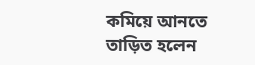কমিয়ে আনতে তাড়িত হলেন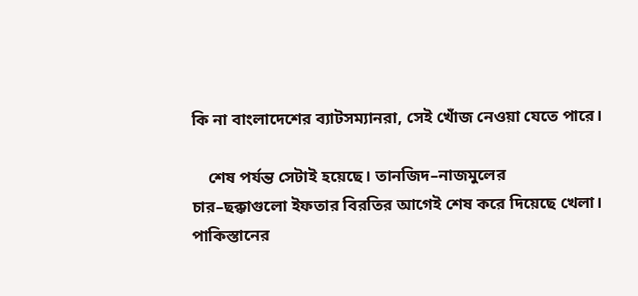কি না বাংলাদেশের ব্যাটসম্যানরা, সেই খোঁজ নেওয়া যেতে পারে।

    শেষ পর্যন্ত সেটাই হয়েছে। তানজিদ–নাজমুলের চার–ছক্কাগুলো ইফতার বিরতির আগেই শেষ করে দিয়েছে খেলা। পাকিস্তানের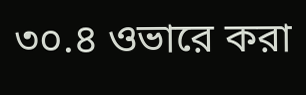৩০.৪ ওভারে করা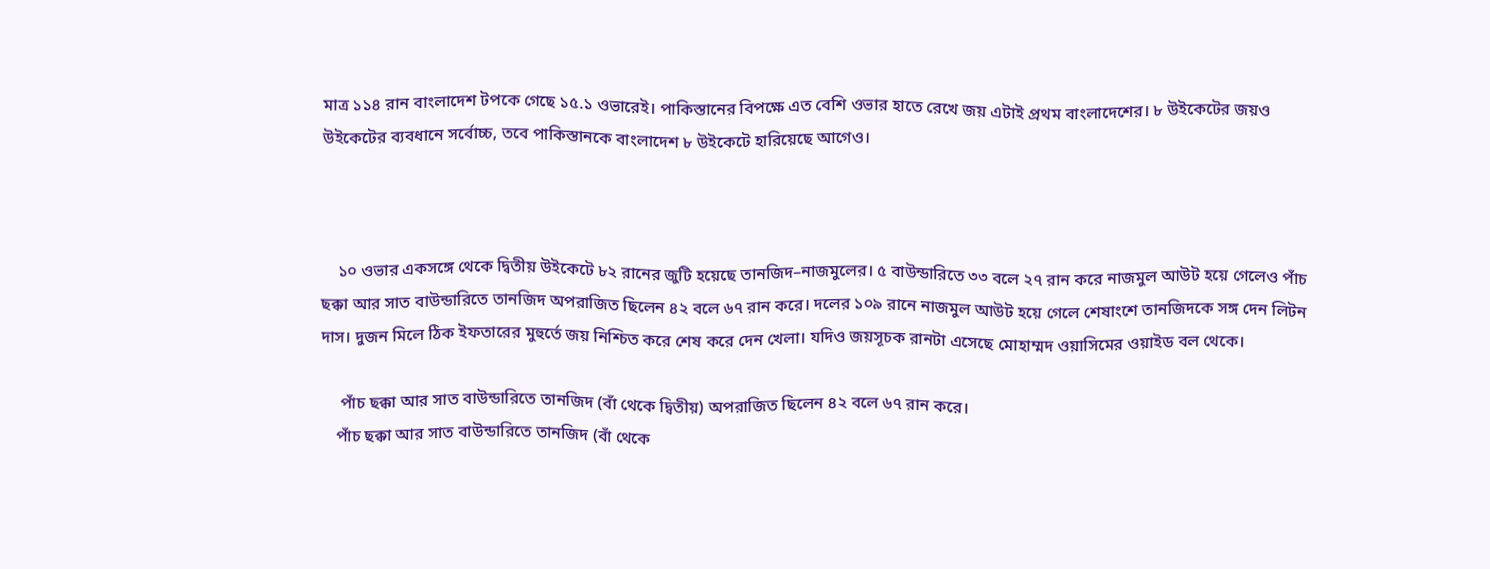মাত্র ১১৪ রান বাংলাদেশ টপকে গেছে ১৫.১ ওভারেই। পাকিস্তানের বিপক্ষে এত বেশি ওভার হাতে রেখে জয় এটাই প্রথম বাংলাদেশের। ৮ উইকেটের জয়ও উইকেটের ব্যবধানে সর্বোচ্চ, তবে পাকিস্তানকে বাংলাদেশ ৮ উইকেটে হারিয়েছে আগেও।



    ১০ ওভার একসঙ্গে থেকে দ্বিতীয় উইকেটে ৮২ রানের জুটি হয়েছে তানজিদ–নাজমুলের। ৫ বাউন্ডারিতে ৩৩ বলে ২৭ রান করে নাজমুল আউট হয়ে গেলেও পাঁচ ছক্কা আর সাত বাউন্ডারিতে তানজিদ অপরাজিত ছিলেন ৪২ বলে ৬৭ রান করে। দলের ১০৯ রানে নাজমুল আউট হয়ে গেলে শেষাংশে তানজিদকে সঙ্গ দেন লিটন দাস। দুজন মিলে ঠিক ইফতারের মুহুর্তে জয় নিশ্চিত করে শেষ করে দেন খেলা। যদিও জয়সূচক রানটা এসেছে মোহাম্মদ ওয়াসিমের ওয়াইড বল থেকে।

     পাঁচ ছক্কা আর সাত বাউন্ডারিতে তানজিদ (বাঁ থেকে দ্বিতীয়) অপরাজিত ছিলেন ৪২ বলে ৬৭ রান করে।
    পাঁচ ছক্কা আর সাত বাউন্ডারিতে তানজিদ (বাঁ থেকে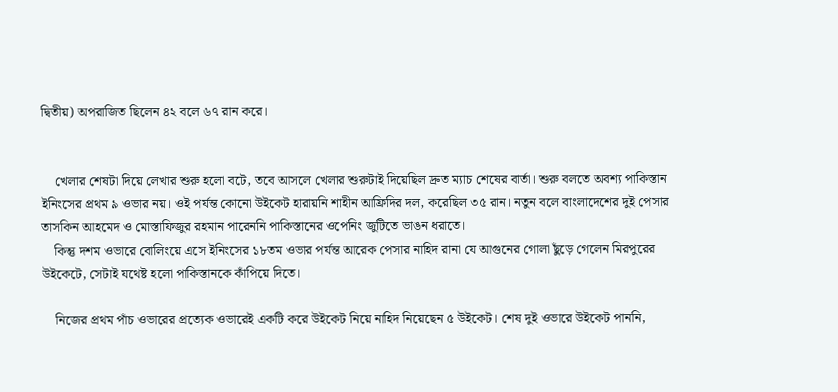দ্বিতীয়) অপরাজিত ছিলেন ৪২ বলে ৬৭ রান করে।


    খেলার শেষটা দিয়ে লেখার শুরু হলো বটে, তবে আসলে খেলার শুরুটাই দিয়েছিল দ্রুত ম্যাচ শেষের বার্তা। শুরু বলতে অবশ্য পাকিস্তান ইনিংসের প্রথম ৯ ওভার নয়। ওই পর্যন্ত কোনো উইকেট হারায়নি শাহীন আফ্রিদির দল, করেছিল ৩৫ রান। নতুন বলে বাংলাদেশের দুই পেসার তাসকিন আহমেদ ও মোস্তাফিজুর রহমান পারেননি পাকিস্তানের ওপেনিং জুটিতে ভাঙন ধরাতে।
    কিন্তু দশম ওভারে বোলিংয়ে এসে ইনিংসের ১৮তম ওভার পর্যন্ত আরেক পেসার নাহিদ রানা যে আগুনের গোলা ছুঁড়ে গেলেন মিরপুরের উইকেটে, সেটাই যথেষ্ট হলো পাকিস্তানকে কাঁপিয়ে দিতে।

    নিজের প্রথম পাঁচ ওভারের প্রত্যেক ওভারেই একটি করে উইকেট নিয়ে নাহিদ নিয়েছেন ৫ উইকেট। শেষ দুই ওভারে উইকেট পাননি,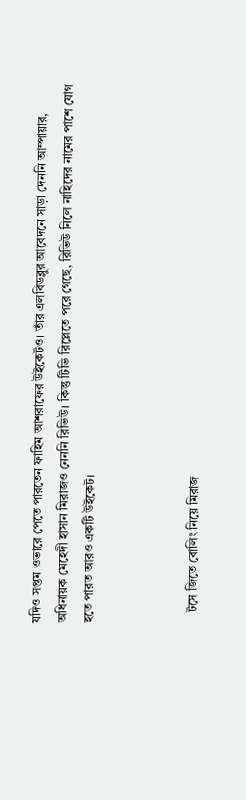যদিও সপ্তম ওভারে পেতে পারতেন ফাহিম আশরাফের উইকেটও। তাঁর এলবিডব্লুর আবেদনে সাড়া দেননি আম্পায়ার, অধিনায়ক মেহেদী হাসান মিরাজও নেননি রিভিউ। কিন্তু টিভি রিপ্লেতে পরে গেছে, রিভিউ নিলে নাহিদের নামের পাশে যোগ হতে পারত আরও একটি উইকেট।



    টসে জিতে বোলিং নিয়ে মিরাজ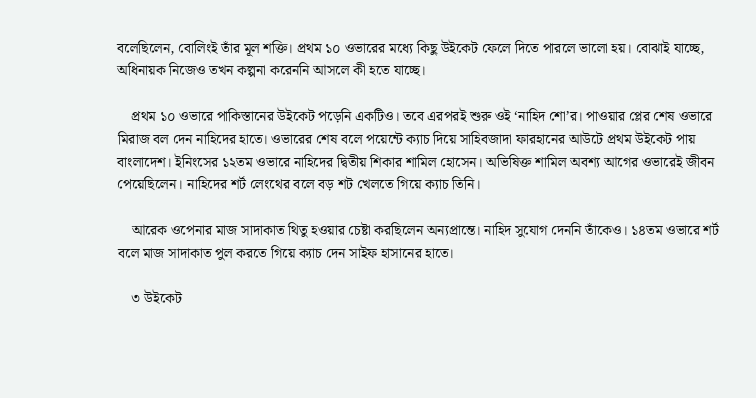বলেছিলেন, বোলিংই তাঁর মূল শক্তি। প্রথম ১০ ওভারের মধ্যে কিছু উইকেট ফেলে দিতে পারলে ভালো হয়। বোঝাই যাচ্ছে, অধিনায়ক নিজেও তখন কল্পনা করেননি আসলে কী হতে যাচ্ছে।

    প্রথম ১০ ওভারে পাকিস্তানের উইকেট পড়েনি একটিও। তবে এরপরই শুরু ওই ‘নাহিদ শো’র। পাওয়ার প্লের শেষ ওভারে মিরাজ বল দেন নাহিদের হাতে। ওভারের শেষ বলে পয়েন্টে ক্যাচ দিয়ে সাহিবজাদা ফারহানের আউটে প্রথম উইকেট পায় বাংলাদেশ। ইনিংসের ১২তম ওভারে নাহিদের দ্বিতীয় শিকার শামিল হোসেন। অভিষিক্ত শামিল অবশ্য আগের ওভারেই জীবন পেয়েছিলেন। নাহিদের শর্ট লেংথের বলে বড় শট খেলতে গিয়ে ক্যাচ তিনি।

    আরেক ওপেনার মাজ সাদাকাত থিতু হওয়ার চেষ্টা করছিলেন অন্যপ্রান্তে। নাহিদ সুযোগ দেননি তাঁকেও। ১৪তম ওভারে শর্ট বলে মাজ সাদাকাত পুল করতে গিয়ে ক্যাচ দেন সাইফ হাসানের হাতে।

    ৩ উইকেট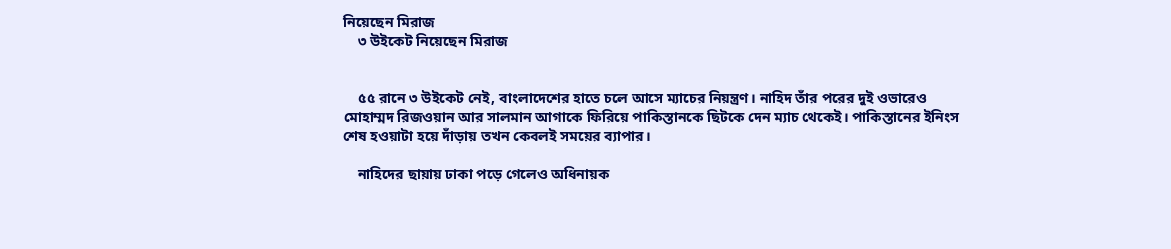নিয়েছেন মিরাজ
    ৩ উইকেট নিয়েছেন মিরাজ


    ৫৫ রানে ৩ উইকেট নেই, বাংলাদেশের হাতে চলে আসে ম্যাচের নিয়ন্ত্রণ। নাহিদ তাঁর পরের দুই ওভারেও মোহাম্মদ রিজওয়ান আর সালমান আগাকে ফিরিয়ে পাকিস্তানকে ছিটকে দেন ম্যাচ থেকেই। পাকিস্তানের ইনিংস শেষ হওয়াটা হয়ে দাঁড়ায় তখন কেবলই সময়ের ব্যাপার।

    নাহিদের ছায়ায় ঢাকা পড়ে গেলেও অধিনায়ক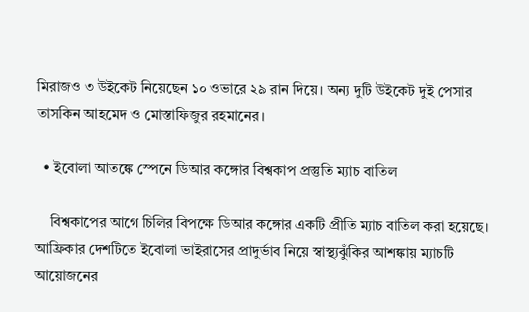মিরাজও ৩ উইকেট নিয়েছেন ১০ ওভারে ২৯ রান দিয়ে। অন্য দুটি উইকেট দুই পেসার তাসকিন আহমেদ ও মোস্তাফিজুর রহমানের।

  • ইবোলা আতঙ্কে স্পেনে ডিআর কঙ্গোর বিশ্বকাপ প্রস্তুতি ম্যাচ বাতিল

    বিশ্বকাপের আগে চিলির বিপক্ষে ডিআর কঙ্গোর একটি প্রীতি ম্যাচ বাতিল করা হয়েছে। আফ্রিকার দেশটিতে ইবোলা ভাইরাসের প্রাদুর্ভাব নিয়ে স্বাস্থ্যঝুঁকির আশঙ্কায় ম্যাচটি আয়োজনের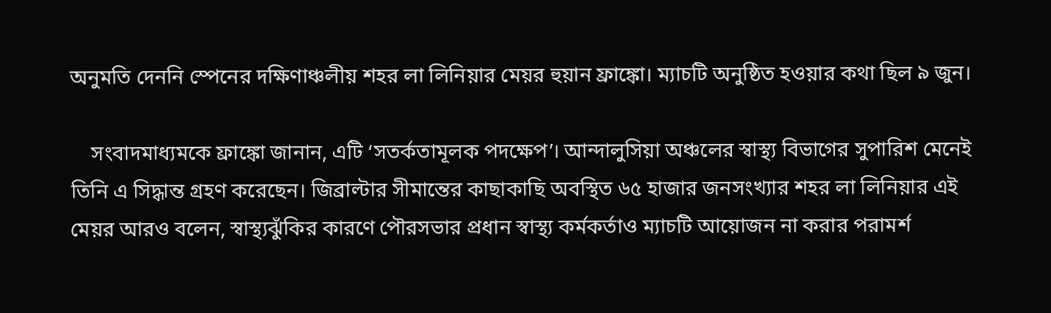অনুমতি দেননি স্পেনের দক্ষিণাঞ্চলীয় শহর লা লিনিয়ার মেয়র হুয়ান ফ্রাঙ্কো। ম্যাচটি অনুষ্ঠিত হওয়ার কথা ছিল ৯ জুন।

    সংবাদমাধ্যমকে ফ্রাঙ্কো জানান, এটি ‘সতর্কতামূলক পদক্ষেপ’। আন্দালুসিয়া অঞ্চলের স্বাস্থ্য বিভাগের সুপারিশ মেনেই তিনি এ সিদ্ধান্ত গ্রহণ করেছেন। জিব্রাল্টার সীমান্তের কাছাকাছি অবস্থিত ৬৫ হাজার জনসংখ্যার শহর লা লিনিয়ার এই মেয়র আরও বলেন, স্বাস্থ্যঝুঁকির কারণে পৌরসভার প্রধান স্বাস্থ্য কর্মকর্তাও ম্যাচটি আয়োজন না করার পরামর্শ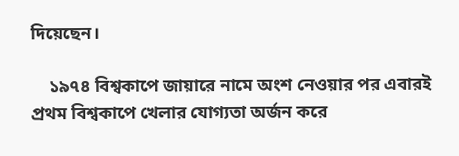দিয়েছেন।

    ১৯৭৪ বিশ্বকাপে জায়ারে নামে অংশ নেওয়ার পর এবারই প্রথম বিশ্বকাপে খেলার যোগ্যতা অর্জন করে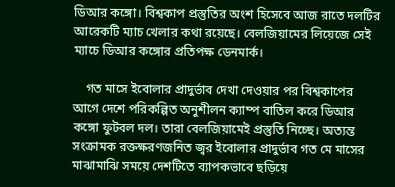ডিআর কঙ্গো। বিশ্বকাপ প্রস্তুতির অংশ হিসেবে আজ রাতে দলটির আরেকটি ম্যাচ খেলার কথা রয়েছে। বেলজিয়ামের লিয়েজে সেই ম্যাচে ডিআর কঙ্গোর প্রতিপক্ষ ডেনমার্ক।

    গত মাসে ইবোলার প্রাদুর্ভাব দেখা দেওয়ার পর বিশ্বকাপের আগে দেশে পরিকল্পিত অনুশীলন ক্যাম্প বাতিল করে ডিআর কঙ্গো ফুটবল দল। তারা বেলজিয়ামেই প্রস্তুতি নিচ্ছে। অত্যন্ত সংক্রামক রক্তক্ষরণজনিত জ্বর ইবোলার প্রাদুর্ভাব গত মে মাসের মাঝামাঝি সময়ে দেশটিতে ব্যাপকভাবে ছড়িয়ে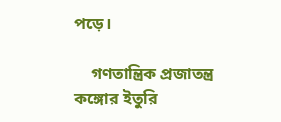পড়ে।

    গণতান্ত্রিক প্রজাতন্ত্র কঙ্গোর ইতুরি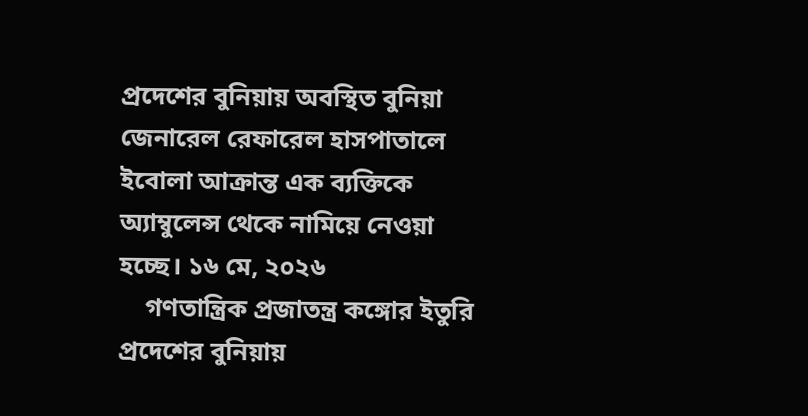প্রদেশের বুনিয়ায় অবস্থিত বুনিয়া জেনারেল রেফারেল হাসপাতালে ইবোলা আক্রান্ত এক ব্যক্তিকে অ্যাম্বুলেন্স থেকে নামিয়ে নেওয়া হচ্ছে। ১৬ মে, ২০২৬
    গণতান্ত্রিক প্রজাতন্ত্র কঙ্গোর ইতুরি প্রদেশের বুনিয়ায়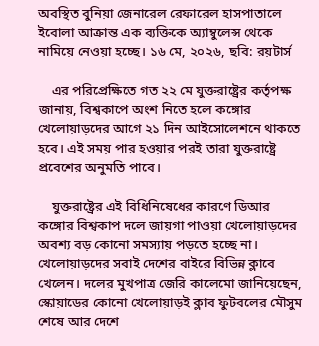অবস্থিত বুনিয়া জেনারেল রেফারেল হাসপাতালে ইবোলা আক্রান্ত এক ব্যক্তিকে অ্যাম্বুলেন্স থেকে নামিয়ে নেওয়া হচ্ছে। ১৬ মে, ২০২৬, ছবি: রয়টার্স

    এর পরিপ্রেক্ষিতে গত ২২ মে যুক্তরাষ্ট্রের কর্তৃপক্ষ জানায়, বিশ্বকাপে অংশ নিতে হলে কঙ্গোর খেলোয়াড়দের আগে ২১ দিন আইসোলেশনে থাকতে হবে। এই সময় পার হওয়ার পরই তারা যুক্তরাষ্ট্রে প্রবেশের অনুমতি পাবে।

    যুক্তরাষ্ট্রের এই বিধিনিষেধের কারণে ডিআর কঙ্গোর বিশ্বকাপ দলে জায়গা পাওয়া খেলোয়াড়দের অবশ্য বড় কোনো সমস্যায় পড়তে হচ্ছে না। খেলোয়াড়দের সবাই দেশের বাইরে বিভিন্ন ক্লাবে খেলেন। দলের মুখপাত্র জেরি কালেমো জানিয়েছেন, স্কোয়াডের কোনো খেলোয়াড়ই ক্লাব ফুটবলের মৌসুম শেষে আর দেশে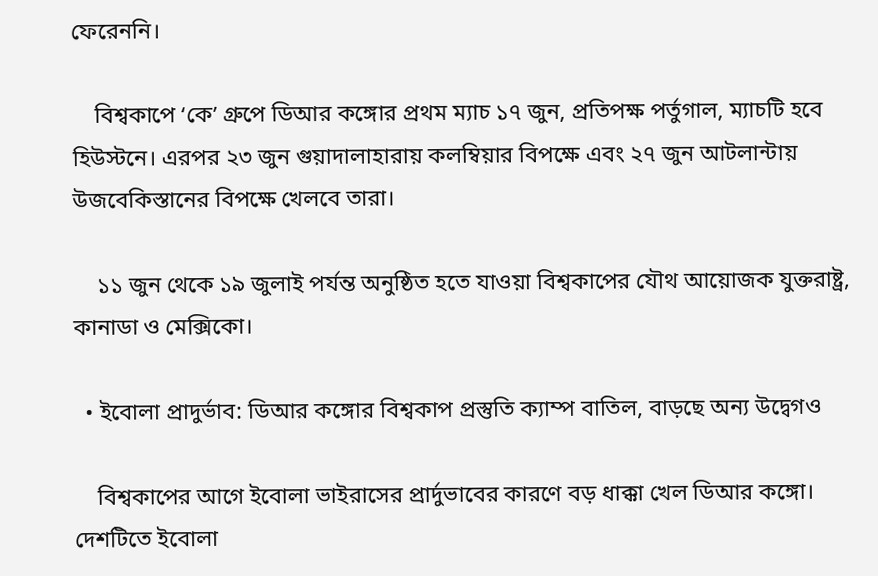ফেরেননি।

    বিশ্বকাপে ‘কে’ গ্রুপে ডিআর কঙ্গোর প্রথম ম্যাচ ১৭ জুন, প্রতিপক্ষ পর্তুগাল, ম্যাচটি হবে হিউস্টনে। এরপর ২৩ জুন গুয়াদালাহারায় কলম্বিয়ার বিপক্ষে এবং ২৭ জুন আটলান্টায় উজবেকিস্তানের বিপক্ষে খেলবে তারা।

    ১১ জুন থেকে ১৯ জুলাই পর্যন্ত অনুষ্ঠিত হতে যাওয়া বিশ্বকাপের যৌথ আয়োজক যুক্তরাষ্ট্র, কানাডা ও মেক্সিকো।

  • ইবোলা প্রাদুর্ভাব: ডিআর কঙ্গোর বিশ্বকাপ প্রস্তুতি ক্যাম্প বাতিল, বাড়ছে অন্য উদ্বেগও

    বিশ্বকাপের আগে ইবোলা ভাইরাসের প্রার্দুভাবের কারণে বড় ধাক্কা খেল ডিআর কঙ্গো। দেশটিতে ইবোলা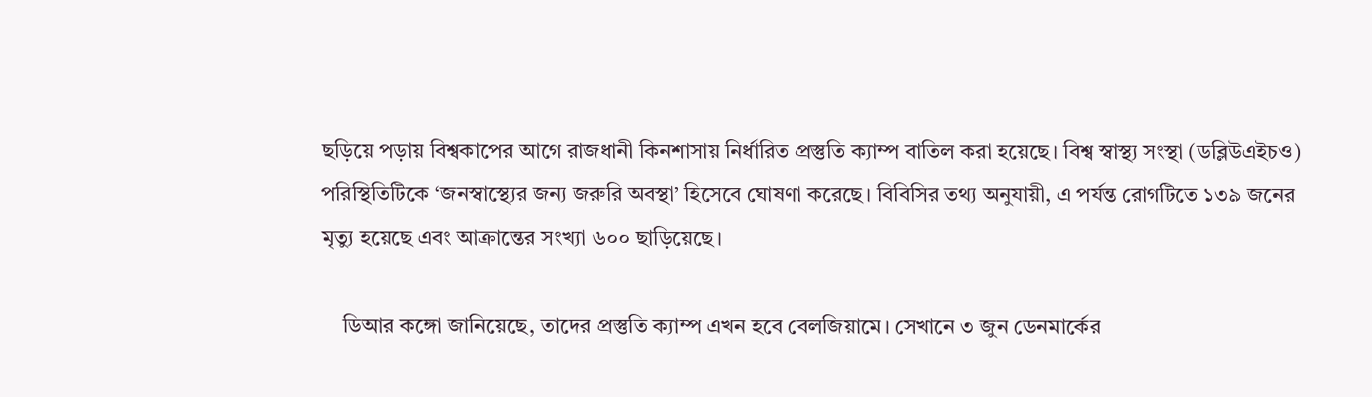ছড়িয়ে পড়ায় বিশ্বকাপের আগে রাজধানী কিনশাসায় নির্ধারিত প্রস্তুতি ক্যাম্প বাতিল করা হয়েছে। বিশ্ব স্বাস্থ্য সংস্থা (ডব্লিউএইচও) পরিস্থিতিটিকে ‘জনস্বাস্থ্যের জন্য জরুরি অবস্থা’ হিসেবে ঘোষণা করেছে। বিবিসির তথ্য অনুযায়ী, এ পর্যন্ত রোগটিতে ১৩৯ জনের মৃত্যু হয়েছে এবং আক্রান্তের সংখ্যা ৬০০ ছাড়িয়েছে।

    ডিআর কঙ্গো জানিয়েছে, তাদের প্রস্তুতি ক্যাম্প এখন হবে বেলজিয়ামে। সেখানে ৩ জুন ডেনমার্কের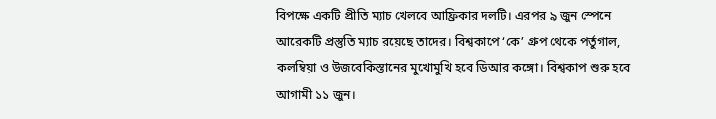বিপক্ষে একটি প্রীতি ম্যাচ খেলবে আফ্রিকার দলটি। এরপর ৯ জুন স্পেনে আরেকটি প্রস্তুতি ম্যাচ রয়েছে তাদের। বিশ্বকাপে ‘কে’ গ্রুপ থেকে পর্তুগাল, কলম্বিয়া ও উজবেকিস্তানের মুখোমুখি হবে ডিআর কঙ্গো। বিশ্বকাপ শুরু হবে আগামী ১১ জুন।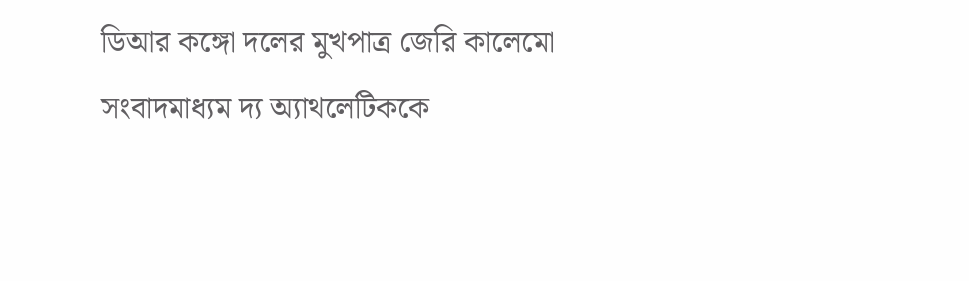ডিআর কঙ্গো দলের মুখপাত্র জেরি কালেমো সংবাদমাধ্যম দ্য অ্যাথলেটিককে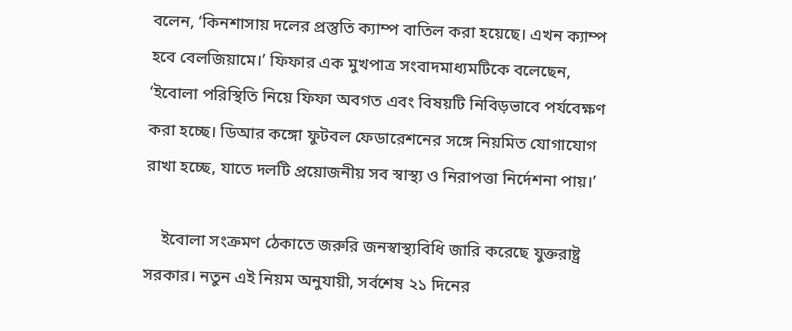বলেন, ‘কিনশাসায় দলের প্রস্তুতি ক্যাম্প বাতিল করা হয়েছে। এখন ক্যাম্প হবে বেলজিয়ামে।’ ফিফার এক মুখপাত্র সংবাদমাধ্যমটিকে বলেছেন, ‘ইবোলা পরিস্থিতি নিয়ে ফিফা অবগত এবং বিষয়টি নিবিড়ভাবে পর্যবেক্ষণ করা হচ্ছে। ডিআর কঙ্গো ফুটবল ফেডারেশনের সঙ্গে নিয়মিত যোগাযোগ রাখা হচ্ছে, যাতে দলটি প্রয়োজনীয় সব স্বাস্থ্য ও নিরাপত্তা নির্দেশনা পায়।’

    ইবোলা সংক্রমণ ঠেকাতে জরুরি জনস্বাস্থ্যবিধি জারি করেছে যুক্তরাষ্ট্র সরকার। নতুন এই নিয়ম অনুযায়ী, সর্বশেষ ২১ দিনের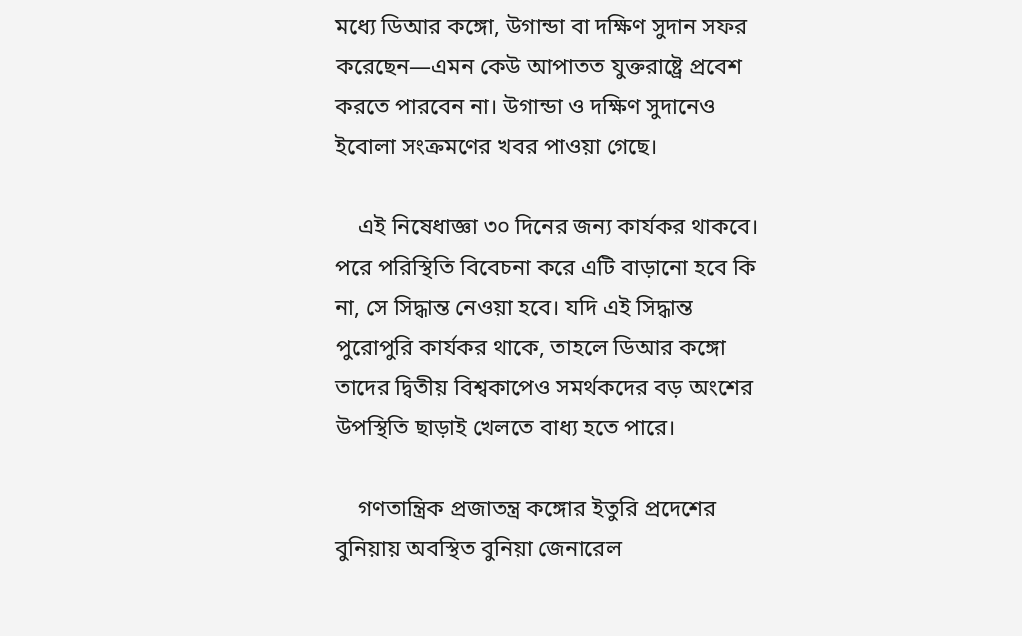মধ্যে ডিআর কঙ্গো, উগান্ডা বা দক্ষিণ সুদান সফর করেছেন—এমন কেউ আপাতত যুক্তরাষ্ট্রে প্রবেশ করতে পারবেন না। উগান্ডা ও দক্ষিণ সুদানেও ইবোলা সংক্রমণের খবর পাওয়া গেছে।

    এই নিষেধাজ্ঞা ৩০ দিনের জন্য কার্যকর থাকবে। পরে পরিস্থিতি বিবেচনা করে এটি বাড়ানো হবে কি না, সে সিদ্ধান্ত নেওয়া হবে। যদি এই সিদ্ধান্ত পুরোপুরি কার্যকর থাকে, তাহলে ডিআর কঙ্গো তাদের দ্বিতীয় বিশ্বকাপেও সমর্থকদের বড় অংশের উপস্থিতি ছাড়াই খেলতে বাধ্য হতে পারে।

    গণতান্ত্রিক প্রজাতন্ত্র কঙ্গোর ইতুরি প্রদেশের বুনিয়ায় অবস্থিত বুনিয়া জেনারেল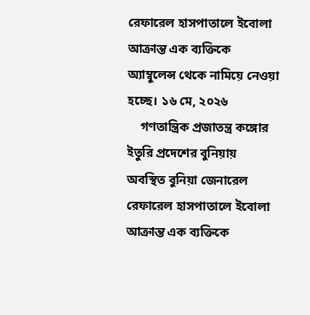রেফারেল হাসপাতালে ইবোলা আক্রান্ত এক ব্যক্তিকে অ্যাম্বুলেন্স থেকে নামিয়ে নেওয়া হচ্ছে। ১৬ মে, ২০২৬
    গণতান্ত্রিক প্রজাতন্ত্র কঙ্গোর ইতুরি প্রদেশের বুনিয়ায় অবস্থিত বুনিয়া জেনারেল রেফারেল হাসপাতালে ইবোলা আক্রান্ত এক ব্যক্তিকে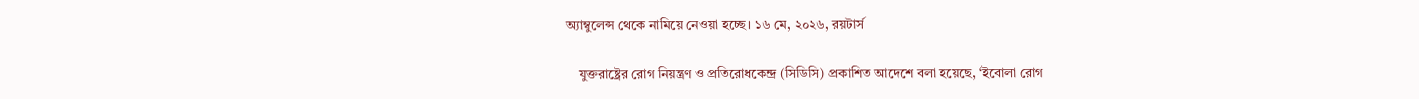অ্যাম্বুলেন্স থেকে নামিয়ে নেওয়া হচ্ছে। ১৬ মে, ২০২৬, রয়টার্স

    যুক্তরাষ্ট্রের রোগ নিয়ন্ত্রণ ও প্রতিরোধকেন্দ্র (সিডিসি) প্রকাশিত আদেশে বলা হয়েছে, ‘ইবোলা রোগ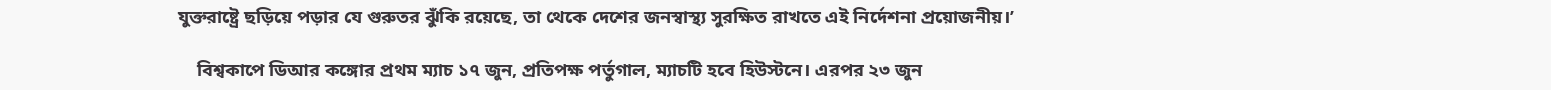যুক্তরাষ্ট্রে ছড়িয়ে পড়ার যে গুরুতর ঝুঁকি রয়েছে, তা থেকে দেশের জনস্বাস্থ্য সুরক্ষিত রাখতে এই নির্দেশনা প্রয়োজনীয়।’

    বিশ্বকাপে ডিআর কঙ্গোর প্রথম ম্যাচ ১৭ জুন, প্রতিপক্ষ পর্তুগাল, ম্যাচটি হবে হিউস্টনে। এরপর ২৩ জুন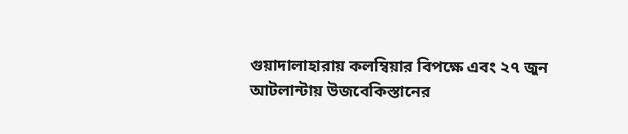গুয়াদালাহারায় কলম্বিয়ার বিপক্ষে এবং ২৭ জুন আটলান্টায় উজবেকিস্তানের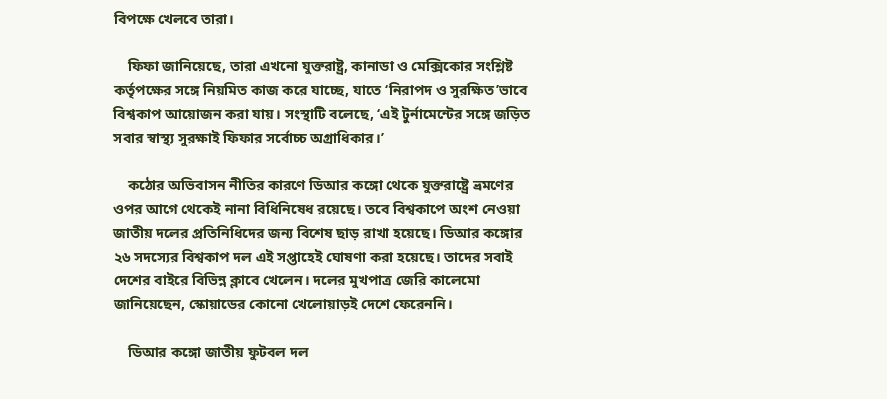বিপক্ষে খেলবে তারা।

    ফিফা জানিয়েছে, তারা এখনো যুক্তরাষ্ট্র, কানাডা ও মেক্সিকোর সংশ্লিষ্ট কর্তৃপক্ষের সঙ্গে নিয়মিত কাজ করে যাচ্ছে, যাতে ‘নিরাপদ ও সুরক্ষিত’ভাবে বিশ্বকাপ আয়োজন করা যায়। সংস্থাটি বলেছে, ‘এই টুর্নামেন্টের সঙ্গে জড়িত সবার স্বাস্থ্য সুরক্ষাই ফিফার সর্বোচ্চ অগ্রাধিকার।’

    কঠোর অভিবাসন নীতির কারণে ডিআর কঙ্গো থেকে যুক্তরাষ্ট্রে ভ্রমণের ওপর আগে থেকেই নানা বিধিনিষেধ রয়েছে। তবে বিশ্বকাপে অংশ নেওয়া জাতীয় দলের প্রতিনিধিদের জন্য বিশেষ ছাড় রাখা হয়েছে। ডিআর কঙ্গোর ২৬ সদস্যের বিশ্বকাপ দল এই সপ্তাহেই ঘোষণা করা হয়েছে। তাদের সবাই দেশের বাইরে বিভিন্ন ক্লাবে খেলেন। দলের মুখপাত্র জেরি কালেমো জানিয়েছেন, স্কোয়াডের কোনো খেলোয়াড়ই দেশে ফেরেননি।

    ডিআর কঙ্গো জাতীয় ফুটবল দল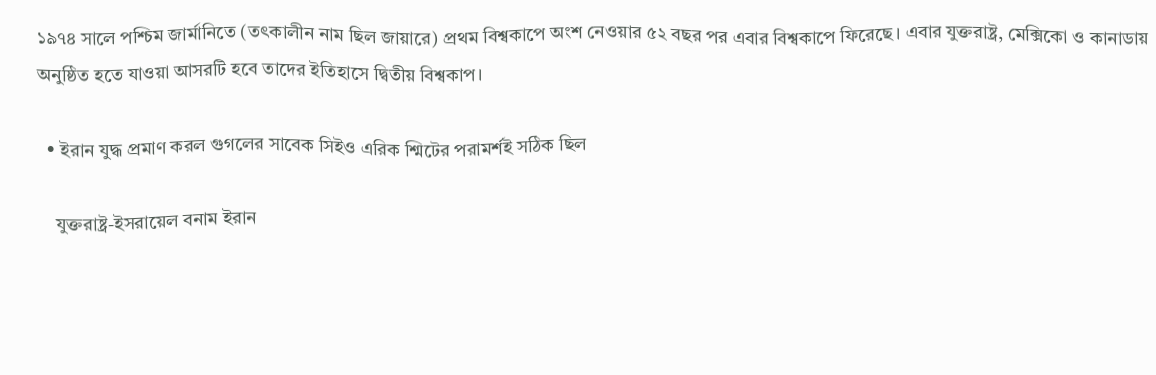১৯৭৪ সালে পশ্চিম জার্মানিতে (তৎকালীন নাম ছিল জায়ারে) প্রথম বিশ্বকাপে অংশ নেওয়ার ৫২ বছর পর এবার বিশ্বকাপে ফিরেছে। এবার যুক্তরাষ্ট্র, মেক্সিকো ও কানাডায় অনুষ্ঠিত হতে যাওয়া আসরটি হবে তাদের ইতিহাসে দ্বিতীয় বিশ্বকাপ।

  • ইরান যুদ্ধ প্রমাণ করল গুগলের সাবেক সিইও এরিক শ্মিটের পরামর্শই সঠিক ছিল

    যুক্তরাষ্ট্র-ইসরায়েল বনাম ইরান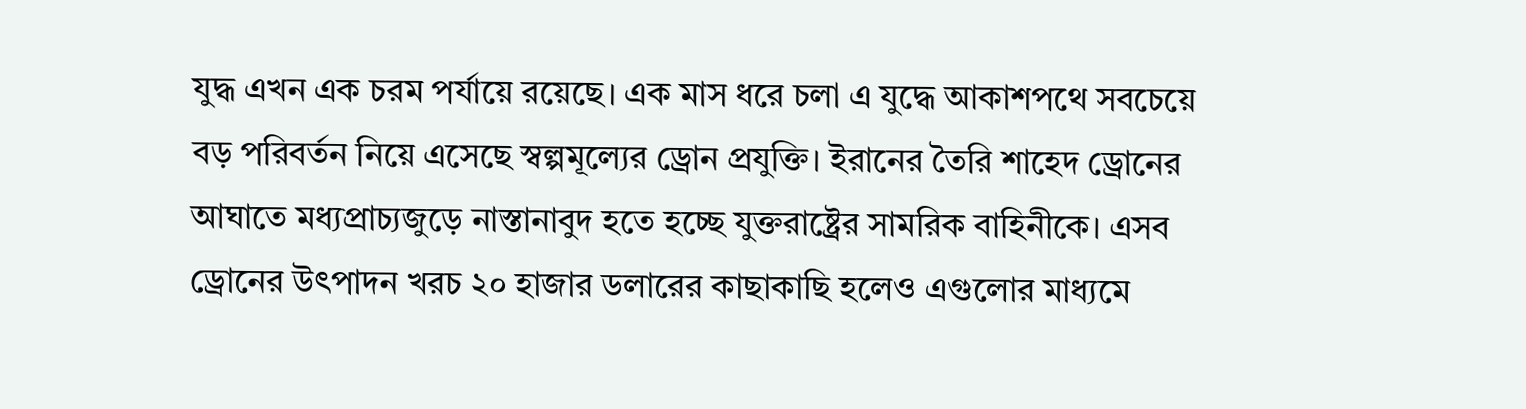যুদ্ধ এখন এক চরম পর্যায়ে রয়েছে। এক মাস ধরে চলা এ যুদ্ধে আকাশপথে সবচেয়ে বড় পরিবর্তন নিয়ে এসেছে স্বল্পমূল্যের ড্রোন প্রযুক্তি। ইরানের তৈরি শাহেদ ড্রোনের আঘাতে মধ্যপ্রাচ্যজুড়ে নাস্তানাবুদ হতে হচ্ছে যুক্তরাষ্ট্রের সামরিক বাহিনীকে। এসব ড্রোনের উৎপাদন খরচ ২০ হাজার ডলারের কাছাকাছি হলেও এগুলোর মাধ্যমে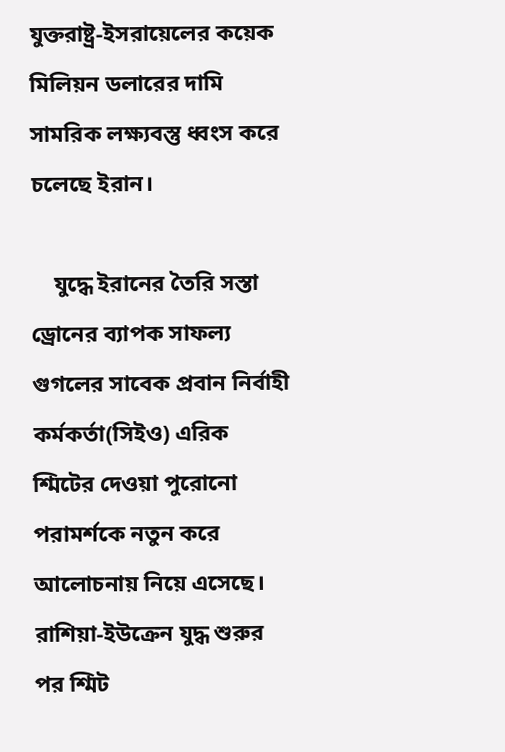যুক্তরাষ্ট্র-ইসরায়েলের কয়েক মিলিয়ন ডলারের দামি সামরিক লক্ষ্যবস্তু ধ্বংস করে চলেছে ইরান।

    যুদ্ধে ইরানের তৈরি সস্তা ড্রোনের ব্যাপক সাফল্য গুগলের সাবেক প্রবান নির্বাহী কর্মকর্তা(সিইও) এরিক শ্মিটের দেওয়া পুরোনো পরামর্শকে নতুন করে আলোচনায় নিয়ে এসেছে। রাশিয়া-ইউক্রেন যুদ্ধ শুরুর পর শ্মিট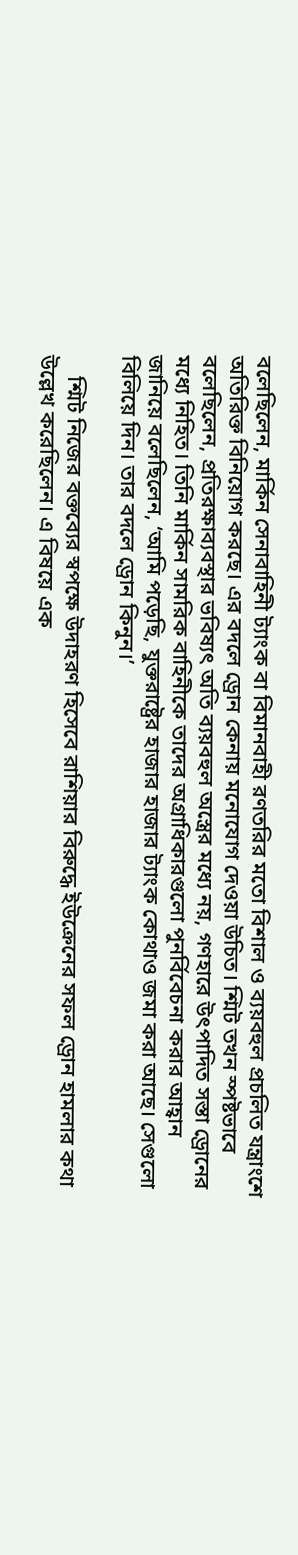বলেছিলেন, মার্কিন সেনাবাহিনী ট্যাংক বা বিমানবাহী রণতরির মতো বিশাল ও ব্যয়বহুল প্রচলিত যন্ত্রাংশে অতিরিক্ত বিনিয়োগ করছে। এর বদলে ড্রোন কেনায় মনোযোগ দেওয়া উচিত। শ্মিট তখন স্পষ্টভাবে বলেছিলেন, প্রতিরক্ষাব্যবস্থার ভবিষ্যৎ অতি ব্যয়বহুল অস্ত্রের মধ্যে নয়, গণহারে উৎপাদিত সস্তা ড্রোনের মধ্যে নিহিত। তিনি মার্কিন সামরিক বাহিনীকে তাদের অগ্রাধিকারগুলো পুনর্বিবেচনা করার আহ্বান জানিয়ে বলেছিলেন, ‘আমি পড়েছি, যুক্তরাষ্ট্রের হাজার হাজার ট্যাংক কোথাও জমা করা আছে। সেগুলো বিলিয়ে দিন। তার বদলে ড্রোন কিনুন।’

    শ্মিট নিজের বক্তব্যের স্বপক্ষে উদাহরণ হিসেবে রাশিয়ার বিরুদ্ধে ইউক্রেনের সফল ড্রোন হামলার কথা উল্লেখ করেছিলেন। এ বিষয়ে এক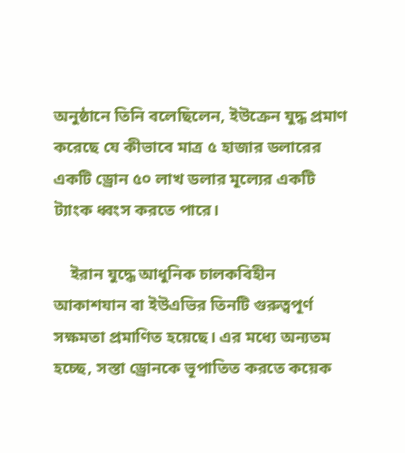অনুষ্ঠানে তিনি বলেছিলেন, ইউক্রেন যুদ্ধ প্রমাণ করেছে যে কীভাবে মাত্র ৫ হাজার ডলারের একটি ড্রোন ৫০ লাখ ডলার মূল্যের একটি ট্যাংক ধ্বংস করতে পারে।

    ইরান যুদ্ধে আধুনিক চালকবিহীন আকাশযান বা ইউএভির তিনটি গুরুত্বপূর্ণ সক্ষমতা প্রমাণিত হয়েছে। এর মধ্যে অন্যতম হচ্ছে, সস্তা ড্রোনকে ভূপাতিত করতে কয়েক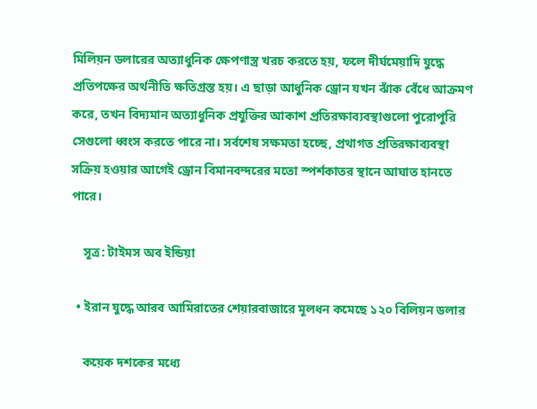মিলিয়ন ডলারের অত্যাধুনিক ক্ষেপণাস্ত্র খরচ করতে হয়, ফলে দীর্ঘমেয়াদি যুদ্ধে প্রতিপক্ষের অর্থনীতি ক্ষতিগ্রস্ত হয়। এ ছাড়া আধুনিক ড্রোন যখন ঝাঁক বেঁধে আক্রমণ করে, তখন বিদ্যমান অত্যাধুনিক প্রযুক্তির আকাশ প্রতিরক্ষাব্যবস্থাগুলো পুরোপুরি সেগুলো ধ্বংস করতে পারে না। সর্বশেষ সক্ষমতা হচ্ছে, প্রথাগত প্রতিরক্ষাব্যবস্থা সক্রিয় হওয়ার আগেই ড্রোন বিমানবন্দরের মতো স্পর্শকাতর স্থানে আঘাত হানতে পারে।

    সূত্র: টাইমস অব ইন্ডিয়া

  • ইরান যুদ্ধে আরব আমিরাতের শেয়ারবাজারে মূলধন কমেছে ১২০ বিলিয়ন ডলার

    কয়েক দশকের মধ্যে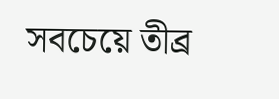সবচেয়ে তীব্র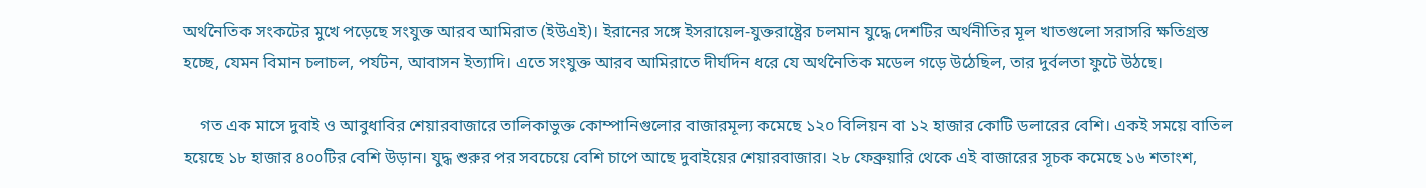অর্থনৈতিক সংকটের মুখে পড়েছে সংযুক্ত আরব আমিরাত (ইউএই)। ইরানের সঙ্গে ইসরায়েল-যুক্তরাষ্ট্রের চলমান যুদ্ধে দেশটির অর্থনীতির মূল খাতগুলো সরাসরি ক্ষতিগ্রস্ত হচ্ছে, যেমন বিমান চলাচল, পর্যটন, আবাসন ইত্যাদি। এতে সংযুক্ত আরব আমিরাতে দীর্ঘদিন ধরে যে অর্থনৈতিক মডেল গড়ে উঠেছিল, তার দুর্বলতা ফুটে উঠছে।

    গত এক মাসে দুবাই ও আবুধাবির শেয়ারবাজারে তালিকাভুক্ত কোম্পানিগুলোর বাজারমূল্য কমেছে ১২০ বিলিয়ন বা ১২ হাজার কোটি ডলারের বেশি। একই সময়ে বাতিল হয়েছে ১৮ হাজার ৪০০টির বেশি উড়ান। যুদ্ধ শুরুর পর সবচেয়ে বেশি চাপে আছে দুবাইয়ের শেয়ারবাজার। ২৮ ফেব্রুয়ারি থেকে এই বাজারের সূচক কমেছে ১৬ শতাংশ,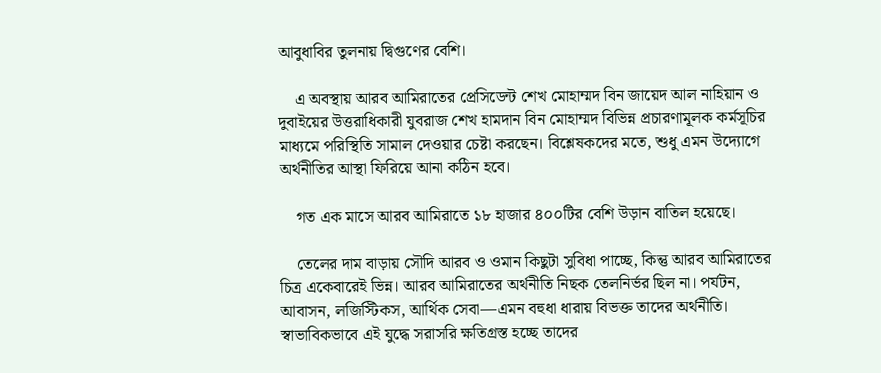আবুধাবির তুলনায় দ্বিগুণের বেশি।

    এ অবস্থায় আরব আমিরাতের প্রেসিডেন্ট শেখ মোহাম্মদ বিন জায়েদ আল নাহিয়ান ও দুবাইয়ের উত্তরাধিকারী যুবরাজ শেখ হামদান বিন মোহাম্মদ বিভিন্ন প্রচারণামূলক কর্মসূচির মাধ্যমে পরিস্থিতি সামাল দেওয়ার চেষ্টা করছেন। বিশ্লেষকদের মতে, শুধু এমন উদ্যোগে অর্থনীতির আস্থা ফিরিয়ে আনা কঠিন হবে।

    গত এক মাসে আরব আমিরাতে ১৮ হাজার ৪০০টির বেশি উড়ান বাতিল হয়েছে।

    তেলের দাম বাড়ায় সৌদি আরব ও ওমান কিছুটা সুবিধা পাচ্ছে, কিন্তু আরব আমিরাতের চিত্র একেবারেই ভিন্ন। আরব আমিরাতের অর্থনীতি নিছক তেলনির্ভর ছিল না। পর্যটন, আবাসন, লজিস্টিকস, আর্থিক সেবা—এমন বহুধা ধারায় বিভক্ত তাদের অর্থনীতি। স্বাভাবিকভাবে এই যুদ্ধে সরাসরি ক্ষতিগ্রস্ত হচ্ছে তাদের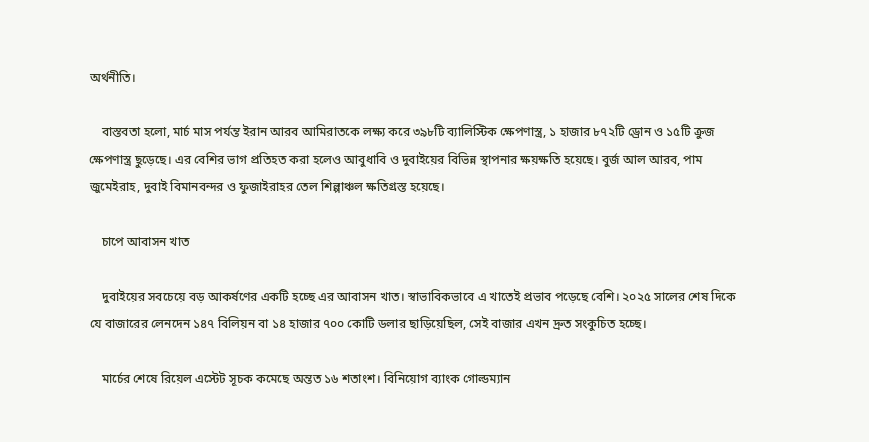অর্থনীতি।

    বাস্তবতা হলো, মার্চ মাস পর্যন্ত ইরান আরব আমিরাতকে লক্ষ্য করে ৩৯৮টি ব্যালিস্টিক ক্ষেপণাস্ত্র, ১ হাজার ৮৭২টি ড্রোন ও ১৫টি ক্রুজ ক্ষেপণাস্ত্র ছুড়েছে। এর বেশির ভাগ প্রতিহত করা হলেও আবুধাবি ও দুবাইয়ের বিভিন্ন স্থাপনার ক্ষয়ক্ষতি হয়েছে। বুর্জ আল আরব, পাম জুমেইরাহ, দুবাই বিমানবন্দর ও ফুজাইরাহর তেল শিল্পাঞ্চল ক্ষতিগ্রস্ত হয়েছে।

    চাপে আবাসন খাত

    দুবাইয়ের সবচেয়ে বড় আকর্ষণের একটি হচ্ছে এর আবাসন খাত। স্বাভাবিকভাবে এ খাতেই প্রভাব পড়েছে বেশি। ২০২৫ সালের শেষ দিকে যে বাজারের লেনদেন ১৪৭ বিলিয়ন বা ১৪ হাজার ৭০০ কোটি ডলার ছাড়িয়েছিল, সেই বাজার এখন দ্রুত সংকুচিত হচ্ছে।

    মার্চের শেষে রিয়েল এস্টেট সূচক কমেছে অন্তত ১৬ শতাংশ। বিনিয়োগ ব্যাংক গোল্ডম্যান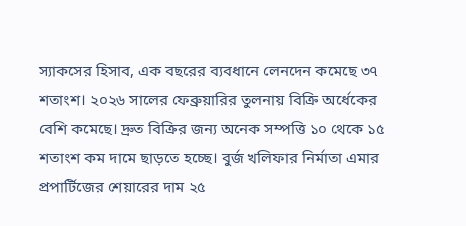স্যাকসের হিসাব, এক বছরের ব্যবধানে লেনদেন কমেছে ৩৭ শতাংশ। ২০২৬ সালের ফেব্রুয়ারির তুলনায় বিক্রি অর্ধেকের বেশি কমেছে। দ্রুত বিক্রির জন্য অনেক সম্পত্তি ১০ থেকে ১৫ শতাংশ কম দামে ছাড়তে হচ্ছে। বুর্জ খলিফার নির্মাতা এমার প্রপার্টিজের শেয়ারের দাম ২৫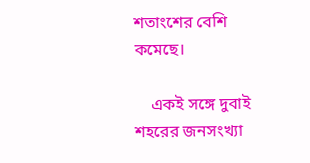শতাংশের বেশি কমেছে।

    একই সঙ্গে দুবাই শহরের জনসংখ্যা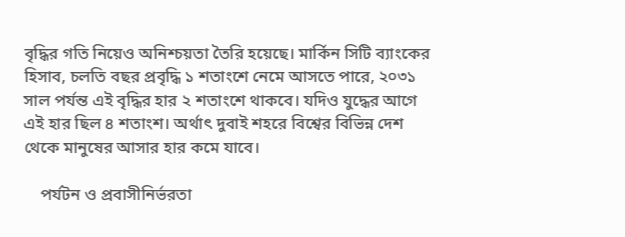বৃদ্ধির গতি নিয়েও অনিশ্চয়তা তৈরি হয়েছে। মার্কিন সিটি ব্যাংকের হিসাব, চলতি বছর প্রবৃদ্ধি ১ শতাংশে নেমে আসতে পারে, ২০৩১ সাল পর্যন্ত এই বৃদ্ধির হার ২ শতাংশে থাকবে। যদিও যুদ্ধের আগে এই হার ছিল ৪ শতাংশ। অর্থাৎ দুবাই শহরে বিশ্বের বিভিন্ন দেশ থেকে মানুষের আসার হার কমে যাবে।

    পর্যটন ও প্রবাসীনির্ভরতা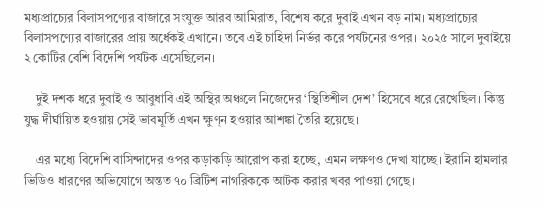মধ্যপ্রাচ্যের বিলাসপণ্যের বাজারে সংযুক্ত আরব আমিরাত, বিশেষ করে দুবাই এখন বড় নাম। মধ্যপ্রাচ্যের বিলাসপণ্যের বাজারের প্রায় অর্ধেকই এখানে। তবে এই চাহিদা নির্ভর করে পর্যটনের ওপর। ২০২৫ সালে দুবাইয়ে ২ কোটির বেশি বিদেশি পর্যটক এসেছিলেন।

    দুই দশক ধরে দুবাই ও আবুধাবি এই অস্থির অঞ্চলে নিজেদের ‘স্থিতিশীল দেশ’ হিসেবে ধরে রেখেছিল। কিন্তু যুদ্ধ দীর্ঘায়িত হওয়ায় সেই ভাবমূর্তি এখন ক্ষুণ্ন হওয়ার আশঙ্কা তৈরি হয়েছে।

    এর মধ্যে বিদেশি বাসিন্দাদের ওপর কড়াকড়ি আরোপ করা হচ্ছে, এমন লক্ষণও দেখা যাচ্ছে। ইরানি হামলার ভিডিও ধারণের অভিযোগে অন্তত ৭০ ব্রিটিশ নাগরিককে আটক করার খবর পাওয়া গেছে।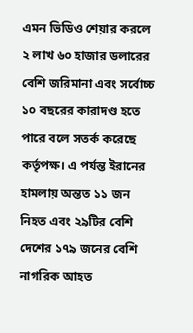এমন ভিডিও শেয়ার করলে ২ লাখ ৬০ হাজার ডলারের বেশি জরিমানা এবং সর্বোচ্চ ১০ বছরের কারাদণ্ড হতে পারে বলে সতর্ক করেছে কর্তৃপক্ষ। এ পর্যন্ত ইরানের হামলায় অন্তত ১১ জন নিহত এবং ২৯টির বেশি দেশের ১৭৯ জনের বেশি নাগরিক আহত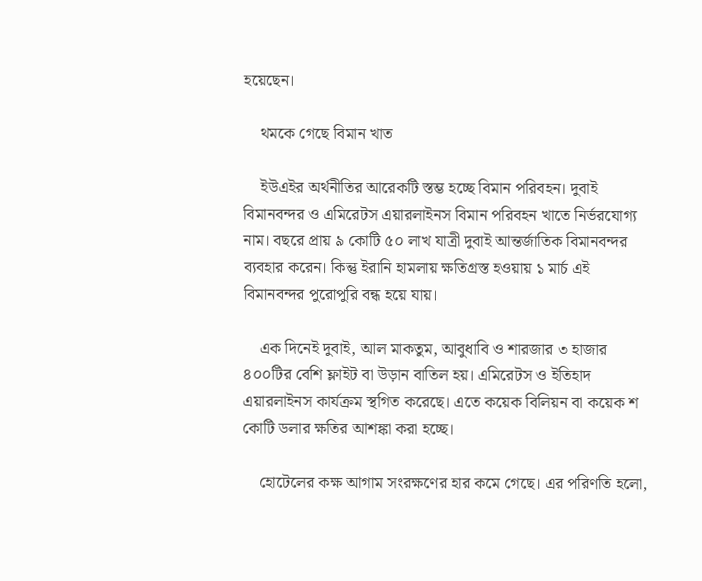হয়েছেন।

    থমকে গেছে বিমান খাত

    ইউএইর অর্থনীতির আরেকটি স্তম্ভ হচ্ছে বিমান পরিবহন। দুবাই বিমানবন্দর ও এমিরেটস এয়ারলাইনস বিমান পরিবহন খাতে নির্ভরযোগ্য নাম। বছরে প্রায় ৯ কোটি ৫০ লাখ যাত্রী দুবাই আন্তর্জাতিক বিমানবন্দর ব্যবহার করেন। কিন্তু ইরানি হামলায় ক্ষতিগ্রস্ত হওয়ায় ১ মার্চ এই বিমানবন্দর পুরোপুরি বন্ধ হয়ে যায়।

    এক দিনেই দুবাই, আল মাকতুম, আবুধাবি ও শারজার ৩ হাজার ৪০০টির বেশি ফ্লাইট বা উড়ান বাতিল হয়। এমিরেটস ও ইতিহাদ এয়ারলাইনস কার্যক্রম স্থগিত করেছে। এতে কয়েক বিলিয়ন বা কয়েক শ কোটি ডলার ক্ষতির আশঙ্কা করা হচ্ছে।

    হোটেলের কক্ষ আগাম সংরক্ষণের হার কমে গেছে। এর পরিণতি হলো,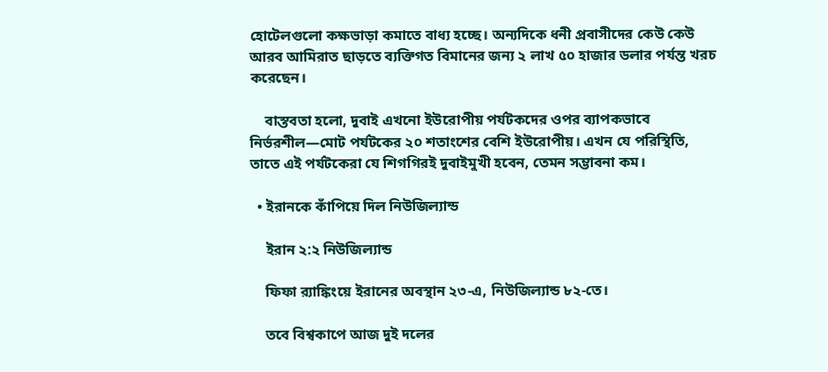হোটেলগুলো কক্ষভাড়া কমাতে বাধ্য হচ্ছে। অন্যদিকে ধনী প্রবাসীদের কেউ কেউ আরব আমিরাত ছাড়তে ব্যক্তিগত বিমানের জন্য ২ লাখ ৫০ হাজার ডলার পর্যন্ত খরচ করেছেন।

    বাস্তবতা হলো, দুবাই এখনো ইউরোপীয় পর্যটকদের ওপর ব্যাপকভাবে নির্ভরশীল—মোট পর্যটকের ২০ শতাংশের বেশি ইউরোপীয়। এখন যে পরিস্থিতি, তাতে এই পর্যটকেরা যে শিগগিরই দুবাইমুখী হবেন, তেমন সম্ভাবনা কম।

  • ইরানকে কাঁপিয়ে দিল নিউজিল্যান্ড

    ইরান ২:২ নিউজিল্যান্ড

    ফিফা র‍্যাঙ্কিংয়ে ইরানের অবস্থান ২৩-এ, নিউজিল্যান্ড ৮২-তে।

    তবে বিশ্বকাপে আজ দুই দলের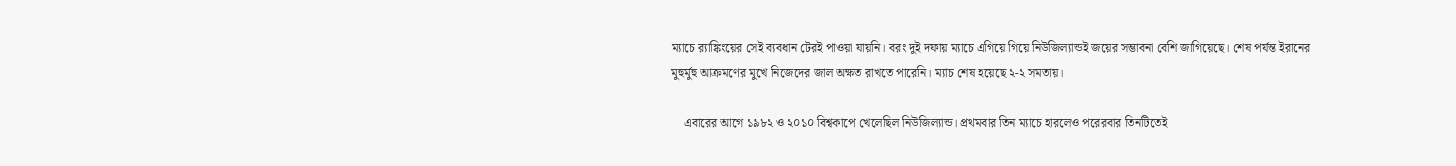ম্যাচে র‍্যাঙ্কিংয়ের সেই ব্যবধান টেরই পাওয়া যায়নি। বরং দুই দফায় ম্যাচে এগিয়ে গিয়ে নিউজিল্যান্ডই জয়ের সম্ভাবনা বেশি জাগিয়েছে। শেষ পর্যন্ত ইরানের মুহুর্মুহু আক্রমণের মুখে নিজেদের জাল অক্ষত রাখতে পারেনি। ম্যাচ শেষ হয়েছে ২-২ সমতায়।

    এবারের আগে ১৯৮২ ও ২০১০ বিশ্বকাপে খেলেছিল নিউজিল্যান্ড। প্রথমবার তিন ম্যাচে হারলেও পরেরবার তিনটিতেই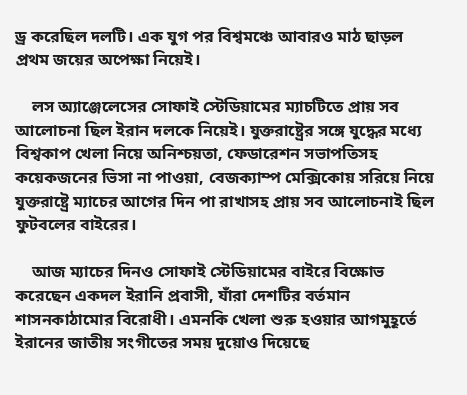ড্র করেছিল দলটি। এক যুগ পর বিশ্বমঞ্চে আবারও মাঠ ছাড়ল প্রথম জয়ের অপেক্ষা নিয়েই।

    লস অ্যাঞ্জেলেসের সোফাই স্টেডিয়ামের ম্যাচটিতে প্রায় সব আলোচনা ছিল ইরান দলকে নিয়েই। যুক্তরাষ্ট্রের সঙ্গে যুদ্ধের মধ্যে বিশ্বকাপ খেলা নিয়ে অনিশ্চয়তা, ফেডারেশন সভাপতিসহ কয়েকজনের ভিসা না পাওয়া, বেজক্যাম্প মেক্সিকোয় সরিয়ে নিয়ে যুক্তরাষ্ট্রে ম্যাচের আগের দিন পা রাখাসহ প্রায় সব আলোচনাই ছিল ফুটবলের বাইরের।

    আজ ম্যাচের দিনও সোফাই স্টেডিয়ামের বাইরে বিক্ষোভ করেছেন একদল ইরানি প্রবাসী, যাঁরা দেশটির বর্তমান শাসনকাঠামোর বিরোধী। এমনকি খেলা শুরু হওয়ার আগমুহূর্তে ইরানের জাতীয় সংগীতের সময় দুয়োও দিয়েছে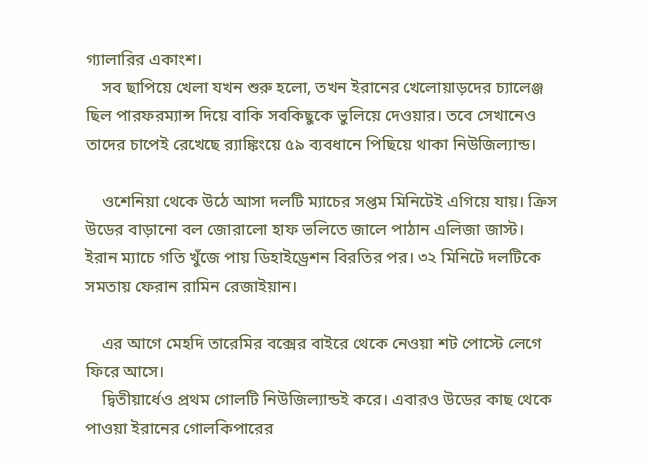গ্যালারির একাংশ।
    সব ছাপিয়ে খেলা যখন শুরু হলো, তখন ইরানের খেলোয়াড়দের চ্যালেঞ্জ ছিল পারফরম্যান্স দিয়ে বাকি সবকিছুকে ভুলিয়ে দেওয়ার। তবে সেখানেও তাদের চাপেই রেখেছে র‍্যাঙ্কিংয়ে ৫৯ ব্যবধানে পিছিয়ে থাকা নিউজিল্যান্ড।

    ওশেনিয়া থেকে উঠে আসা দলটি ম্যাচের সপ্তম মিনিটেই এগিয়ে যায়। ক্রিস উডের বাড়ানো বল জোরালো হাফ ভলিতে জালে পাঠান এলিজা জাস্ট। ইরান ম্যাচে গতি খুঁজে পায় ডিহাইড্রেশন বিরতির পর। ৩২ মিনিটে দলটিকে সমতায় ফেরান রামিন রেজাইয়ান।

    এর আগে মেহদি তারেমির বক্সের বাইরে থেকে নেওয়া শট পোস্টে লেগে ফিরে আসে।
    দ্বিতীয়ার্ধেও প্রথম গোলটি নিউজিল্যান্ডই করে। এবারও উডের কাছ থেকে পাওয়া ইরানের গোলকিপারের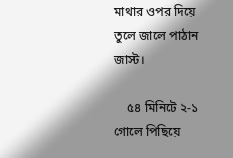মাথার ওপর দিয়ে তুলে জালে পাঠান জাস্ট।

    ৫৪ মিনিটে ২-১ গোলে পিছিয়ে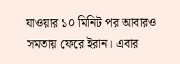যাওয়ার ১০ মিনিট পর আবারও সমতায় ফেরে ইরান। এবার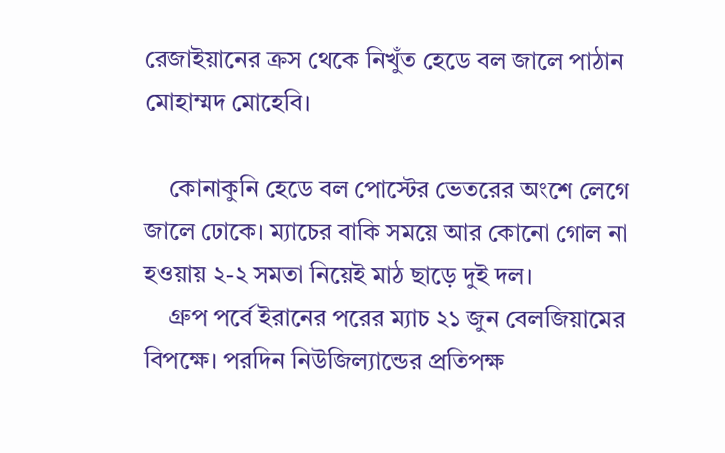রেজাইয়ানের ক্রস থেকে নিখুঁত হেডে বল জালে পাঠান মোহাম্মদ মোহেবি।

    কোনাকুনি হেডে বল পোস্টের ভেতরের অংশে লেগে জালে ঢোকে। ম্যাচের বাকি সময়ে আর কোনো গোল না হওয়ায় ২-২ সমতা নিয়েই মাঠ ছাড়ে দুই দল।
    গ্রুপ পর্বে ইরানের পরের ম্যাচ ২১ জুন বেলজিয়ামের বিপক্ষে। পরদিন নিউজিল্যান্ডের প্রতিপক্ষ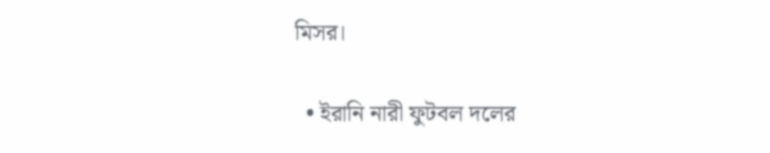মিসর।

  • ইরানি নারী ফুটবল দলের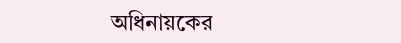অধিনায়কের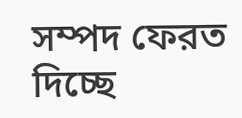সম্পদ ফেরত দিচ্ছে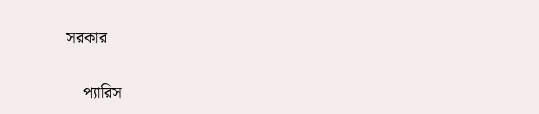সরকার

    প্যারিস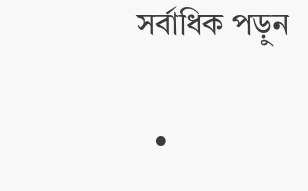সর্বাধিক পড়ুন

  •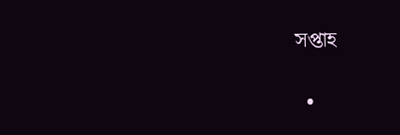সপ্তাহ

  •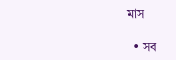মাস

  • সব